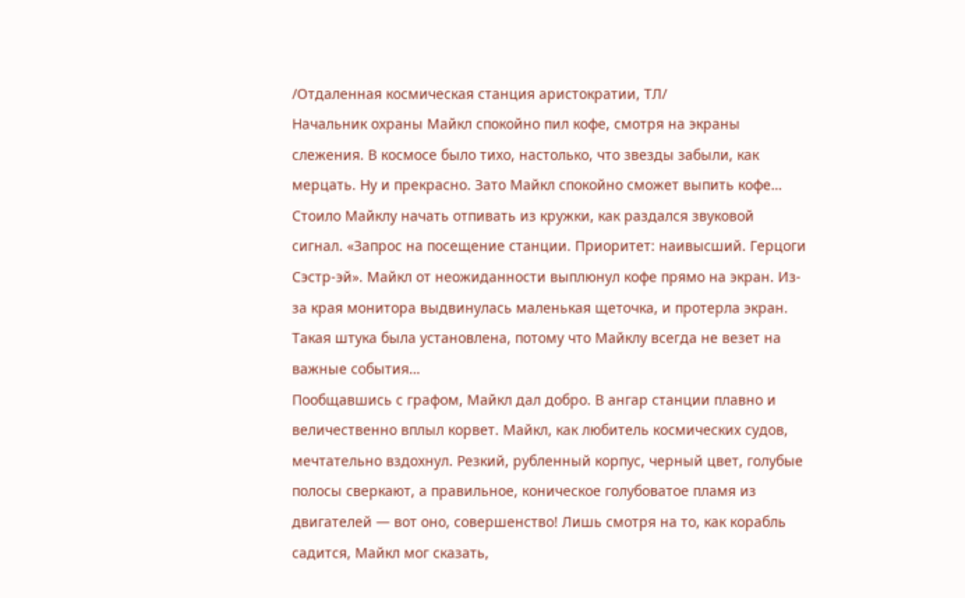/Отдаленная космическая станция аристократии, ТЛ/
Начальник охраны Майкл спокойно пил кофе, смотря на экраны слежения. В космосе было тихо, настолько, что звезды забыли, как мерцать. Ну и прекрасно. Зато Майкл спокойно сможет выпить кофе…
Стоило Майклу начать отпивать из кружки, как раздался звуковой сигнал. «Запрос на посещение станции. Приоритет: наивысший. Герцоги Сэстр-эй». Майкл от неожиданности выплюнул кофе прямо на экран. Из-за края монитора выдвинулась маленькая щеточка, и протерла экран. Такая штука была установлена, потому что Майклу всегда не везет на важные события…
Пообщавшись с графом, Майкл дал добро. В ангар станции плавно и величественно вплыл корвет. Майкл, как любитель космических судов, мечтательно вздохнул. Резкий, рубленный корпус, черный цвет, голубые полосы сверкают, а правильное, коническое голубоватое пламя из двигателей — вот оно, совершенство! Лишь смотря на то, как корабль садится, Майкл мог сказать,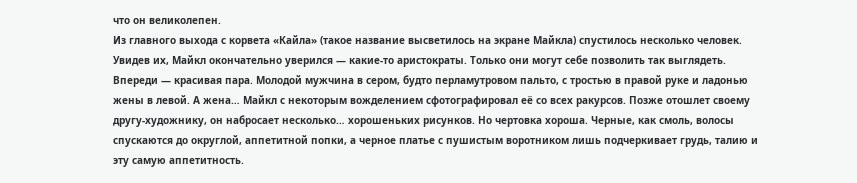что он великолепен.
Из главного выхода с корвета «Кайла» (такое название высветилось на экране Майкла) спустилось несколько человек. Увидев их, Майкл окончательно уверился — какие-то аристократы. Только они могут себе позволить так выглядеть.
Впереди — красивая пара. Молодой мужчина в сером, будто перламутровом пальто, с тростью в правой руке и ладонью жены в левой. А жена… Майкл с некоторым вожделением сфотографировал её со всех ракурсов. Позже отошлет своему другу-художнику, он набросает несколько… хорошеньких рисунков. Но чертовка хороша. Черные, как смоль, волосы спускаются до округлой, аппетитной попки, а черное платье с пушистым воротником лишь подчеркивает грудь, талию и эту самую аппетитность.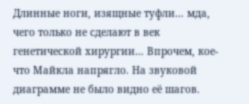Длинные ноги, изящные туфли… мда, чего только не сделают в век генетической хирургии… Впрочем, кое-что Майкла напрягло. На звуковой диаграмме не было видно её шагов.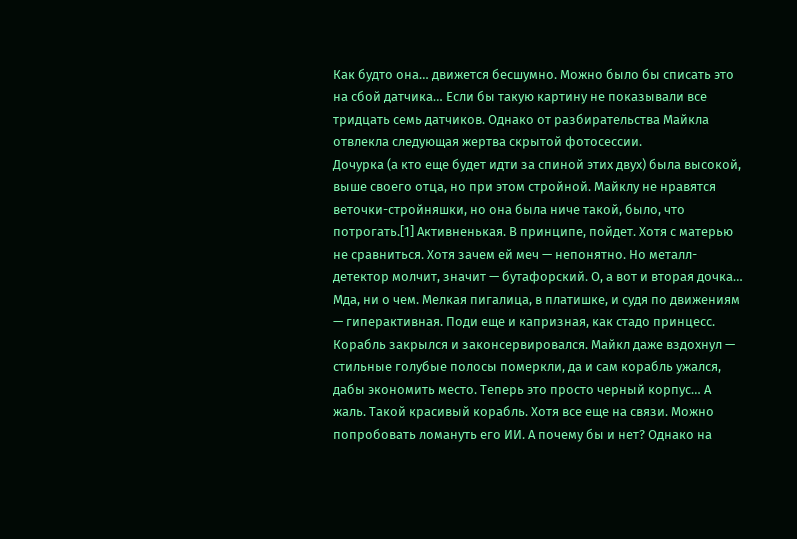Как будто она… движется бесшумно. Можно было бы списать это на сбой датчика… Если бы такую картину не показывали все тридцать семь датчиков. Однако от разбирательства Майкла отвлекла следующая жертва скрытой фотосессии.
Дочурка (а кто еще будет идти за спиной этих двух) была высокой, выше своего отца, но при этом стройной. Майклу не нравятся веточки-стройняшки, но она была ниче такой, было, что потрогать.[1] Активненькая. В принципе, пойдет. Хотя с матерью не сравниться. Хотя зачем ей меч — непонятно. Но металл-детектор молчит, значит — бутафорский. О, а вот и вторая дочка… Мда, ни о чем. Мелкая пигалица, в платишке, и судя по движениям — гиперактивная. Поди еще и капризная, как стадо принцесс.
Корабль закрылся и законсервировался. Майкл даже вздохнул — стильные голубые полосы померкли, да и сам корабль ужался, дабы экономить место. Теперь это просто черный корпус… А жаль. Такой красивый корабль. Хотя все еще на связи. Можно попробовать ломануть его ИИ. А почему бы и нет? Однако на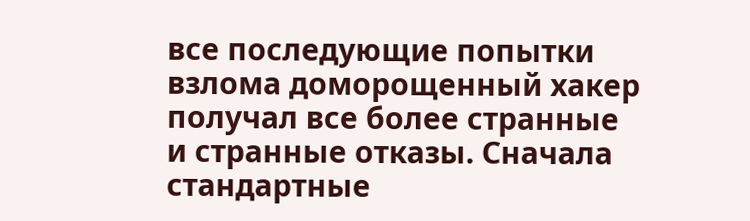все последующие попытки взлома доморощенный хакер получал все более странные и странные отказы. Сначала стандартные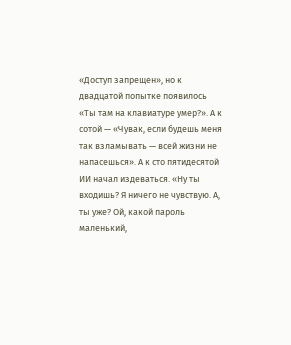«Доступ запрещен», но к двадцатой попытке появилось «Ты там на клавиатуре умер?». А к сотой — «Чувак, если будешь меня так взламывать — всей жизни не напасешься». А к сто пятидесятой ИИ начал издеваться. «Ну ты входишь? Я ничего не чувствую. А, ты уже? Ой, какой пароль маленький,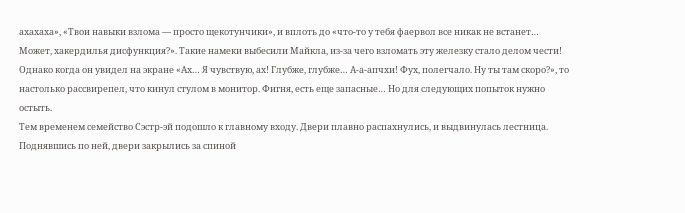ахахаха», «Твои навыки взлома — просто щекотунчики», и вплоть до «что-то у тебя фаервол все никак не встанет… Может, хакердилья дисфункция?». Такие намеки выбесили Майкла, из-за чего взломать эту железку стало делом чести! Однако когда он увидел на экране «Ах… Я чувствую, ах! Глубже, глубже… А-а-апчхи! Фух, полегчало. Ну ты там скоро?», то настолько рассвирепел, что кинул стулом в монитор. Фигня, есть еще запасные… Но для следующих попыток нужно остыть.
Тем временем семейство Сэстр-эй подошло к главному входу. Двери плавно распахнулись, и выдвинулась лестница. Поднявшись по ней, двери закрылись за спиной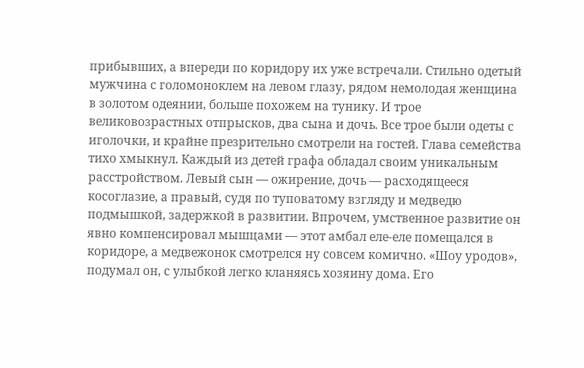прибывших, а впереди по коридору их уже встречали. Стильно одетый мужчина с голомоноклем на левом глазу, рядом немолодая женщина в золотом одеянии, больше похожем на тунику. И трое великовозрастных отпрысков, два сына и дочь. Все трое были одеты с иголочки, и крайне презрительно смотрели на гостей. Глава семейства тихо хмыкнул. Каждый из детей графа обладал своим уникальным расстройством. Левый сын — ожирение, дочь — расходящееся косоглазие, а правый, судя по туповатому взгляду и медведю подмышкой, задержкой в развитии. Впрочем, умственное развитие он явно компенсировал мышцами — этот амбал еле-еле помещался в коридоре, а медвежонок смотрелся ну совсем комично. «Шоу уродов», подумал он, с улыбкой легко кланяясь хозяину дома. Его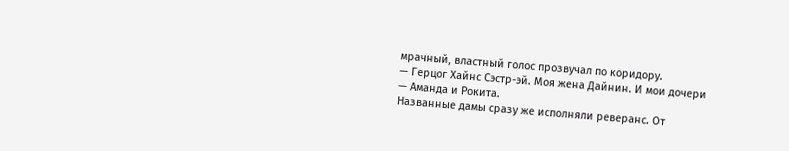мрачный, властный голос прозвучал по коридору.
— Герцог Хайнс Сэстр-эй. Моя жена Дайнин. И мои дочери — Аманда и Рокита.
Названные дамы сразу же исполняли реверанс. От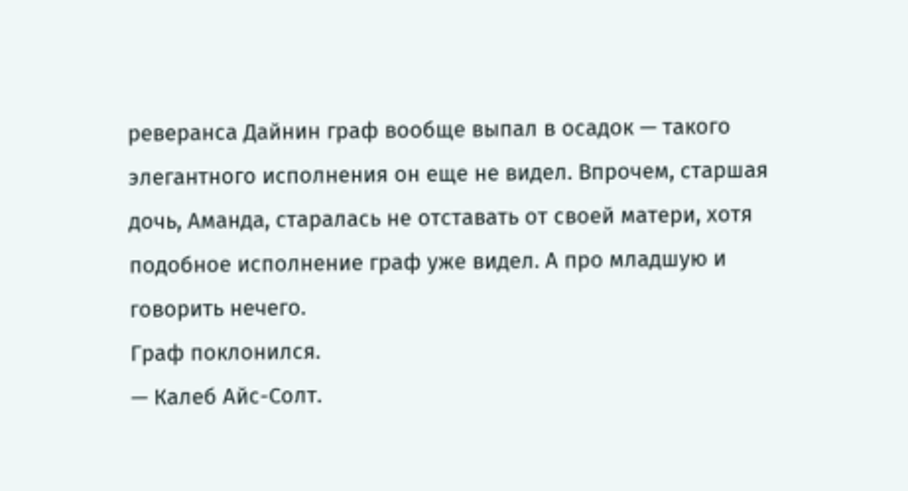реверанса Дайнин граф вообще выпал в осадок — такого элегантного исполнения он еще не видел. Впрочем, старшая дочь, Аманда, старалась не отставать от своей матери, хотя подобное исполнение граф уже видел. А про младшую и говорить нечего.
Граф поклонился.
— Калеб Айс-Солт.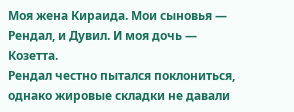Моя жена Кираида. Мои сыновья — Рендал, и Дувил. И моя дочь — Козетта.
Рендал честно пытался поклониться, однако жировые складки не давали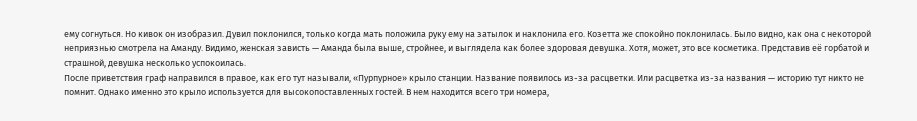ему согнуться. Но кивок он изобразил. Дувил поклонился, только когда мать положила руку ему на затылок и наклонила его. Козетта же спокойно поклонилась. Было видно, как она с некоторой неприязнью смотрела на Аманду. Видимо, женская зависть — Аманда была выше, стройнее, и выглядела как более здоровая девушка. Хотя, может, это все косметика. Представив её горбатой и страшной, девушка несколько успокоилась.
После приветствия граф направился в правое, как его тут называли, «Пурпурное» крыло станции. Название появилось из-за расцветки. Или расцветка из-за названия — историю тут никто не помнит. Однако именно это крыло используется для высокопоставленных гостей. В нем находится всего три номера,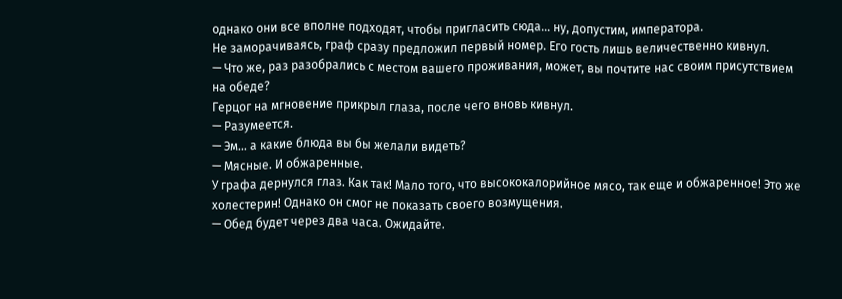однако они все вполне подходят, чтобы пригласить сюда… ну, допустим, императора.
Не заморачиваясь, граф сразу предложил первый номер. Его гость лишь величественно кивнул.
— Что же, раз разобрались с местом вашего проживания, может, вы почтите нас своим присутствием на обеде?
Герцог на мгновение прикрыл глаза, после чего вновь кивнул.
— Разумеется.
— Эм… а какие блюда вы бы желали видеть?
— Мясные. И обжаренные.
У графа дернулся глаз. Как так! Мало того, что высококалорийное мясо, так еще и обжаренное! Это же холестерин! Однако он смог не показать своего возмущения.
— Обед будет через два часа. Ожидайте.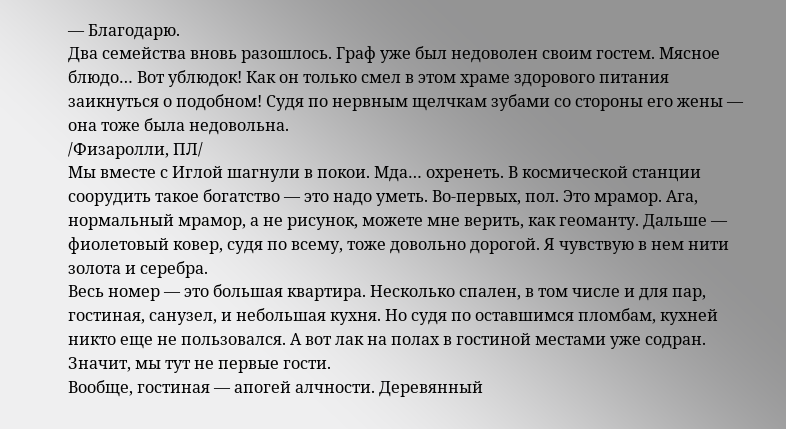— Благодарю.
Два семейства вновь разошлось. Граф уже был недоволен своим гостем. Мясное блюдо… Вот ублюдок! Как он только смел в этом храме здорового питания заикнуться о подобном! Судя по нервным щелчкам зубами со стороны его жены — она тоже была недовольна.
/Физаролли, ПЛ/
Мы вместе с Иглой шагнули в покои. Мда… охренеть. В космической станции соорудить такое богатство — это надо уметь. Во-первых, пол. Это мрамор. Ага, нормальный мрамор, а не рисунок, можете мне верить, как геоманту. Дальше — фиолетовый ковер, судя по всему, тоже довольно дорогой. Я чувствую в нем нити золота и серебра.
Весь номер — это большая квартира. Несколько спален, в том числе и для пар, гостиная, санузел, и небольшая кухня. Но судя по оставшимся пломбам, кухней никто еще не пользовался. А вот лак на полах в гостиной местами уже содран. Значит, мы тут не первые гости.
Вообще, гостиная — апогей алчности. Деревянный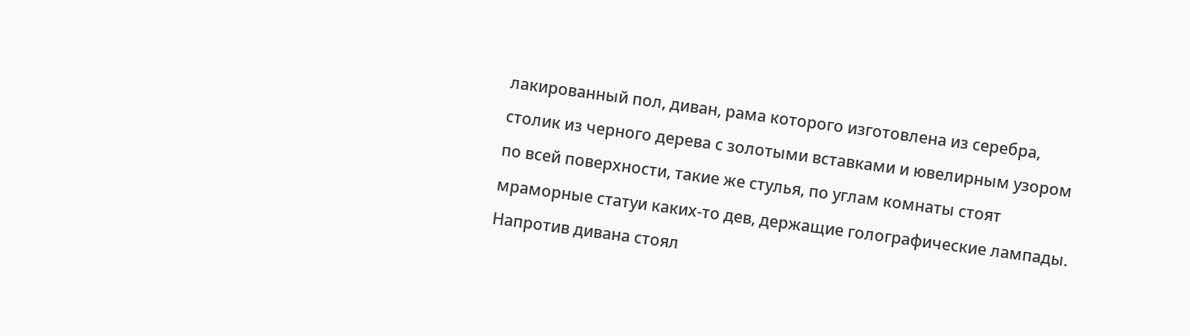лакированный пол, диван, рама которого изготовлена из серебра, столик из черного дерева с золотыми вставками и ювелирным узором по всей поверхности, такие же стулья, по углам комнаты стоят мраморные статуи каких-то дев, держащие голографические лампады. Напротив дивана стоял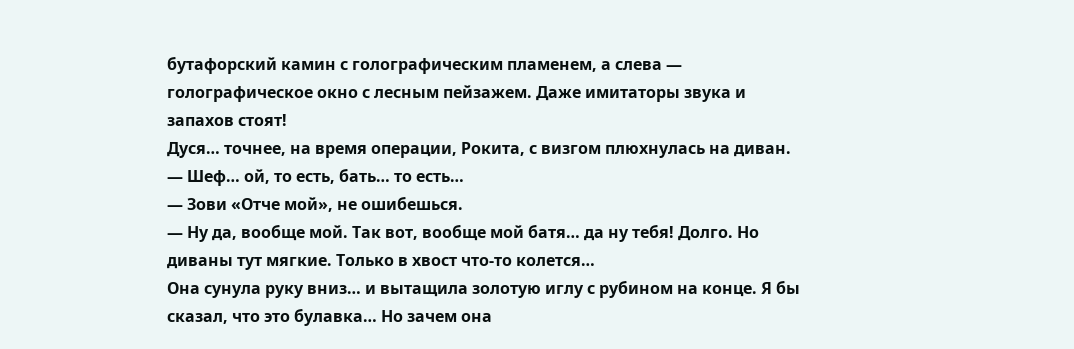бутафорский камин с голографическим пламенем, а слева — голографическое окно с лесным пейзажем. Даже имитаторы звука и запахов стоят!
Дуся… точнее, на время операции, Рокита, с визгом плюхнулась на диван.
— Шеф… ой, то есть, бать… то есть…
— Зови «Отче мой», не ошибешься.
— Ну да, вообще мой. Так вот, вообще мой батя… да ну тебя! Долго. Но диваны тут мягкие. Только в хвост что-то колется…
Она сунула руку вниз… и вытащила золотую иглу с рубином на конце. Я бы сказал, что это булавка… Но зачем она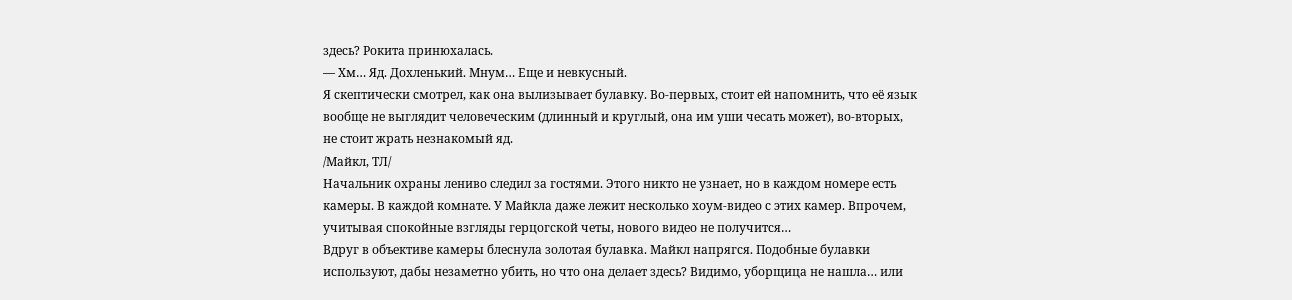здесь? Рокита принюхалась.
— Хм… Яд. Дохленький. Мнум… Еще и невкусный.
Я скептически смотрел, как она вылизывает булавку. Во-первых, стоит ей напомнить, что её язык вообще не выглядит человеческим (длинный и круглый, она им уши чесать может), во-вторых, не стоит жрать незнакомый яд.
/Майкл, ТЛ/
Начальник охраны лениво следил за гостями. Этого никто не узнает, но в каждом номере есть камеры. В каждой комнате. У Майкла даже лежит несколько хоум-видео с этих камер. Впрочем, учитывая спокойные взгляды герцогской четы, нового видео не получится…
Вдруг в объективе камеры блеснула золотая булавка. Майкл напрягся. Подобные булавки используют, дабы незаметно убить, но что она делает здесь? Видимо, уборщица не нашла… или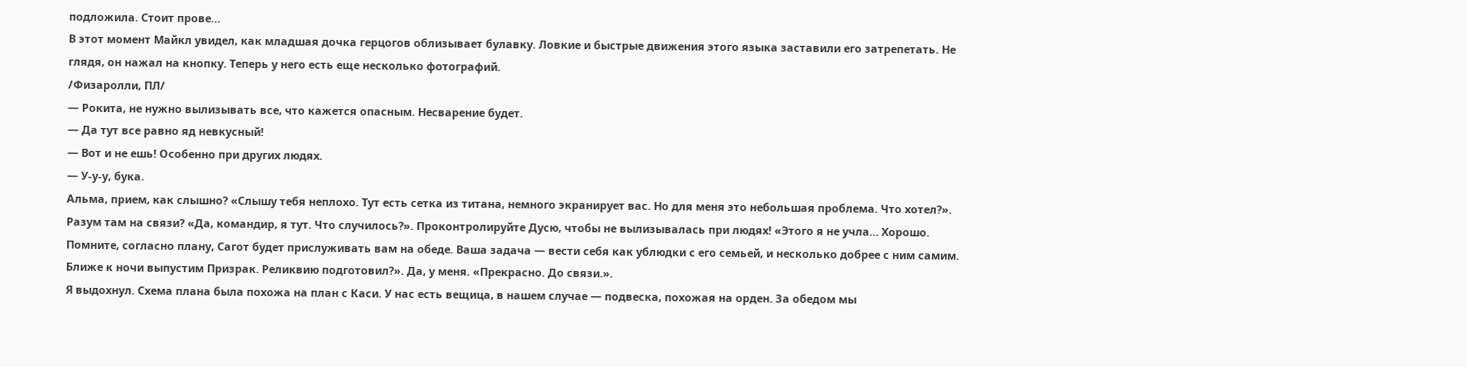подложила. Стоит прове…
В этот момент Майкл увидел, как младшая дочка герцогов облизывает булавку. Ловкие и быстрые движения этого языка заставили его затрепетать. Не глядя, он нажал на кнопку. Теперь у него есть еще несколько фотографий.
/Физаролли, ПЛ/
— Рокита, не нужно вылизывать все, что кажется опасным. Несварение будет.
— Да тут все равно яд невкусный!
— Вот и не ешь! Особенно при других людях.
— У-у-у, бука.
Альма, прием, как слышно? «Слышу тебя неплохо. Тут есть сетка из титана, немного экранирует вас. Но для меня это небольшая проблема. Что хотел?». Разум там на связи? «Да, командир, я тут. Что случилось?». Проконтролируйте Дусю, чтобы не вылизывалась при людях! «Этого я не учла… Хорошо. Помните, согласно плану, Сагот будет прислуживать вам на обеде. Ваша задача — вести себя как ублюдки с его семьей, и несколько добрее с ним самим. Ближе к ночи выпустим Призрак. Реликвию подготовил?». Да, у меня. «Прекрасно. До связи.».
Я выдохнул. Схема плана была похожа на план с Каси. У нас есть вещица, в нашем случае — подвеска, похожая на орден. За обедом мы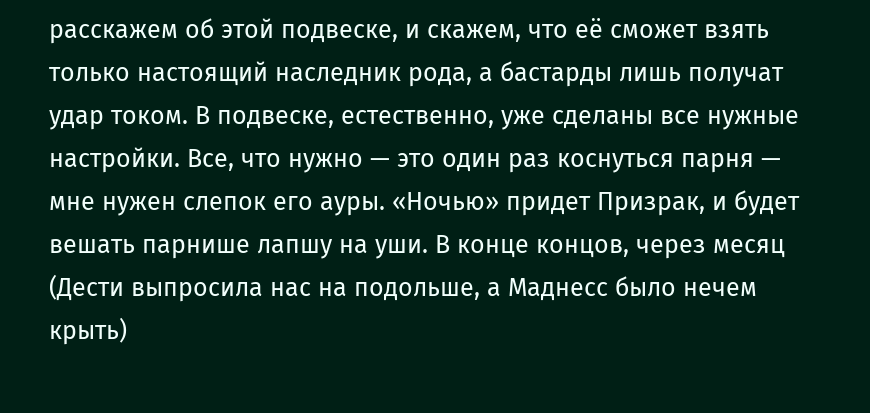расскажем об этой подвеске, и скажем, что её сможет взять только настоящий наследник рода, а бастарды лишь получат удар током. В подвеске, естественно, уже сделаны все нужные настройки. Все, что нужно — это один раз коснуться парня — мне нужен слепок его ауры. «Ночью» придет Призрак, и будет вешать парнише лапшу на уши. В конце концов, через месяц (Дести выпросила нас на подольше, а Маднесс было нечем крыть)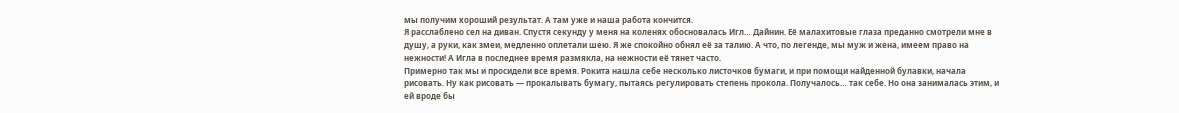мы получим хороший результат. А там уже и наша работа кончится.
Я расслаблено сел на диван. Спустя секунду у меня на коленях обосновалась Игл… Дайнин. Её малахитовые глаза преданно смотрели мне в душу, а руки, как змеи, медленно оплетали шею. Я же спокойно обнял её за талию. А что, по легенде, мы муж и жена, имеем право на нежности! А Игла в последнее время размякла, на нежности её тянет часто.
Примерно так мы и просидели все время. Рокита нашла себе несколько листочков бумаги, и при помощи найденной булавки, начала рисовать. Ну как рисовать — прокалывать бумагу, пытаясь регулировать степень прокола. Получалось… так себе. Но она занималась этим, и ей вроде бы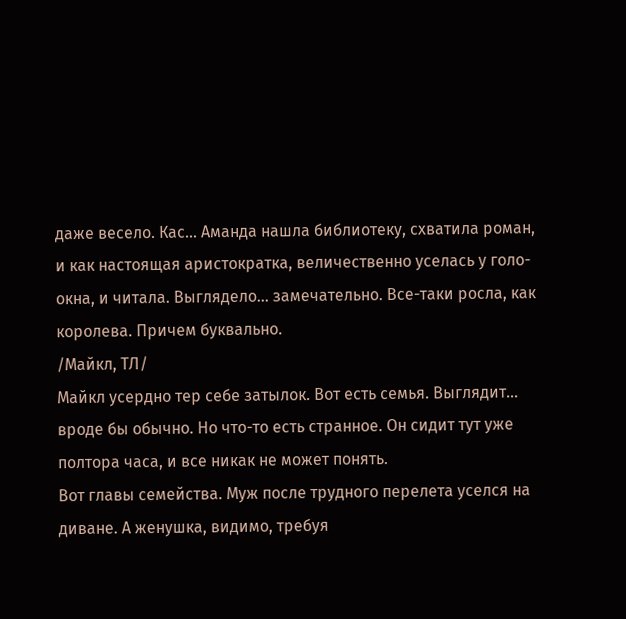даже весело. Кас… Аманда нашла библиотеку, схватила роман, и как настоящая аристократка, величественно уселась у голо-окна, и читала. Выглядело… замечательно. Все-таки росла, как королева. Причем буквально.
/Майкл, ТЛ/
Майкл усердно тер себе затылок. Вот есть семья. Выглядит… вроде бы обычно. Но что-то есть странное. Он сидит тут уже полтора часа, и все никак не может понять.
Вот главы семейства. Муж после трудного перелета уселся на диване. А женушка, видимо, требуя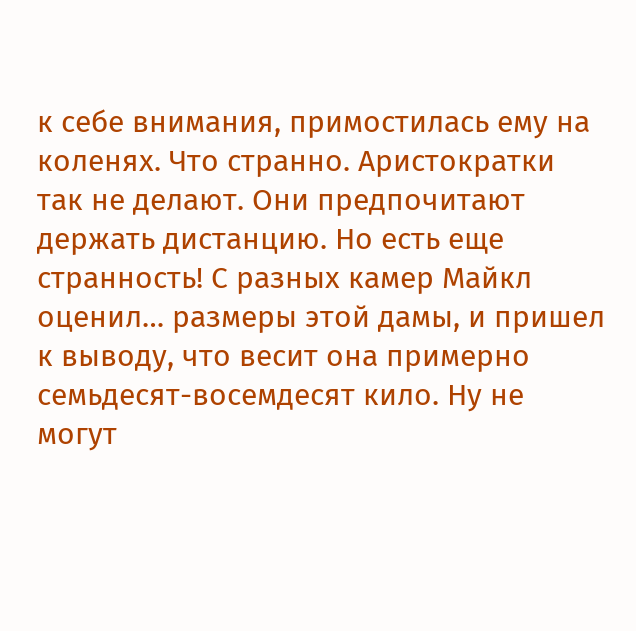к себе внимания, примостилась ему на коленях. Что странно. Аристократки так не делают. Они предпочитают держать дистанцию. Но есть еще странность! С разных камер Майкл оценил… размеры этой дамы, и пришел к выводу, что весит она примерно семьдесят-восемдесят кило. Ну не могут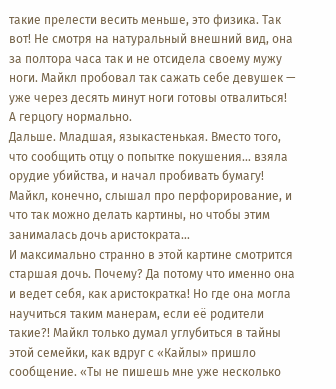такие прелести весить меньше, это физика. Так вот! Не смотря на натуральный внешний вид, она за полтора часа так и не отсидела своему мужу ноги. Майкл пробовал так сажать себе девушек — уже через десять минут ноги готовы отвалиться! А герцогу нормально.
Дальше. Младшая, языкастенькая. Вместо того, что сообщить отцу о попытке покушения… взяла орудие убийства, и начал пробивать бумагу! Майкл, конечно, слышал про перфорирование, и что так можно делать картины, но чтобы этим занималась дочь аристократа…
И максимально странно в этой картине смотрится старшая дочь. Почему? Да потому что именно она и ведет себя, как аристократка! Но где она могла научиться таким манерам, если её родители такие?! Майкл только думал углубиться в тайны этой семейки, как вдруг с «Кайлы» пришло сообщение. «Ты не пишешь мне уже несколько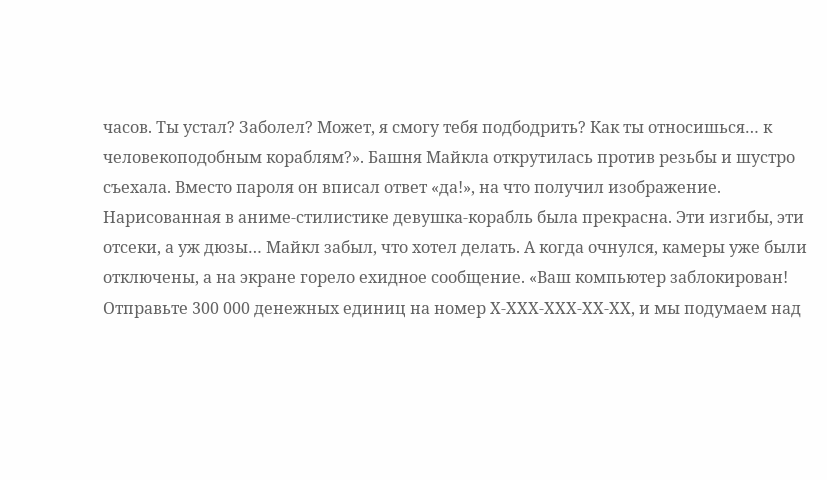часов. Ты устал? Заболел? Может, я смогу тебя подбодрить? Как ты относишься… к человекоподобным кораблям?». Башня Майкла открутилась против резьбы и шустро съехала. Вместо пароля он вписал ответ «да!», на что получил изображение. Нарисованная в аниме-стилистике девушка-корабль была прекрасна. Эти изгибы, эти отсеки, а уж дюзы… Майкл забыл, что хотел делать. А когда очнулся, камеры уже были отключены, а на экране горело ехидное сообщение. «Ваш компьютер заблокирован! Отправьте 300 000 денежных единиц на номер Х-ХХХ-ХХХ-ХХ-ХХ, и мы подумаем над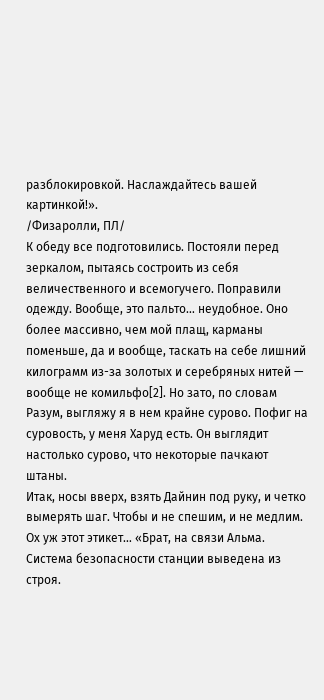разблокировкой. Наслаждайтесь вашей картинкой!».
/Физаролли, ПЛ/
К обеду все подготовились. Постояли перед зеркалом, пытаясь состроить из себя величественного и всемогучего. Поправили одежду. Вообще, это пальто… неудобное. Оно более массивно, чем мой плащ, карманы поменьше, да и вообще, таскать на себе лишний килограмм из-за золотых и серебряных нитей — вообще не комильфо[2]. Но зато, по словам Разум, выгляжу я в нем крайне сурово. Пофиг на суровость, у меня Харуд есть. Он выглядит настолько сурово, что некоторые пачкают штаны.
Итак, носы вверх, взять Дайнин под руку, и четко вымерять шаг. Чтобы и не спешим, и не медлим. Ох уж этот этикет… «Брат, на связи Альма. Система безопасности станции выведена из строя.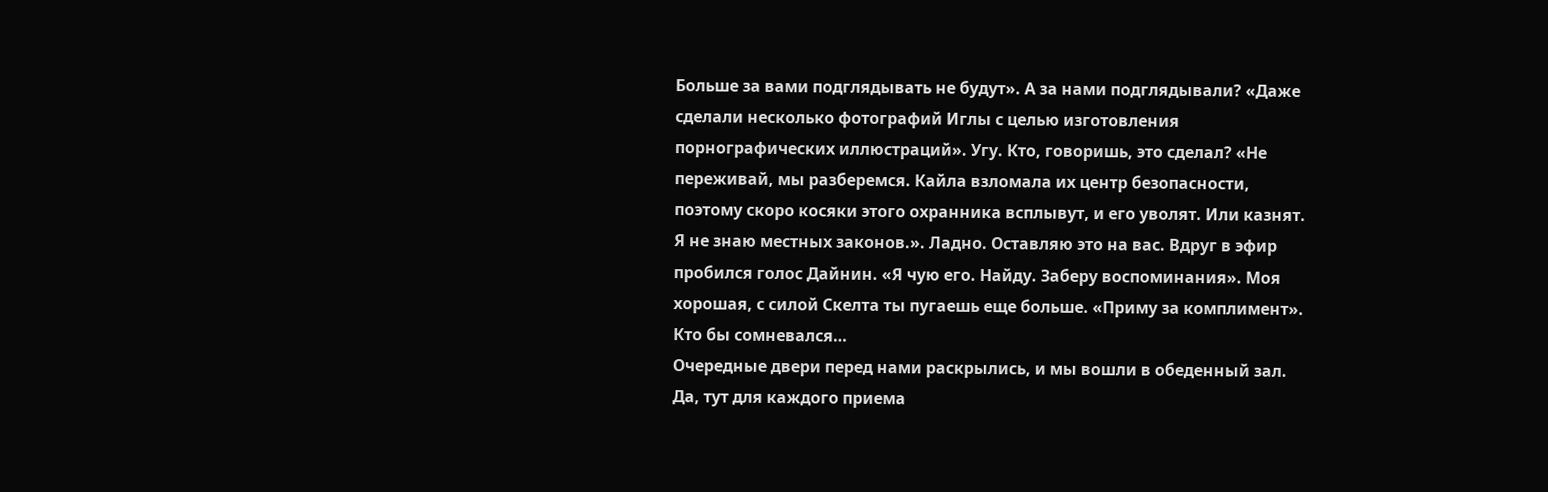Больше за вами подглядывать не будут». А за нами подглядывали? «Даже сделали несколько фотографий Иглы с целью изготовления порнографических иллюстраций». Угу. Кто, говоришь, это сделал? «Не переживай, мы разберемся. Кайла взломала их центр безопасности, поэтому скоро косяки этого охранника всплывут, и его уволят. Или казнят. Я не знаю местных законов.». Ладно. Оставляю это на вас. Вдруг в эфир пробился голос Дайнин. «Я чую его. Найду. Заберу воспоминания». Моя хорошая, с силой Скелта ты пугаешь еще больше. «Приму за комплимент». Кто бы сомневался…
Очередные двери перед нами раскрылись, и мы вошли в обеденный зал. Да, тут для каждого приема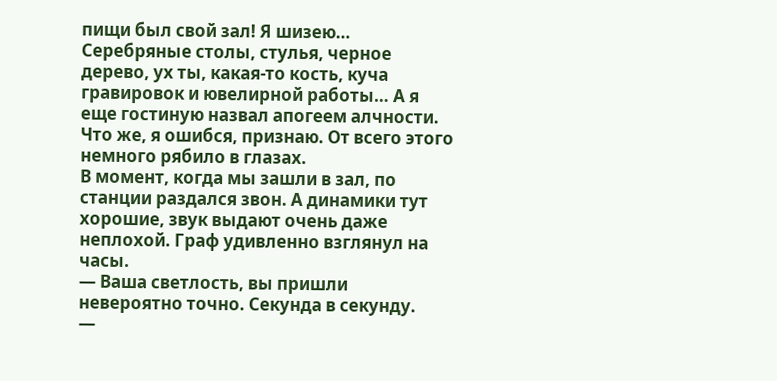пищи был свой зал! Я шизею… Серебряные столы, стулья, черное дерево, ух ты, какая-то кость, куча гравировок и ювелирной работы… А я еще гостиную назвал апогеем алчности. Что же, я ошибся, признаю. От всего этого немного рябило в глазах.
В момент, когда мы зашли в зал, по станции раздался звон. А динамики тут хорошие, звук выдают очень даже неплохой. Граф удивленно взглянул на часы.
— Ваша светлость, вы пришли невероятно точно. Секунда в секунду.
—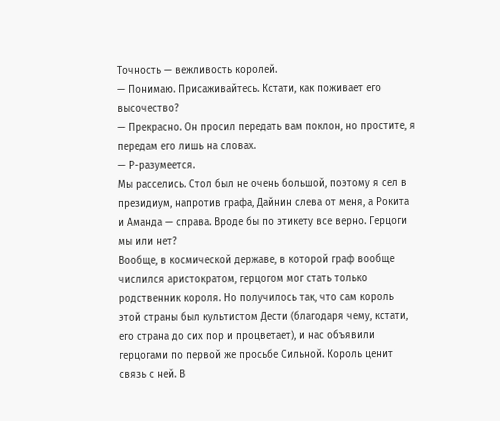Точность — вежливость королей.
— Понимаю. Присаживайтесь. Кстати, как поживает его высочество?
— Прекрасно. Он просил передать вам поклон, но простите, я передам его лишь на словах.
— Р-разумеется.
Мы расселись. Стол был не очень большой, поэтому я сел в президиум, напротив графа, Дайнин слева от меня, а Рокита и Аманда — справа. Вроде бы по этикету все верно. Герцоги мы или нет?
Вообще, в космической державе, в которой граф вообще числился аристократом, герцогом мог стать только родственник короля. Но получилось так, что сам король этой страны был культистом Дести (благодаря чему, кстати, его страна до сих пор и процветает), и нас объявили герцогами по первой же просьбе Сильной. Король ценит связь с ней. В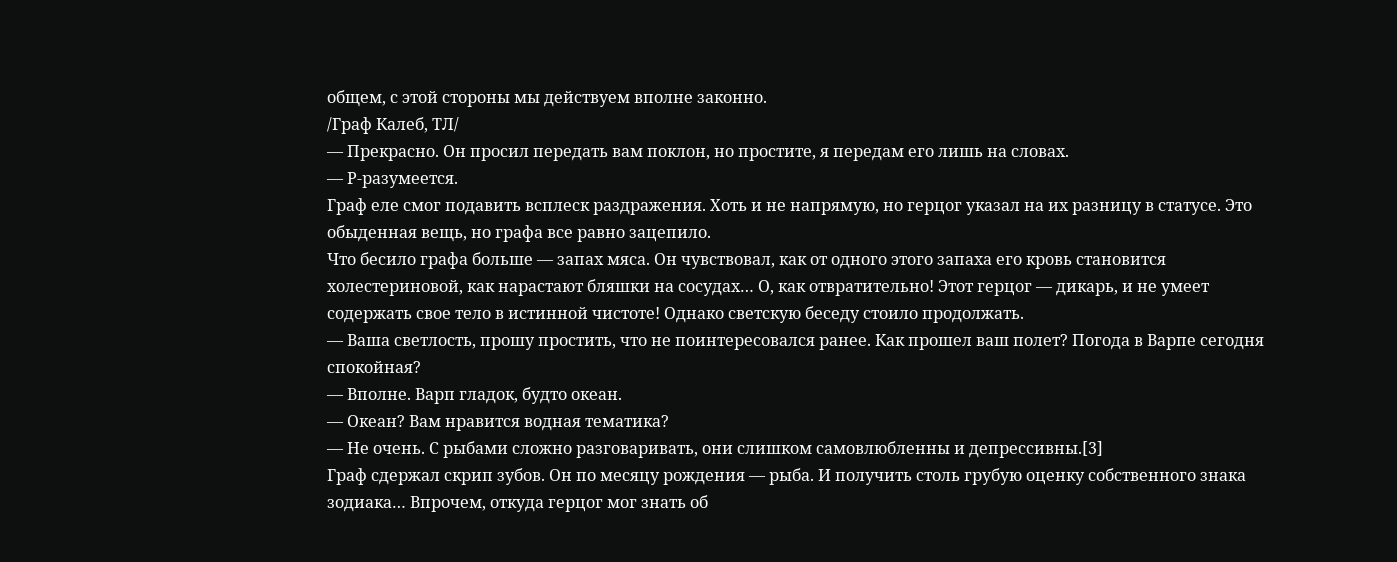общем, с этой стороны мы действуем вполне законно.
/Граф Калеб, ТЛ/
— Прекрасно. Он просил передать вам поклон, но простите, я передам его лишь на словах.
— Р-разумеется.
Граф еле смог подавить всплеск раздражения. Хоть и не напрямую, но герцог указал на их разницу в статусе. Это обыденная вещь, но графа все равно зацепило.
Что бесило графа больше — запах мяса. Он чувствовал, как от одного этого запаха его кровь становится холестериновой, как нарастают бляшки на сосудах… О, как отвратительно! Этот герцог — дикарь, и не умеет содержать свое тело в истинной чистоте! Однако светскую беседу стоило продолжать.
— Ваша светлость, прошу простить, что не поинтересовался ранее. Как прошел ваш полет? Погода в Варпе сегодня спокойная?
— Вполне. Варп гладок, будто океан.
— Океан? Вам нравится водная тематика?
— Не очень. С рыбами сложно разговаривать, они слишком самовлюбленны и депрессивны.[3]
Граф сдержал скрип зубов. Он по месяцу рождения — рыба. И получить столь грубую оценку собственного знака зодиака… Впрочем, откуда герцог мог знать об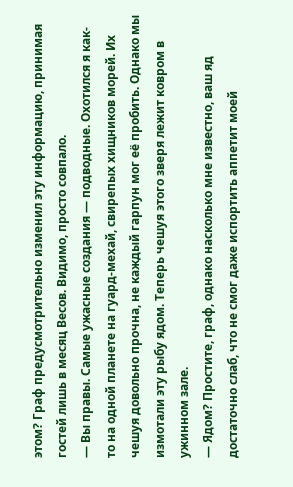этом? Граф предусмотрительно изменил эту информацию, принимая гостей лишь в месяц Весов. Видимо, просто совпало.
— Вы правы. Самые ужасные создания — подводные. Охотился я как-то на одной планете на гуард-мехай, свирепых хищников морей. Их чешуя довольно прочна, не каждый гарпун мог её пробить. Однако мы измотали эту рыбу ядом. Теперь чешуя этого зверя лежит ковром в ужинном зале.
— Ядом? Простите, граф, однако насколько мне известно, ваш яд достаточно слаб, что не смог даже испортить аппетит моей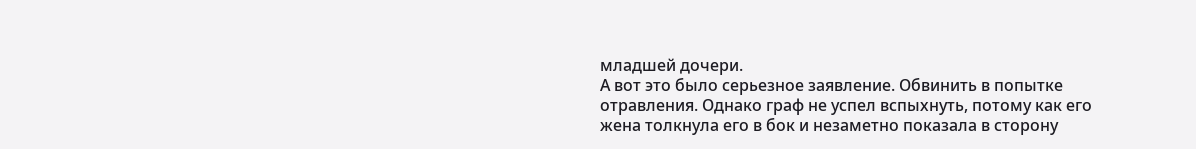младшей дочери.
А вот это было серьезное заявление. Обвинить в попытке отравления. Однако граф не успел вспыхнуть, потому как его жена толкнула его в бок и незаметно показала в сторону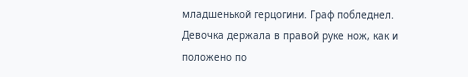младшенькой герцогини. Граф побледнел.
Девочка держала в правой руке нож, как и положено по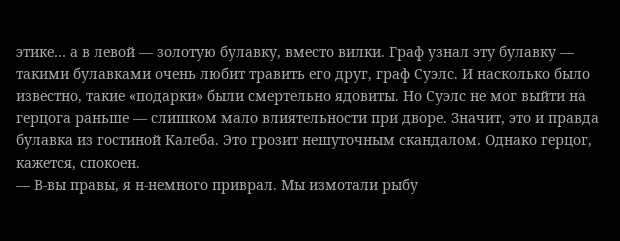этике… а в левой — золотую булавку, вместо вилки. Граф узнал эту булавку — такими булавками очень любит травить его друг, граф Суэлс. И насколько было известно, такие «подарки» были смертельно ядовиты. Но Суэлс не мог выйти на герцога раньше — слишком мало влиятельности при дворе. Значит, это и правда булавка из гостиной Калеба. Это грозит нешуточным скандалом. Однако герцог, кажется, спокоен.
— В-вы правы, я н-немного приврал. Мы измотали рыбу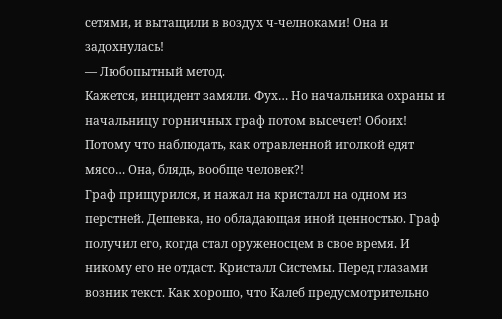сетями, и вытащили в воздух ч-челноками! Она и задохнулась!
— Любопытный метод.
Кажется, инцидент замяли. Фух… Но начальника охраны и начальницу горничных граф потом высечет! Обоих! Потому что наблюдать, как отравленной иголкой едят мясо… Она, блядь, вообще человек?!
Граф прищурился, и нажал на кристалл на одном из перстней. Дешевка, но обладающая иной ценностью. Граф получил его, когда стал оруженосцем в свое время. И никому его не отдаст. Кристалл Системы. Перед глазами возник текст. Как хорошо, что Калеб предусмотрительно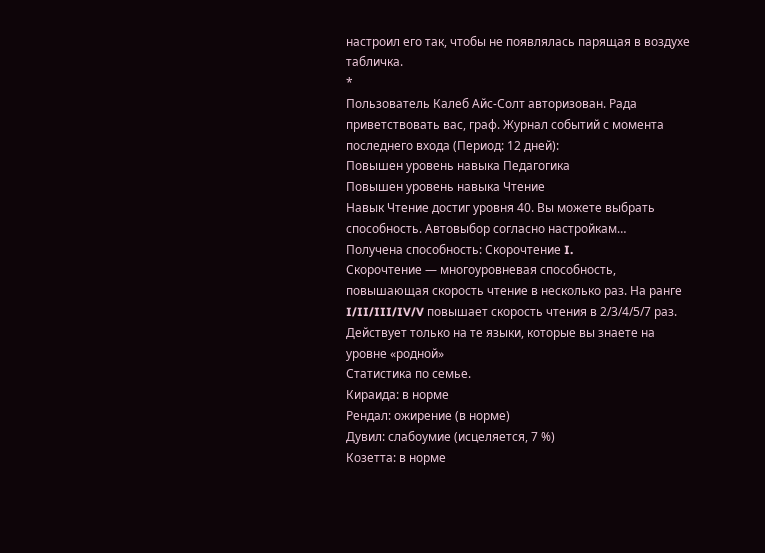настроил его так, чтобы не появлялась парящая в воздухе табличка.
*
Пользователь Калеб Айс-Солт авторизован. Рада приветствовать вас, граф. Журнал событий с момента последнего входа (Период: 12 дней):
Повышен уровень навыка Педагогика
Повышен уровень навыка Чтение
Навык Чтение достиг уровня 40. Вы можете выбрать способность. Автовыбор согласно настройкам…
Получена способность: Скорочтение I.
Скорочтение — многоуровневая способность, повышающая скорость чтение в несколько раз. На ранге I/II/III/IV/V повышает скорость чтения в 2/3/4/5/7 раз. Действует только на те языки, которые вы знаете на уровне «родной»
Статистика по семье.
Кираида: в норме
Рендал: ожирение (в норме)
Дувил: слабоумие (исцеляется, 7 %)
Козетта: в норме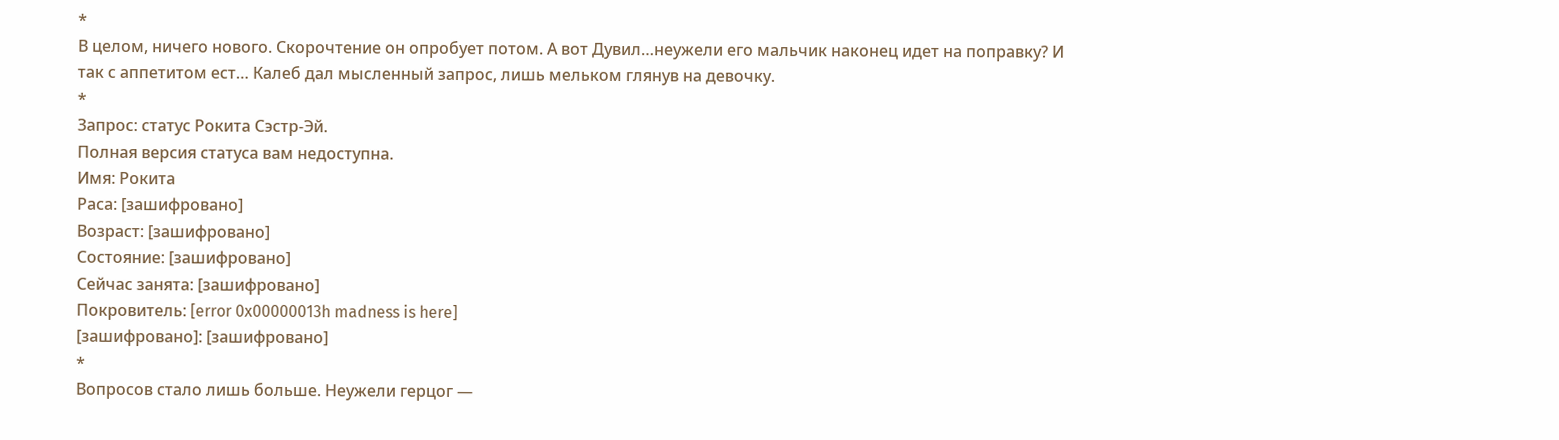*
В целом, ничего нового. Скорочтение он опробует потом. А вот Дувил…неужели его мальчик наконец идет на поправку? И так с аппетитом ест… Калеб дал мысленный запрос, лишь мельком глянув на девочку.
*
Запрос: статус Рокита Сэстр-Эй.
Полная версия статуса вам недоступна.
Имя: Рокита
Раса: [зашифровано]
Возраст: [зашифровано]
Состояние: [зашифровано]
Сейчас занята: [зашифровано]
Покровитель: [error 0x00000013h madness is here]
[зашифровано]: [зашифровано]
*
Вопросов стало лишь больше. Неужели герцог —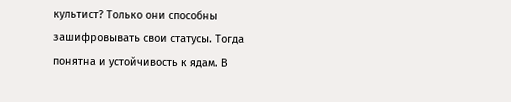культист? Только они способны зашифровывать свои статусы. Тогда понятна и устойчивость к ядам. В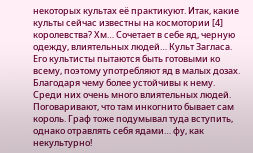некоторых культах её практикуют. Итак, какие культы сейчас известны на космотории [4] королевства? Хм… Сочетает в себе яд, черную одежду, влиятельных людей… Культ Загласа. Его культисты пытаются быть готовыми ко всему, поэтому употребляют яд в малых дозах. Благодаря чему более устойчивы к нему. Среди них очень много влиятельных людей. Поговаривают, что там инкогнито бывает сам король. Граф тоже подумывал туда вступить, однако отравлять себя ядами… фу, как некультурно!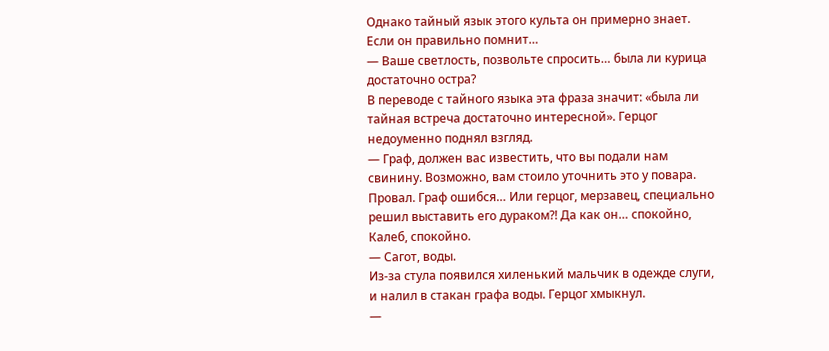Однако тайный язык этого культа он примерно знает. Если он правильно помнит…
— Ваше светлость, позвольте спросить… была ли курица достаточно остра?
В переводе с тайного языка эта фраза значит: «была ли тайная встреча достаточно интересной». Герцог недоуменно поднял взгляд.
— Граф, должен вас известить, что вы подали нам свинину. Возможно, вам стоило уточнить это у повара.
Провал. Граф ошибся… Или герцог, мерзавец, специально решил выставить его дураком?! Да как он… спокойно, Калеб, спокойно.
— Сагот, воды.
Из-за стула появился хиленький мальчик в одежде слуги, и налил в стакан графа воды. Герцог хмыкнул.
—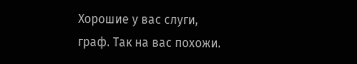Хорошие у вас слуги, граф. Так на вас похожи.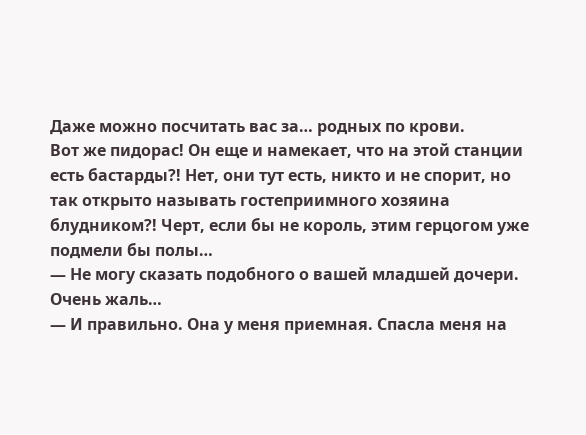Даже можно посчитать вас за… родных по крови.
Вот же пидорас! Он еще и намекает, что на этой станции есть бастарды?! Нет, они тут есть, никто и не спорит, но так открыто называть гостеприимного хозяина блудником?! Черт, если бы не король, этим герцогом уже подмели бы полы…
— Не могу сказать подобного о вашей младшей дочери. Очень жаль…
— И правильно. Она у меня приемная. Спасла меня на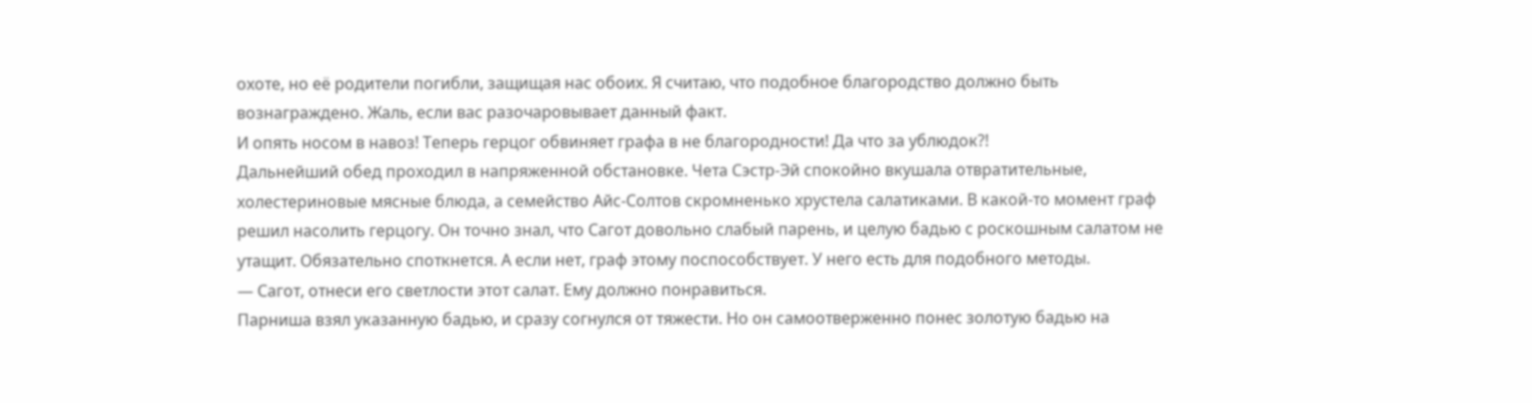охоте, но её родители погибли, защищая нас обоих. Я считаю, что подобное благородство должно быть вознаграждено. Жаль, если вас разочаровывает данный факт.
И опять носом в навоз! Теперь герцог обвиняет графа в не благородности! Да что за ублюдок?!
Дальнейший обед проходил в напряженной обстановке. Чета Сэстр-Эй спокойно вкушала отвратительные, холестериновые мясные блюда, а семейство Айс-Солтов скромненько хрустела салатиками. В какой-то момент граф решил насолить герцогу. Он точно знал, что Сагот довольно слабый парень, и целую бадью с роскошным салатом не утащит. Обязательно споткнется. А если нет, граф этому поспособствует. У него есть для подобного методы.
— Сагот, отнеси его светлости этот салат. Ему должно понравиться.
Парниша взял указанную бадью, и сразу согнулся от тяжести. Но он самоотверженно понес золотую бадью на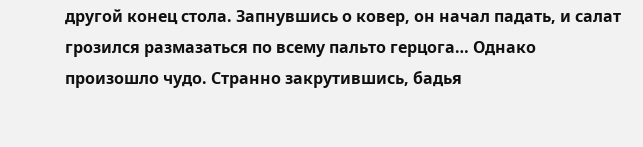другой конец стола. Запнувшись о ковер, он начал падать, и салат грозился размазаться по всему пальто герцога… Однако произошло чудо. Странно закрутившись, бадья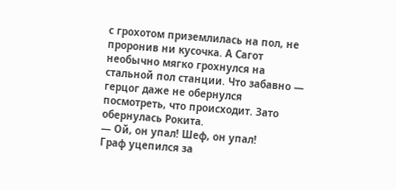с грохотом приземлилась на пол, не проронив ни кусочка. А Сагот необычно мягко грохнулся на стальной пол станции. Что забавно — герцог даже не обернулся посмотреть, что происходит. Зато обернулась Рокита.
— Ой, он упал! Шеф, он упал!
Граф уцепился за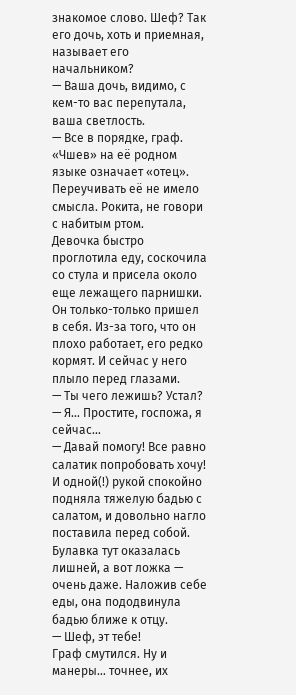знакомое слово. Шеф? Так его дочь, хоть и приемная, называет его начальником?
— Ваша дочь, видимо, с кем-то вас перепутала, ваша светлость.
— Все в порядке, граф. «Чшев» на её родном языке означает «отец». Переучивать её не имело смысла. Рокита, не говори с набитым ртом.
Девочка быстро проглотила еду, соскочила со стула и присела около еще лежащего парнишки. Он только-только пришел в себя. Из-за того, что он плохо работает, его редко кормят. И сейчас у него плыло перед глазами.
— Ты чего лежишь? Устал?
— Я… Простите, госпожа, я сейчас…
— Давай помогу! Все равно салатик попробовать хочу!
И одной(!) рукой спокойно подняла тяжелую бадью с салатом, и довольно нагло поставила перед собой. Булавка тут оказалась лишней, а вот ложка — очень даже. Наложив себе еды, она пододвинула бадью ближе к отцу.
— Шеф, эт тебе!
Граф смутился. Ну и манеры… точнее, их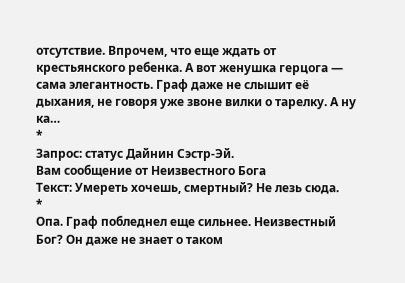отсутствие. Впрочем, что еще ждать от крестьянского ребенка. А вот женушка герцога — сама элегантность. Граф даже не слышит её дыхания, не говоря уже звоне вилки о тарелку. А ну ка…
*
Запрос: статус Дайнин Сэстр-Эй.
Вам сообщение от Неизвестного Бога
Текст: Умереть хочешь, смертный? Не лезь сюда.
*
Опа. Граф побледнел еще сильнее. Неизвестный Бог? Он даже не знает о таком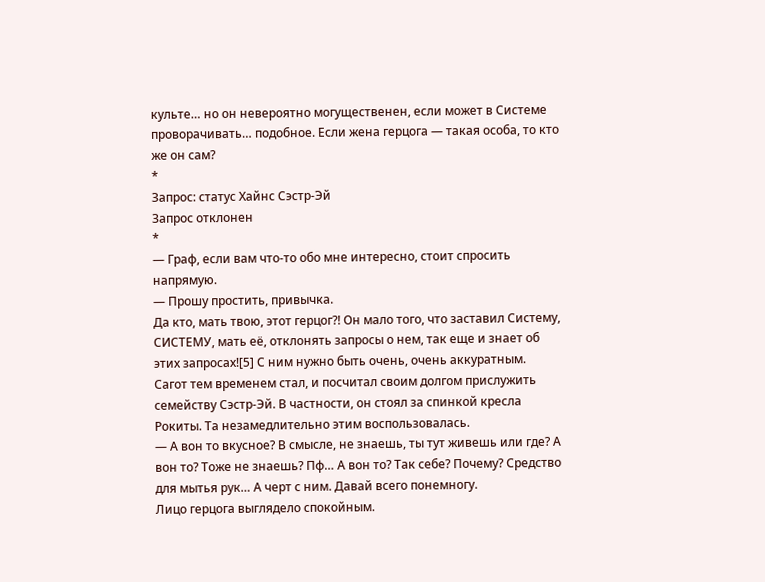культе… но он невероятно могущественен, если может в Системе проворачивать… подобное. Если жена герцога — такая особа, то кто же он сам?
*
Запрос: статус Хайнс Сэстр-Эй
Запрос отклонен
*
— Граф, если вам что-то обо мне интересно, стоит спросить напрямую.
— Прошу простить, привычка.
Да кто, мать твою, этот герцог?! Он мало того, что заставил Систему, СИСТЕМУ, мать её, отклонять запросы о нем, так еще и знает об этих запросах![5] С ним нужно быть очень, очень аккуратным.
Сагот тем временем стал, и посчитал своим долгом прислужить семейству Сэстр-Эй. В частности, он стоял за спинкой кресла Рокиты. Та незамедлительно этим воспользовалась.
— А вон то вкусное? В смысле, не знаешь, ты тут живешь или где? А вон то? Тоже не знаешь? Пф… А вон то? Так себе? Почему? Средство для мытья рук… А черт с ним. Давай всего понемногу.
Лицо герцога выглядело спокойным.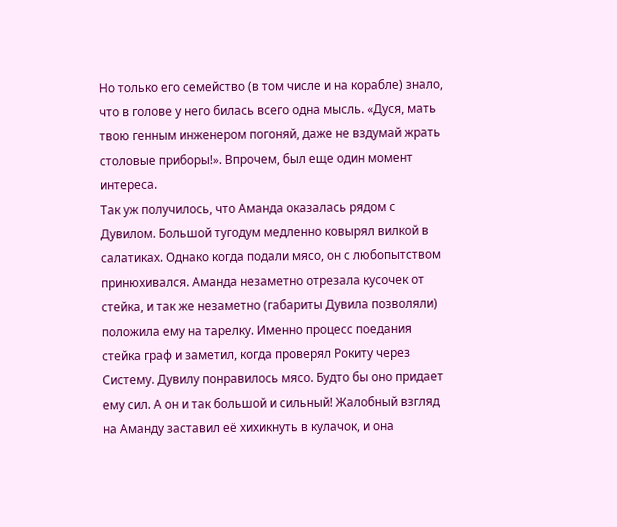Но только его семейство (в том числе и на корабле) знало, что в голове у него билась всего одна мысль. «Дуся, мать твою генным инженером погоняй, даже не вздумай жрать столовые приборы!». Впрочем, был еще один момент интереса.
Так уж получилось, что Аманда оказалась рядом с Дувилом. Большой тугодум медленно ковырял вилкой в салатиках. Однако когда подали мясо, он с любопытством принюхивался. Аманда незаметно отрезала кусочек от стейка, и так же незаметно (габариты Дувила позволяли) положила ему на тарелку. Именно процесс поедания стейка граф и заметил, когда проверял Рокиту через Систему. Дувилу понравилось мясо. Будто бы оно придает ему сил. А он и так большой и сильный! Жалобный взгляд на Аманду заставил её хихикнуть в кулачок, и она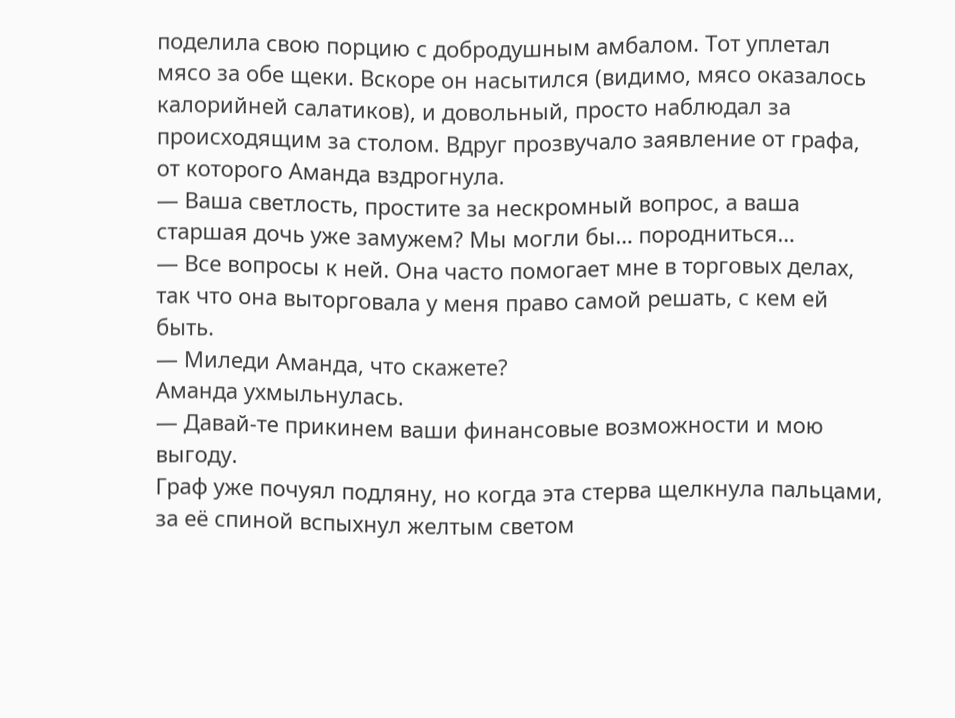поделила свою порцию с добродушным амбалом. Тот уплетал мясо за обе щеки. Вскоре он насытился (видимо, мясо оказалось калорийней салатиков), и довольный, просто наблюдал за происходящим за столом. Вдруг прозвучало заявление от графа, от которого Аманда вздрогнула.
— Ваша светлость, простите за нескромный вопрос, а ваша старшая дочь уже замужем? Мы могли бы… породниться…
— Все вопросы к ней. Она часто помогает мне в торговых делах, так что она выторговала у меня право самой решать, с кем ей быть.
— Миледи Аманда, что скажете?
Аманда ухмыльнулась.
— Давай-те прикинем ваши финансовые возможности и мою выгоду.
Граф уже почуял подляну, но когда эта стерва щелкнула пальцами, за её спиной вспыхнул желтым светом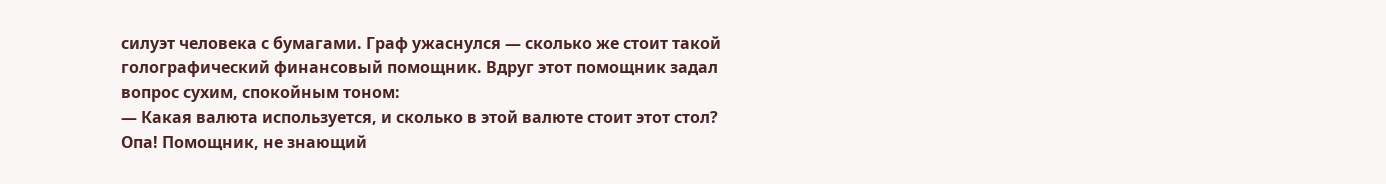силуэт человека с бумагами. Граф ужаснулся — сколько же стоит такой голографический финансовый помощник. Вдруг этот помощник задал вопрос сухим, спокойным тоном:
— Какая валюта используется, и сколько в этой валюте стоит этот стол?
Опа! Помощник, не знающий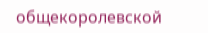общекоролевской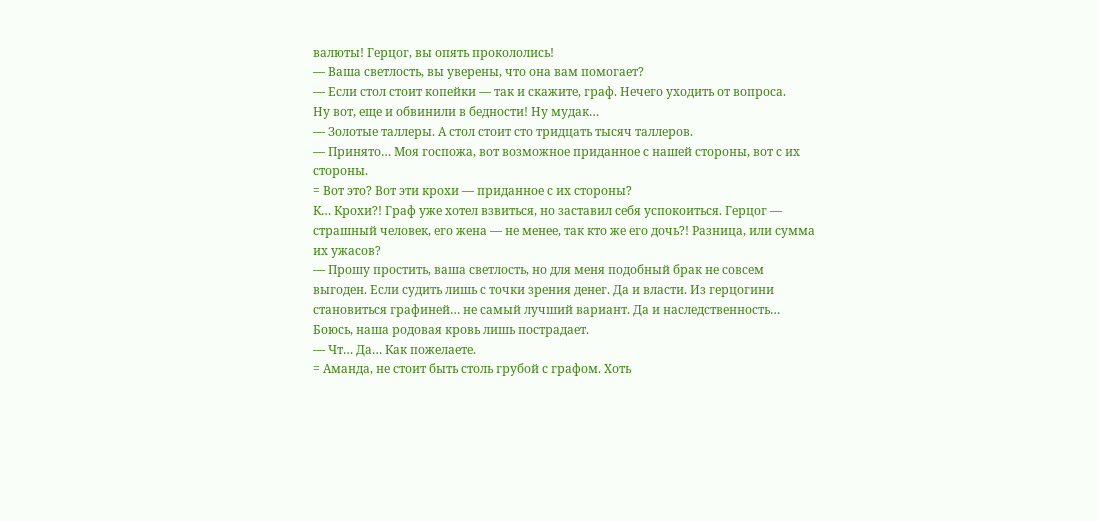валюты! Герцог, вы опять прокололись!
— Ваша светлость, вы уверены, что она вам помогает?
— Если стол стоит копейки — так и скажите, граф. Нечего уходить от вопроса.
Ну вот, еще и обвинили в бедности! Ну мудак…
— Золотые таллеры. А стол стоит сто тридцать тысяч таллеров.
— Принято… Моя госпожа, вот возможное приданное с нашей стороны, вот с их стороны.
= Вот это? Вот эти крохи — приданное с их стороны?
К… Крохи?! Граф уже хотел взвиться, но заставил себя успокоиться. Герцог — страшный человек, его жена — не менее, так кто же его дочь?! Разница, или сумма их ужасов?
— Прошу простить, ваша светлость, но для меня подобный брак не совсем выгоден. Если судить лишь с точки зрения денег. Да и власти. Из герцогини становиться графиней… не самый лучший вариант. Да и наследственность… Боюсь, наша родовая кровь лишь пострадает.
— Чт… Да… Как пожелаете.
= Аманда, не стоит быть столь грубой с графом. Хоть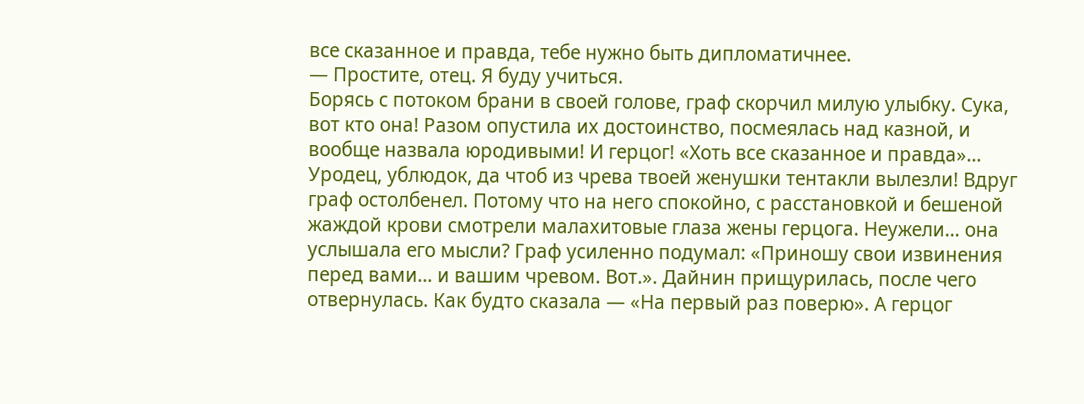все сказанное и правда, тебе нужно быть дипломатичнее.
— Простите, отец. Я буду учиться.
Борясь с потоком брани в своей голове, граф скорчил милую улыбку. Сука, вот кто она! Разом опустила их достоинство, посмеялась над казной, и вообще назвала юродивыми! И герцог! «Хоть все сказанное и правда»… Уродец, ублюдок, да чтоб из чрева твоей женушки тентакли вылезли! Вдруг граф остолбенел. Потому что на него спокойно, с расстановкой и бешеной жаждой крови смотрели малахитовые глаза жены герцога. Неужели… она услышала его мысли? Граф усиленно подумал: «Приношу свои извинения перед вами… и вашим чревом. Вот.». Дайнин прищурилась, после чего отвернулась. Как будто сказала — «На первый раз поверю». А герцог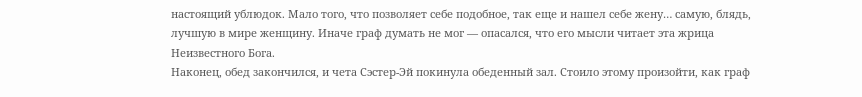настоящий ублюдок. Мало того, что позволяет себе подобное, так еще и нашел себе жену… самую, блядь, лучшую в мире женщину. Иначе граф думать не мог — опасался, что его мысли читает эта жрица Неизвестного Бога.
Наконец, обед закончился, и чета Сэстер-Эй покинула обеденный зал. Стоило этому произойти, как граф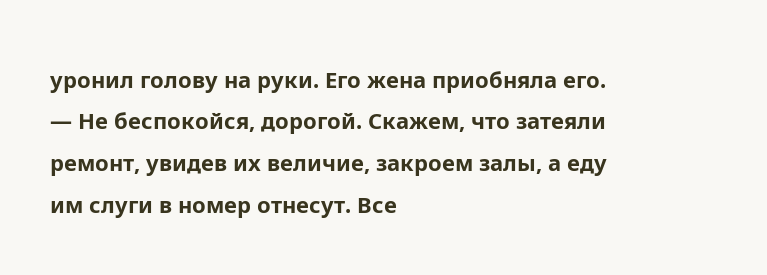уронил голову на руки. Его жена приобняла его.
— Не беспокойся, дорогой. Скажем, что затеяли ремонт, увидев их величие, закроем залы, а еду им слуги в номер отнесут. Все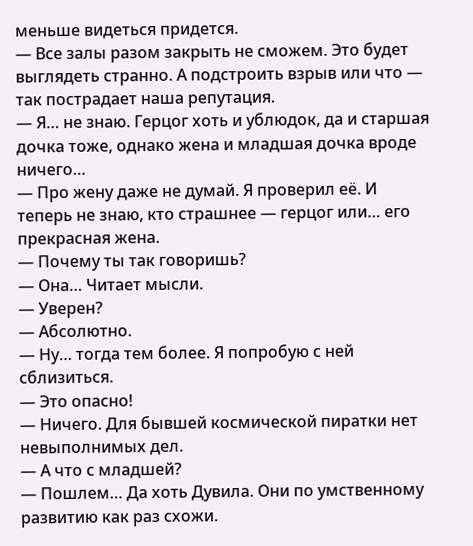меньше видеться придется.
— Все залы разом закрыть не сможем. Это будет выглядеть странно. А подстроить взрыв или что — так пострадает наша репутация.
— Я… не знаю. Герцог хоть и ублюдок, да и старшая дочка тоже, однако жена и младшая дочка вроде ничего…
— Про жену даже не думай. Я проверил её. И теперь не знаю, кто страшнее — герцог или… его прекрасная жена.
— Почему ты так говоришь?
— Она… Читает мысли.
— Уверен?
— Абсолютно.
— Ну… тогда тем более. Я попробую с ней сблизиться.
— Это опасно!
— Ничего. Для бывшей космической пиратки нет невыполнимых дел.
— А что с младшей?
— Пошлем… Да хоть Дувила. Они по умственному развитию как раз схожи.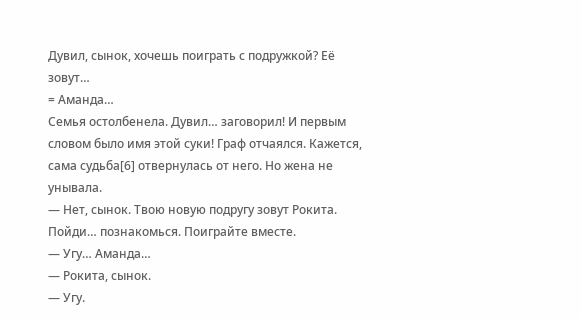Дувил, сынок, хочешь поиграть с подружкой? Её зовут…
= Аманда…
Семья остолбенела. Дувил… заговорил! И первым словом было имя этой суки! Граф отчаялся. Кажется, сама судьба[6] отвернулась от него. Но жена не унывала.
— Нет, сынок. Твою новую подругу зовут Рокита. Пойди… познакомься. Поиграйте вместе.
— Угу… Аманда…
— Рокита, сынок.
— Угу.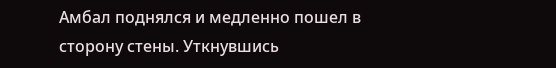Амбал поднялся и медленно пошел в сторону стены. Уткнувшись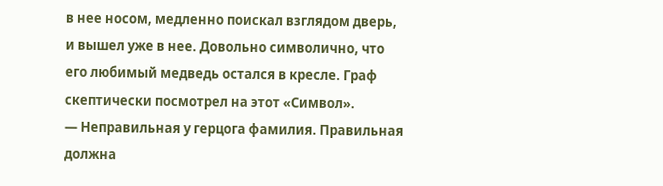в нее носом, медленно поискал взглядом дверь, и вышел уже в нее. Довольно символично, что его любимый медведь остался в кресле. Граф скептически посмотрел на этот «Символ».
— Неправильная у герцога фамилия. Правильная должна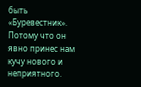быть «Буревестник». Потому что он явно принес нам кучу нового и неприятного.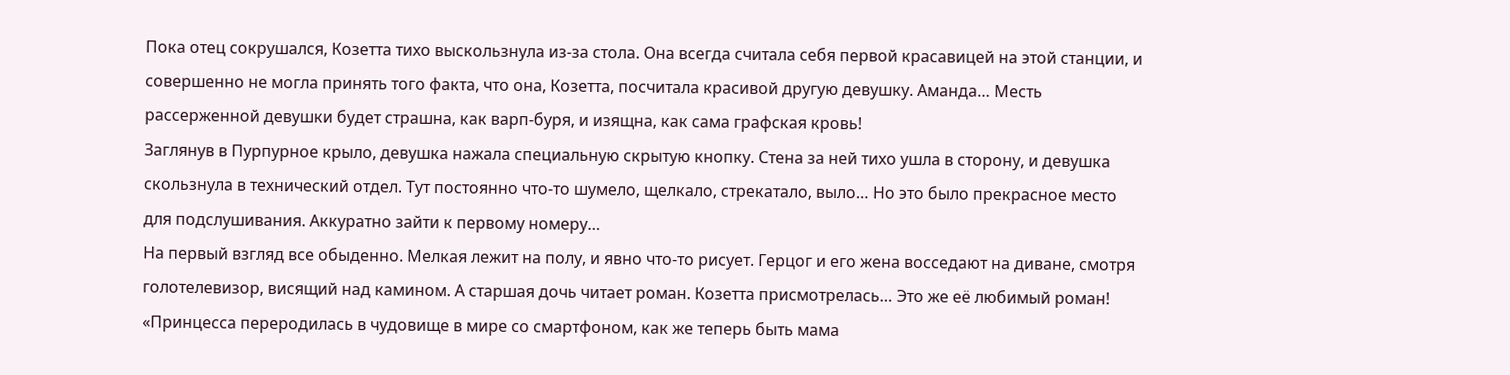Пока отец сокрушался, Козетта тихо выскользнула из-за стола. Она всегда считала себя первой красавицей на этой станции, и совершенно не могла принять того факта, что она, Козетта, посчитала красивой другую девушку. Аманда… Месть рассерженной девушки будет страшна, как варп-буря, и изящна, как сама графская кровь!
Заглянув в Пурпурное крыло, девушка нажала специальную скрытую кнопку. Стена за ней тихо ушла в сторону, и девушка скользнула в технический отдел. Тут постоянно что-то шумело, щелкало, стрекатало, выло… Но это было прекрасное место для подслушивания. Аккуратно зайти к первому номеру…
На первый взгляд все обыденно. Мелкая лежит на полу, и явно что-то рисует. Герцог и его жена восседают на диване, смотря голотелевизор, висящий над камином. А старшая дочь читает роман. Козетта присмотрелась… Это же её любимый роман! «Принцесса переродилась в чудовище в мире со смартфоном, как же теперь быть мама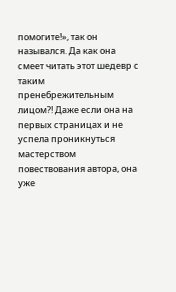помогите!», так он назывался. Да как она смеет читать этот шедевр с таким пренебрежительным лицом?! Даже если она на первых страницах и не успела проникнуться мастерством повествования автора, она уже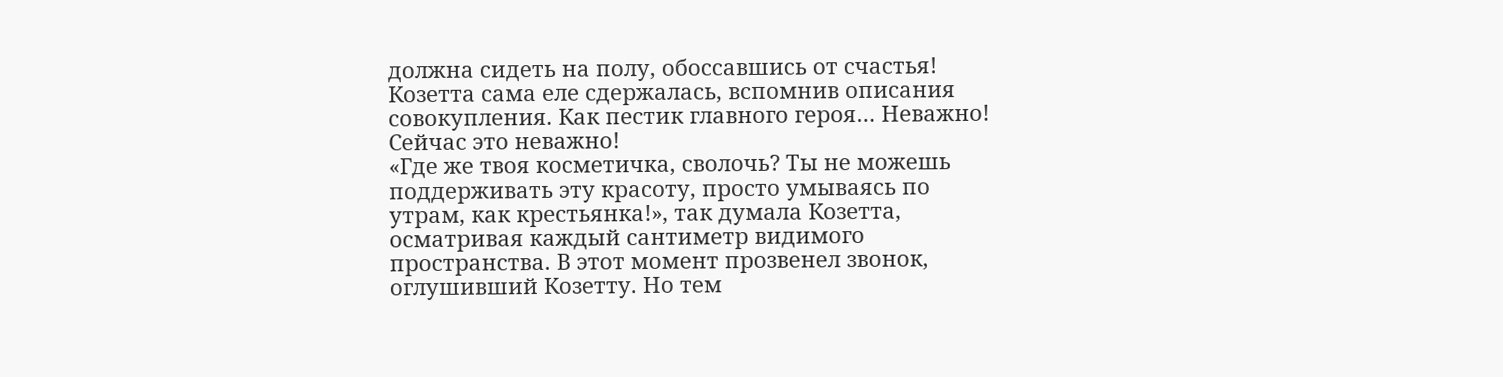должна сидеть на полу, обоссавшись от счастья! Козетта сама еле сдержалась, вспомнив описания совокупления. Как пестик главного героя… Неважно! Сейчас это неважно!
«Где же твоя косметичка, сволочь? Ты не можешь поддерживать эту красоту, просто умываясь по утрам, как крестьянка!», так думала Козетта, осматривая каждый сантиметр видимого пространства. В этот момент прозвенел звонок, оглушивший Козетту. Но тем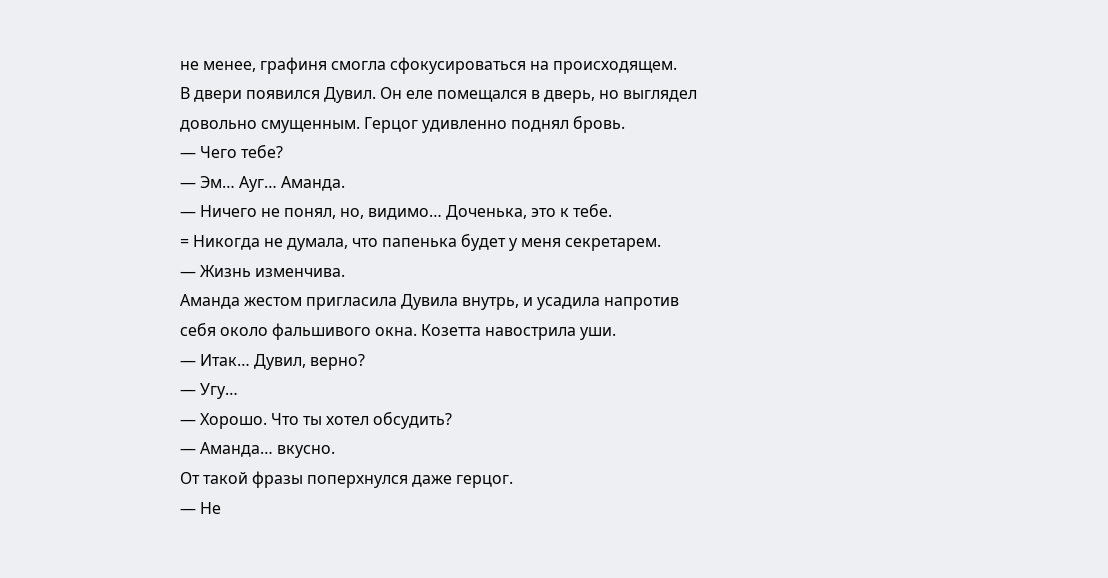не менее, графиня смогла сфокусироваться на происходящем.
В двери появился Дувил. Он еле помещался в дверь, но выглядел довольно смущенным. Герцог удивленно поднял бровь.
— Чего тебе?
— Эм… Ауг… Аманда.
— Ничего не понял, но, видимо… Доченька, это к тебе.
= Никогда не думала, что папенька будет у меня секретарем.
— Жизнь изменчива.
Аманда жестом пригласила Дувила внутрь, и усадила напротив себя около фальшивого окна. Козетта навострила уши.
— Итак… Дувил, верно?
— Угу…
— Хорошо. Что ты хотел обсудить?
— Аманда… вкусно.
От такой фразы поперхнулся даже герцог.
— Не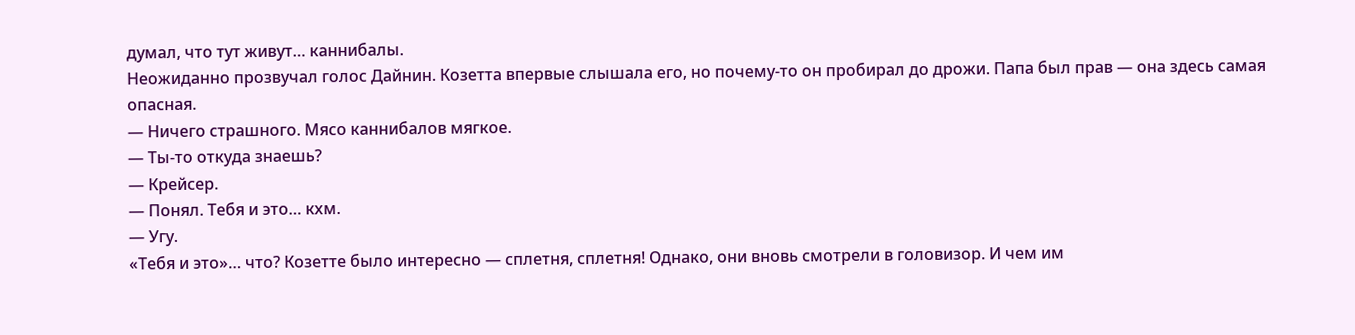думал, что тут живут… каннибалы.
Неожиданно прозвучал голос Дайнин. Козетта впервые слышала его, но почему-то он пробирал до дрожи. Папа был прав — она здесь самая опасная.
— Ничего страшного. Мясо каннибалов мягкое.
— Ты-то откуда знаешь?
— Крейсер.
— Понял. Тебя и это… кхм.
— Угу.
«Тебя и это»… что? Козетте было интересно — сплетня, сплетня! Однако, они вновь смотрели в головизор. И чем им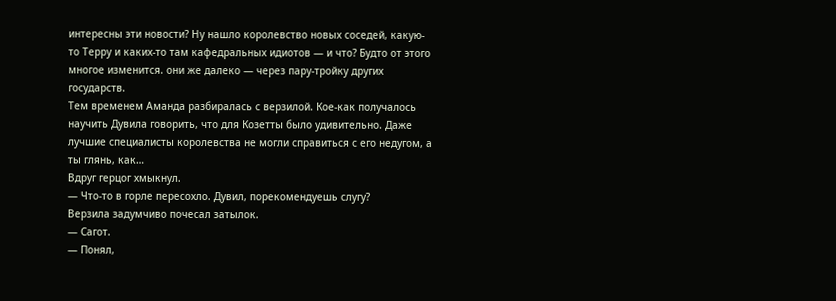интересны эти новости? Ну нашло королевство новых соседей, какую-то Терру и каких-то там кафедральных идиотов — и что? Будто от этого многое изменится. они же далеко — через пару-тройку других государств.
Тем временем Аманда разбиралась с верзилой. Кое-как получалось научить Дувила говорить, что для Козетты было удивительно. Даже лучшие специалисты королевства не могли справиться с его недугом, а ты глянь, как…
Вдруг герцог хмыкнул.
— Что-то в горле пересохло. Дувил, порекомендуешь слугу?
Верзила задумчиво почесал затылок.
— Сагот.
— Понял,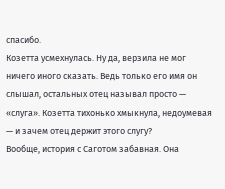спасибо.
Козетта усмехнулась. Ну да, верзила не мог ничего иного сказать. Ведь только его имя он слышал, остальных отец называл просто — «слуга». Козетта тихонько хмыкнула, недоумевая — и зачем отец держит этого слугу?
Вообще, история с Саготом забавная. Она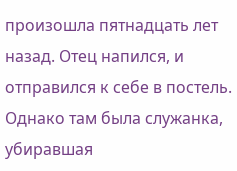произошла пятнадцать лет назад. Отец напился, и отправился к себе в постель. Однако там была служанка, убиравшая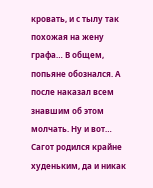кровать, и с тылу так похожая на жену графа… В общем, попьяне обознался. А после наказал всем знавшим об этом молчать. Ну и вот… Сагот родился крайне худеньким, да и никак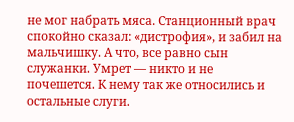не мог набрать мяса. Станционный врач спокойно сказал: «дистрофия», и забил на мальчишку. А что, все равно сын служанки. Умрет — никто и не почешется. К нему так же относились и остальные слуги.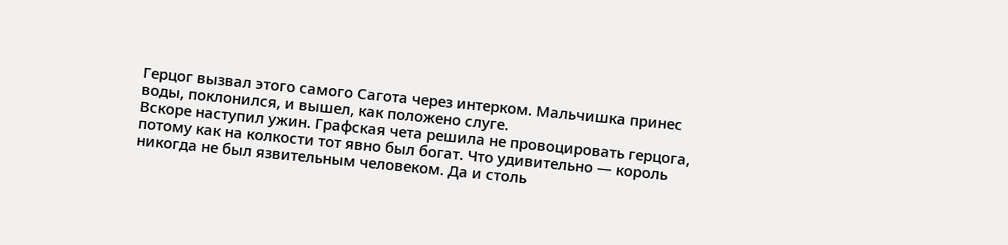Герцог вызвал этого самого Сагота через интерком. Мальчишка принес воды, поклонился, и вышел, как положено слуге.
Вскоре наступил ужин. Графская чета решила не провоцировать герцога, потому как на колкости тот явно был богат. Что удивительно — король никогда не был язвительным человеком. Да и столь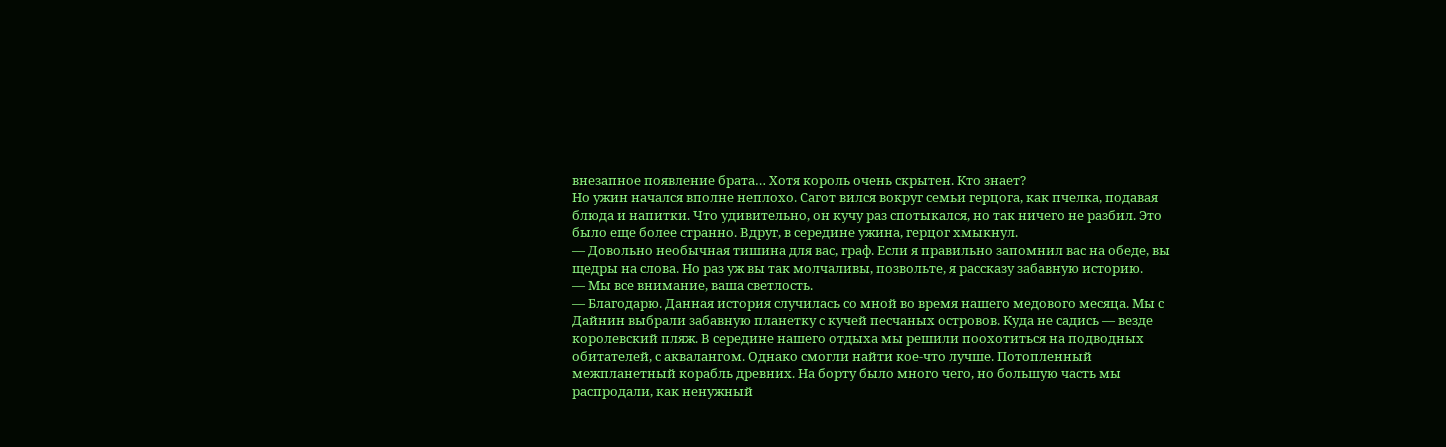внезапное появление брата… Хотя король очень скрытен. Кто знает?
Но ужин начался вполне неплохо. Сагот вился вокруг семьи герцога, как пчелка, подавая блюда и напитки. Что удивительно, он кучу раз спотыкался, но так ничего не разбил. Это было еще более странно. Вдруг, в середине ужина, герцог хмыкнул.
— Довольно необычная тишина для вас, граф. Если я правильно запомнил вас на обеде, вы щедры на слова. Но раз уж вы так молчаливы, позвольте, я рассказу забавную историю.
— Мы все внимание, ваша светлость.
— Благодарю. Данная история случилась со мной во время нашего медового месяца. Мы с Дайнин выбрали забавную планетку с кучей песчаных островов. Куда не садись — везде королевский пляж. В середине нашего отдыха мы решили поохотиться на подводных обитателей, с аквалангом. Однако смогли найти кое-что лучше. Потопленный межпланетный корабль древних. На борту было много чего, но большую часть мы распродали, как ненужный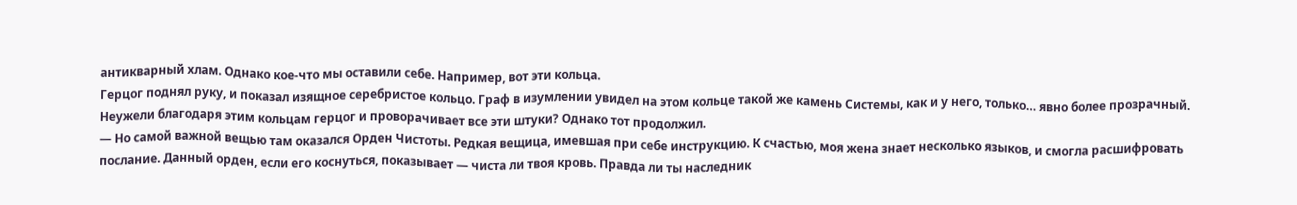антикварный хлам. Однако кое-что мы оставили себе. Например, вот эти кольца.
Герцог поднял руку, и показал изящное серебристое кольцо. Граф в изумлении увидел на этом кольце такой же камень Системы, как и у него, только… явно более прозрачный. Неужели благодаря этим кольцам герцог и проворачивает все эти штуки? Однако тот продолжил.
— Но самой важной вещью там оказался Орден Чистоты. Редкая вещица, имевшая при себе инструкцию. К счастью, моя жена знает несколько языков, и смогла расшифровать послание. Данный орден, если его коснуться, показывает — чиста ли твоя кровь. Правда ли ты наследник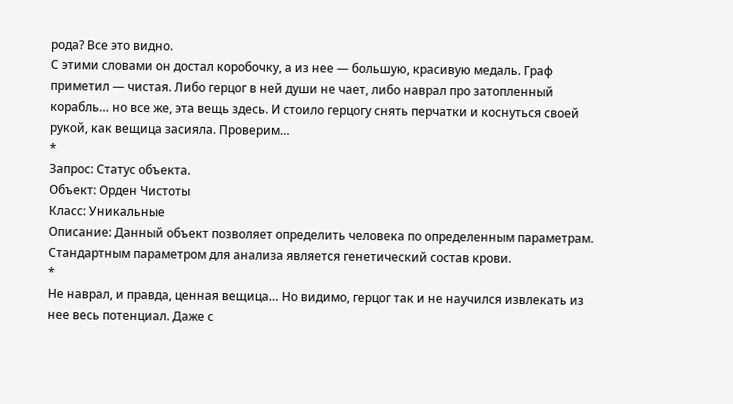рода? Все это видно.
С этими словами он достал коробочку, а из нее — большую, красивую медаль. Граф приметил — чистая. Либо герцог в ней души не чает, либо наврал про затопленный корабль… но все же, эта вещь здесь. И стоило герцогу снять перчатки и коснуться своей рукой, как вещица засияла. Проверим…
*
Запрос: Статус объекта.
Объект: Орден Чистоты
Класс: Уникальные
Описание: Данный объект позволяет определить человека по определенным параметрам. Стандартным параметром для анализа является генетический состав крови.
*
Не наврал, и правда, ценная вещица… Но видимо, герцог так и не научился извлекать из нее весь потенциал. Даже с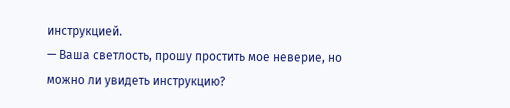инструкцией.
— Ваша светлость, прошу простить мое неверие, но можно ли увидеть инструкцию?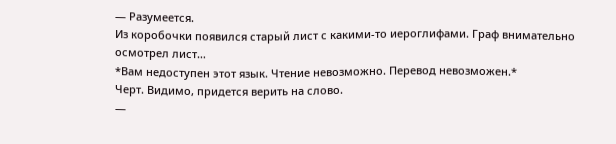— Разумеется.
Из коробочки появился старый лист с какими-то иероглифами. Граф внимательно осмотрел лист…
*Вам недоступен этот язык. Чтение невозможно. Перевод невозможен.*
Черт. Видимо, придется верить на слово.
—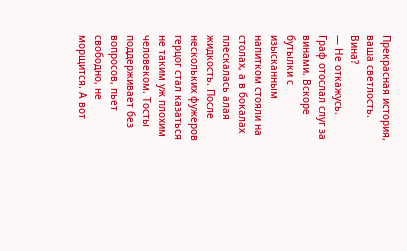Прекрасная история, ваша светлость. Вина?
— Не откажусь.
Граф отослал слуг за винами. Вскоре бутылки с изысканным напитком стояли на столах, а в бокалах плескалась алая жидкость. После нескольких фужеров герцог стал казаться не таким уж плохим человеком. Тосты поддерживает без вопросов, пьет свободно, не морщится. А вот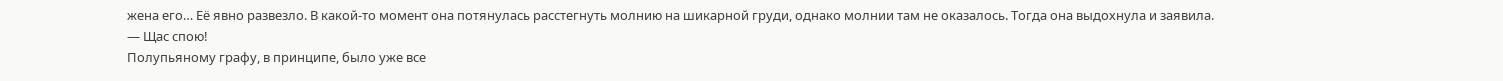жена его… Её явно развезло. В какой-то момент она потянулась расстегнуть молнию на шикарной груди, однако молнии там не оказалось. Тогда она выдохнула и заявила.
— Щас спою!
Полупьяному графу, в принципе, было уже все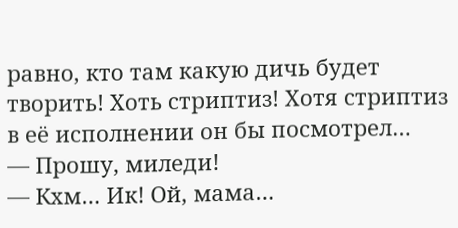равно, кто там какую дичь будет творить! Хоть стриптиз! Хотя стриптиз в её исполнении он бы посмотрел…
— Прошу, миледи!
— Кхм… Ик! Ой, мама…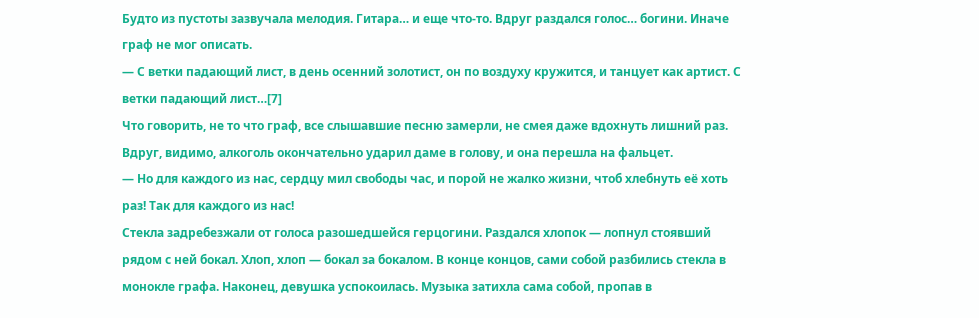Будто из пустоты зазвучала мелодия. Гитара… и еще что-то. Вдруг раздался голос… богини. Иначе граф не мог описать.
— С ветки падающий лист, в день осенний золотист, он по воздуху кружится, и танцует как артист. С ветки падающий лист…[7]
Что говорить, не то что граф, все слышавшие песню замерли, не смея даже вдохнуть лишний раз. Вдруг, видимо, алкоголь окончательно ударил даме в голову, и она перешла на фальцет.
— Но для каждого из нас, сердцу мил свободы час, и порой не жалко жизни, чтоб хлебнуть её хоть раз! Так для каждого из нас!
Стекла задребезжали от голоса разошедшейся герцогини. Раздался хлопок — лопнул стоявший рядом с ней бокал. Хлоп, хлоп — бокал за бокалом. В конце концов, сами собой разбились стекла в монокле графа. Наконец, девушка успокоилась. Музыка затихла сама собой, пропав в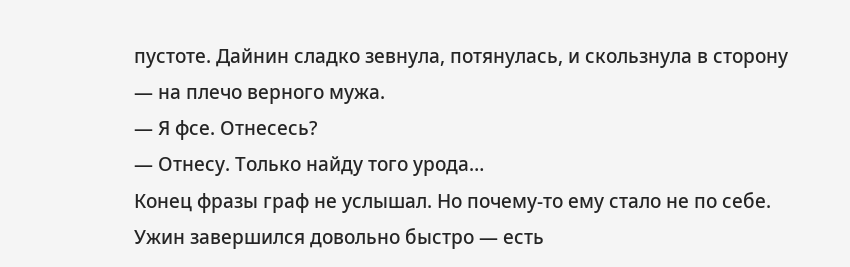пустоте. Дайнин сладко зевнула, потянулась, и скользнула в сторону — на плечо верного мужа.
— Я фсе. Отнесесь?
— Отнесу. Только найду того урода…
Конец фразы граф не услышал. Но почему-то ему стало не по себе.
Ужин завершился довольно быстро — есть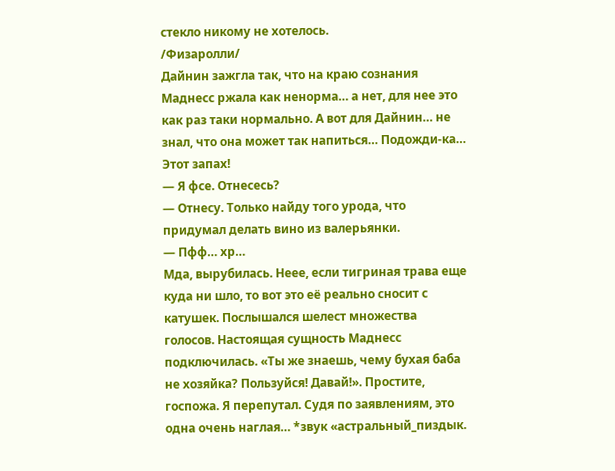стекло никому не хотелось.
/Физаролли/
Дайнин зажгла так, что на краю сознания Маднесс ржала как ненорма… а нет, для нее это как раз таки нормально. А вот для Дайнин… не знал, что она может так напиться… Подожди-ка… Этот запах!
— Я фсе. Отнесесь?
— Отнесу. Только найду того урода, что придумал делать вино из валерьянки.
— Пфф… хр…
Мда, вырубилась. Неее, если тигриная трава еще куда ни шло, то вот это её реально сносит с катушек. Послышался шелест множества голосов. Настоящая сущность Маднесс подключилась. «Ты же знаешь, чему бухая баба не хозяйка? Пользуйся! Давай!». Простите, госпожа. Я перепутал. Судя по заявлениям, это одна очень наглая… *звук «астральный_пиздык.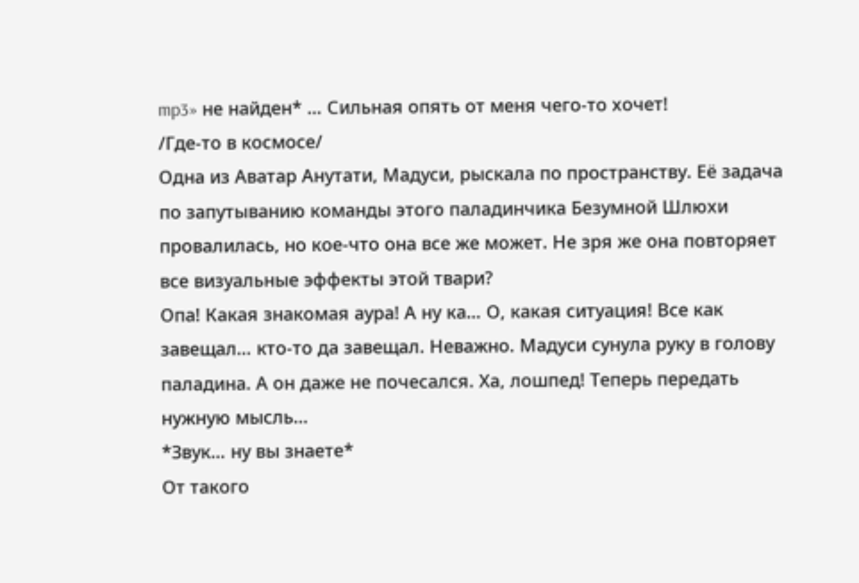mp3» не найден* … Сильная опять от меня чего-то хочет!
/Где-то в космосе/
Одна из Аватар Анутати, Мадуси, рыскала по пространству. Её задача по запутыванию команды этого паладинчика Безумной Шлюхи провалилась, но кое-что она все же может. Не зря же она повторяет все визуальные эффекты этой твари?
Опа! Какая знакомая аура! А ну ка… О, какая ситуация! Все как завещал… кто-то да завещал. Неважно. Мадуси сунула руку в голову паладина. А он даже не почесался. Ха, лошпед! Теперь передать нужную мысль…
*Звук… ну вы знаете*
От такого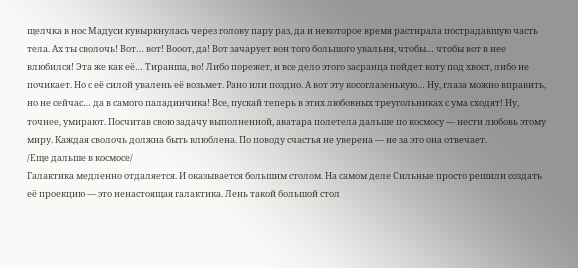щелчка в нос Мадуси кувыркнулась через голову пару раз, да и некоторое время растирала пострадавшую часть тела. Ах ты сволочь! Вот… вот! Вооот, да! Вот зачарует вон того большого увальня, чтобы… чтобы вот в нее влюбился! Эта же как её… Тиранша, во! Либо порежет, и все дело этого засранца пойдет коту под хвост, либо не почикает. Но с её силой увалень её возьмет. Рано или поздно. А вот эту косоглазенькую… Ну, глаза можно вправить, но не сейчас… да в самого паладинчика! Все, пускай теперь в этих любовных треугольниках с ума сходят! Ну, точнее, умирают. Посчитав свою задачу выполненной, аватара полетела дальше по космосу — нести любовь этому миру. Каждая сволочь должна быть влюблена. По поводу счастья не уверена — не за это она отвечает.
/Еще дальше в космосе/
Галактика медленно отдаляется. И оказывается большим столом. На самом деле Сильные просто решили создать её проекцию — это ненастоящая галактика. Лень такой большой стол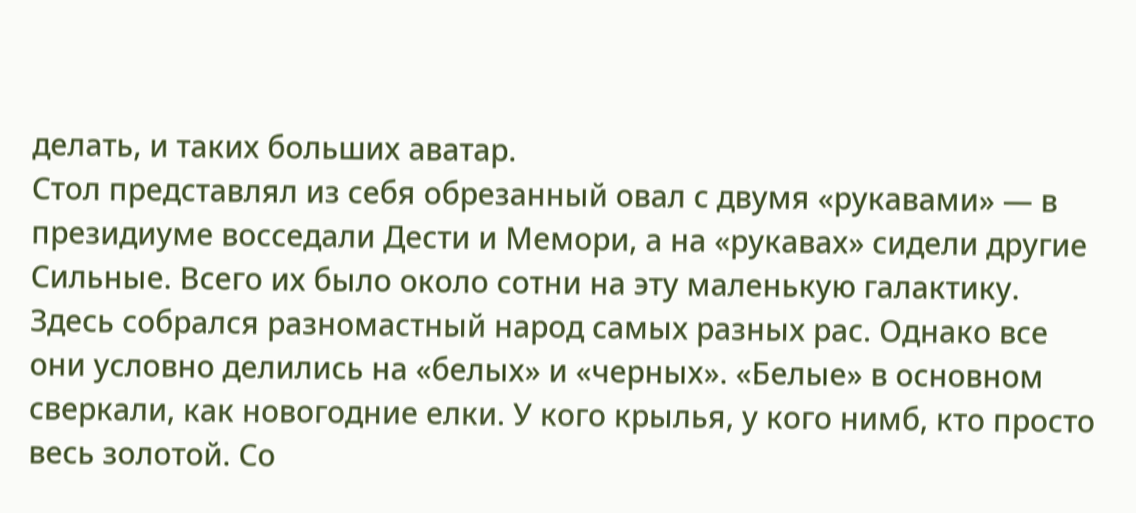делать, и таких больших аватар.
Стол представлял из себя обрезанный овал с двумя «рукавами» — в президиуме восседали Дести и Мемори, а на «рукавах» сидели другие Сильные. Всего их было около сотни на эту маленькую галактику.
Здесь собрался разномастный народ самых разных рас. Однако все они условно делились на «белых» и «черных». «Белые» в основном сверкали, как новогодние елки. У кого крылья, у кого нимб, кто просто весь золотой. Со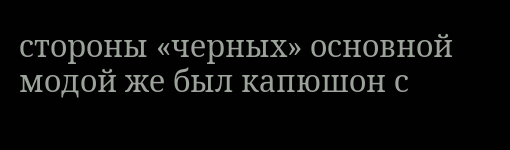стороны «черных» основной модой же был капюшон с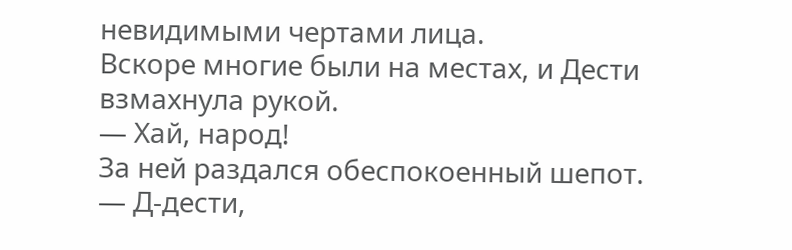невидимыми чертами лица.
Вскоре многие были на местах, и Дести взмахнула рукой.
— Хай, народ!
За ней раздался обеспокоенный шепот.
— Д-дести,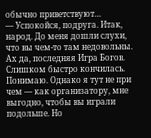обычно приветствуют…
— Успокойся, подруга. Итак, народ. До меня дошли слухи, что вы чем-то там недовольны. Ах да, последняя Игра Богов. Слишком быстро кончилась. Понимаю. Однако я тут не при чем — как организатору, мне выгодно, чтобы вы играли подольше. Но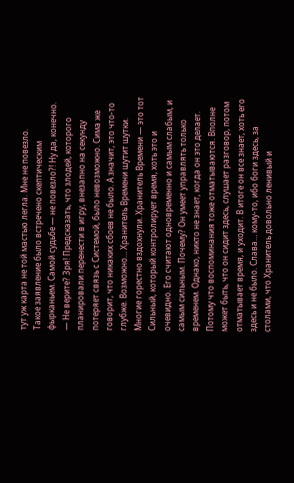тут уж карта не той мастью легла. Мне не повезло.
Такое заявление было встречено скептическим фырканьем. Самой судьбе — не повезло?! Ну да, конечно.
— Не верите? Зря! Предсказать, что злодей, которого планировали перенести в игру, внезапно на секунду потеряет связь с Системой, было невозможно. Сима же говорит, что никаких сбоев не было. А значит, это что-то глубже. Возможно… Хранитель Времени шутит шутки.
Многие горестно вздохнули. Хранитель Времени — это тот Сильный, который контролирует время, хоть это и очевидно. Его считают одновременно и самым слабым, и самым сильным. Почему? Он умеет управлять только временем. Однако, никто не знает, когда он это делает. Потому что воспоминания тоже отматываются. Вполне может быть, что он сидит здесь, слушает разговор, потом отматывает время, и уходит. В итоге он все знает, хоть его здесь и не было. Слава… кому-то, ибо боги здесь, за столами, что Хранитель довольно ленивый и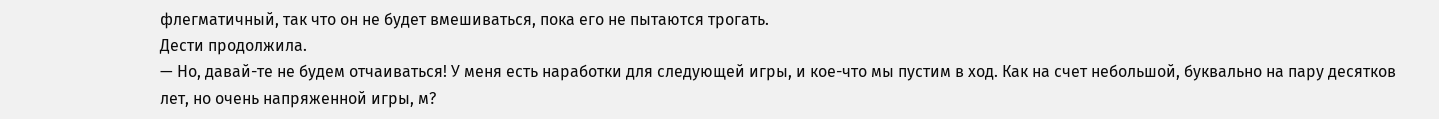флегматичный, так что он не будет вмешиваться, пока его не пытаются трогать.
Дести продолжила.
— Но, давай-те не будем отчаиваться! У меня есть наработки для следующей игры, и кое-что мы пустим в ход. Как на счет небольшой, буквально на пару десятков лет, но очень напряженной игры, м?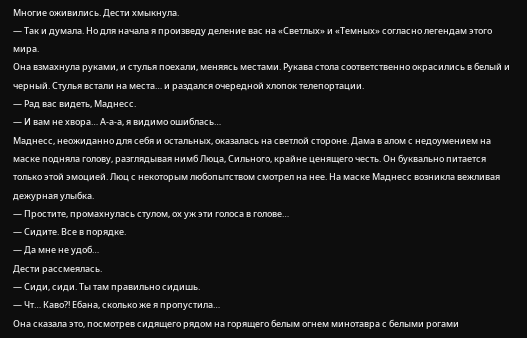Многие оживились. Дести хмыкнула.
— Так и думала. Но для начала я произведу деление вас на «Светлых» и «Темных» согласно легендам этого мира.
Она взмахнула руками, и стулья поехали, меняясь местами. Рукава стола соответственно окрасились в белый и черный. Стулья встали на места… и раздался очередной хлопок телепортации.
— Рад вас видеть, Маднесс.
— И вам не хвора… А-а-а, я видимо ошиблась…
Маднесс, неожиданно для себя и остальных, оказалась на светлой стороне. Дама в алом с недоумением на маске подняла голову, разглядывая нимб Люца, Сильного, крайне ценящего честь. Он буквально питается только этой эмоцией. Люц с некоторым любопытством смотрел на нее. На маске Маднесс возникла вежливая дежурная улыбка.
— Простите, промахнулась стулом, ох уж эти голоса в голове…
— Сидите. Все в порядке.
— Да мне не удоб…
Дести рассмеялась.
— Сиди, сиди. Ты там правильно сидишь.
— Чт… Каво?! Ебана, сколько же я пропустила…
Она сказала это, посмотрев сидящего рядом на горящего белым огнем минотавра с белыми рогами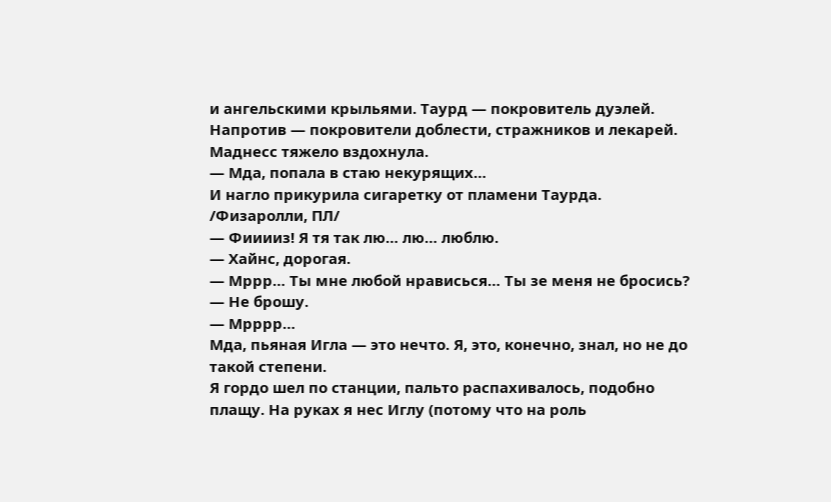и ангельскими крыльями. Таурд — покровитель дуэлей. Напротив — покровители доблести, стражников и лекарей. Маднесс тяжело вздохнула.
— Мда, попала в стаю некурящих…
И нагло прикурила сигаретку от пламени Таурда.
/Физаролли, ПЛ/
— Фииииз! Я тя так лю… лю… люблю.
— Хайнс, дорогая.
— Мррр… Ты мне любой нрависься… Ты зе меня не бросись?
— Не брошу.
— Мрррр…
Мда, пьяная Игла — это нечто. Я, это, конечно, знал, но не до такой степени.
Я гордо шел по станции, пальто распахивалось, подобно плащу. На руках я нес Иглу (потому что на роль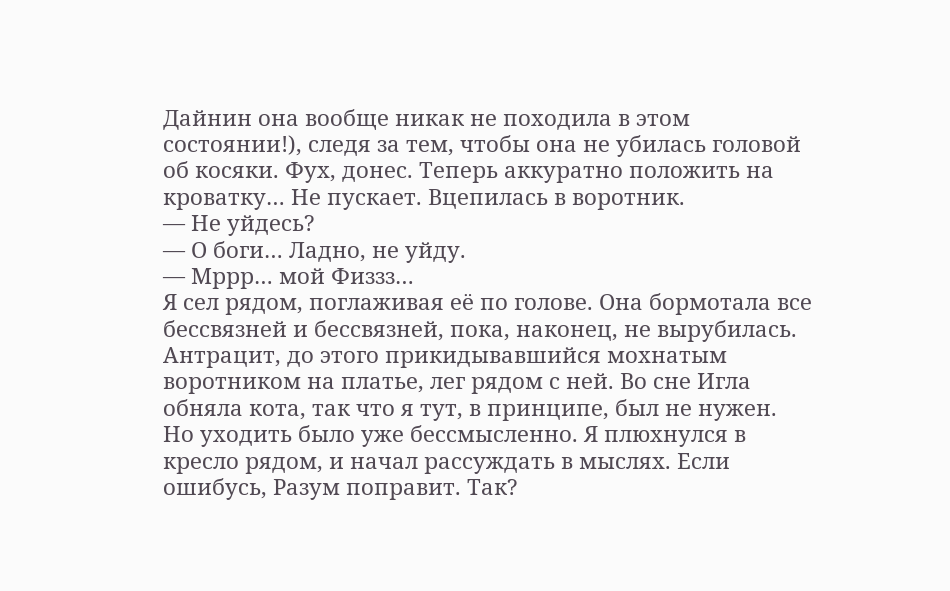Дайнин она вообще никак не походила в этом состоянии!), следя за тем, чтобы она не убилась головой об косяки. Фух, донес. Теперь аккуратно положить на кроватку… Не пускает. Вцепилась в воротник.
— Не уйдесь?
— О боги… Ладно, не уйду.
— Мррр… мой Физзз…
Я сел рядом, поглаживая её по голове. Она бормотала все бессвязней и бессвязней, пока, наконец, не вырубилась. Антрацит, до этого прикидывавшийся мохнатым воротником на платье, лег рядом с ней. Во сне Игла обняла кота, так что я тут, в принципе, был не нужен. Но уходить было уже бессмысленно. Я плюхнулся в кресло рядом, и начал рассуждать в мыслях. Если ошибусь, Разум поправит. Так?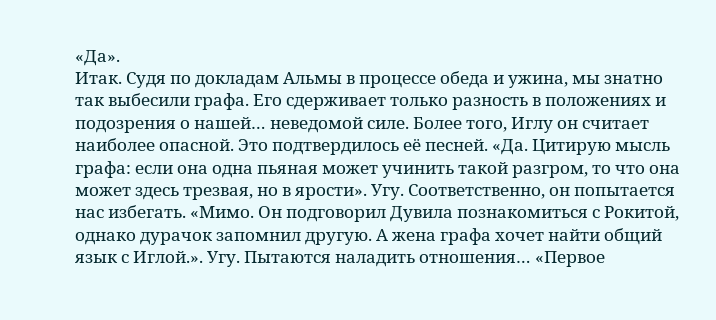«Да».
Итак. Судя по докладам Альмы в процессе обеда и ужина, мы знатно так выбесили графа. Его сдерживает только разность в положениях и подозрения о нашей… неведомой силе. Более того, Иглу он считает наиболее опасной. Это подтвердилось её песней. «Да. Цитирую мысль графа: если она одна пьяная может учинить такой разгром, то что она может здесь трезвая, но в ярости». Угу. Соответственно, он попытается нас избегать. «Мимо. Он подговорил Дувила познакомиться с Рокитой, однако дурачок запомнил другую. А жена графа хочет найти общий язык с Иглой.». Угу. Пытаются наладить отношения… «Первое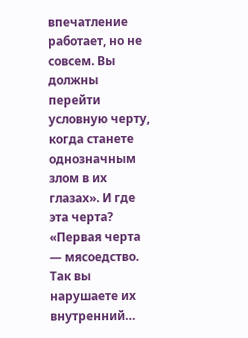впечатление работает, но не совсем. Вы должны перейти условную черту, когда станете однозначным злом в их глазах». И где эта черта? «Первая черта — мясоедство. Так вы нарушаете их внутренний…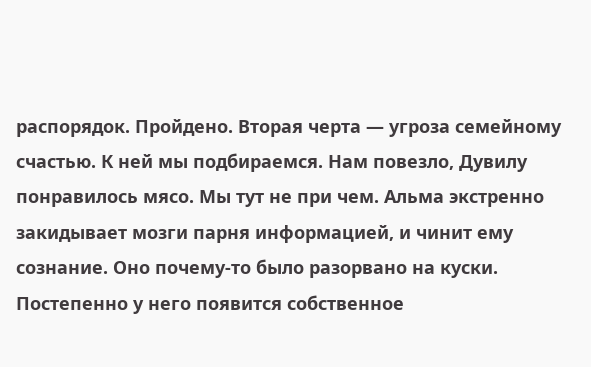распорядок. Пройдено. Вторая черта — угроза семейному счастью. К ней мы подбираемся. Нам повезло, Дувилу понравилось мясо. Мы тут не при чем. Альма экстренно закидывает мозги парня информацией, и чинит ему сознание. Оно почему-то было разорвано на куски. Постепенно у него появится собственное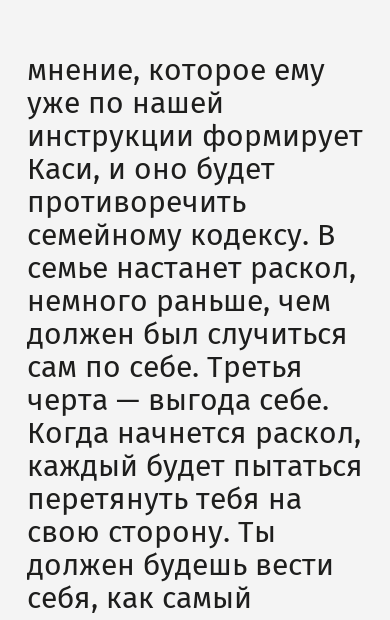мнение, которое ему уже по нашей инструкции формирует Каси, и оно будет противоречить семейному кодексу. В семье настанет раскол, немного раньше, чем должен был случиться сам по себе. Третья черта — выгода себе. Когда начнется раскол, каждый будет пытаться перетянуть тебя на свою сторону. Ты должен будешь вести себя, как самый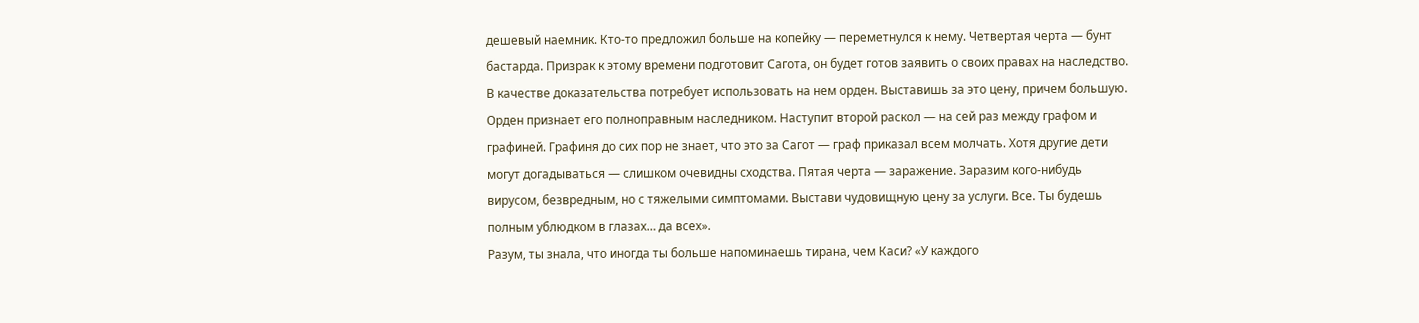дешевый наемник. Кто-то предложил больше на копейку — переметнулся к нему. Четвертая черта — бунт бастарда. Призрак к этому времени подготовит Сагота, он будет готов заявить о своих правах на наследство. В качестве доказательства потребует использовать на нем орден. Выставишь за это цену, причем большую. Орден признает его полноправным наследником. Наступит второй раскол — на сей раз между графом и графиней. Графиня до сих пор не знает, что это за Сагот — граф приказал всем молчать. Хотя другие дети могут догадываться — слишком очевидны сходства. Пятая черта — заражение. Заразим кого-нибудь вирусом, безвредным, но с тяжелыми симптомами. Выстави чудовищную цену за услуги. Все. Ты будешь полным ублюдком в глазах… да всех».
Разум, ты знала, что иногда ты больше напоминаешь тирана, чем Каси? «У каждого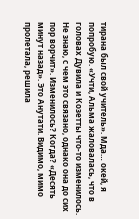тирана был свой учитель». Мда… окей, я попробую. «Учти, Альма жаловалась, что в головах Дувила и Козетты что-то изменилось. Не знаю, с чем это связано, однако она до сих пор ворчит». Изменилось? Когда? «Десять минут назад». Это Анутати. Видимо, мимо пролетала, решила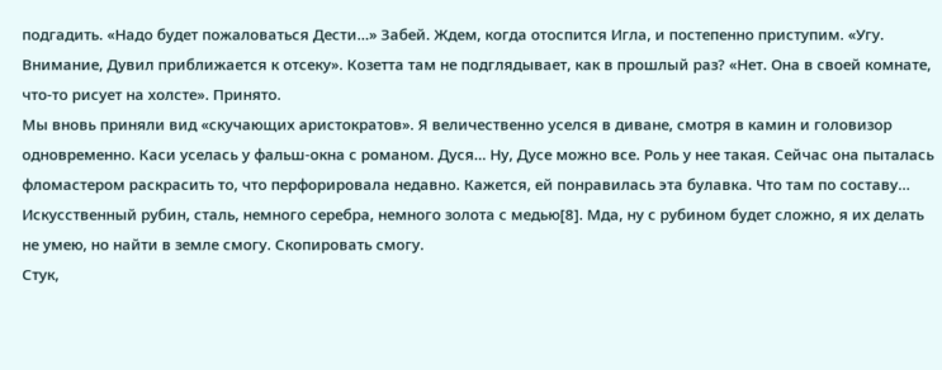подгадить. «Надо будет пожаловаться Дести…» Забей. Ждем, когда отоспится Игла, и постепенно приступим. «Угу. Внимание, Дувил приближается к отсеку». Козетта там не подглядывает, как в прошлый раз? «Нет. Она в своей комнате, что-то рисует на холсте». Принято.
Мы вновь приняли вид «скучающих аристократов». Я величественно уселся в диване, смотря в камин и головизор одновременно. Каси уселась у фальш-окна с романом. Дуся… Ну, Дусе можно все. Роль у нее такая. Сейчас она пыталась фломастером раскрасить то, что перфорировала недавно. Кажется, ей понравилась эта булавка. Что там по составу… Искусственный рубин, сталь, немного серебра, немного золота с медью[8]. Мда, ну с рубином будет сложно, я их делать не умею, но найти в земле смогу. Скопировать смогу.
Стук,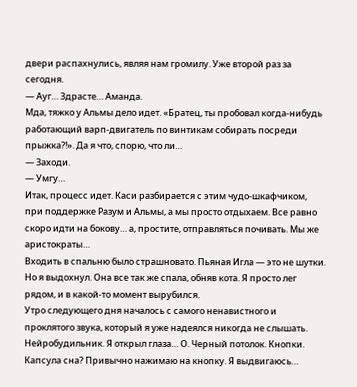двери распахнулись, являя нам громилу. Уже второй раз за сегодня.
— Ауг… Здрасте… Аманда.
Мда, тяжко у Альмы дело идет. «Братец, ты пробовал когда-нибудь работающий варп-двигатель по винтикам собирать посреди прыжка?!». Да я что, спорю, что ли…
— Заходи.
— Умгу…
Итак, процесс идет. Каси разбирается с этим чудо-шкафчиком, при поддержке Разум и Альмы, а мы просто отдыхаем. Все равно скоро идти на бокову… а, простите, отправляться почивать. Мы же аристократы…
Входить в спальню было страшновато. Пьяная Игла — это не шутки. Но я выдохнул. Она все так же спала, обняв кота. Я просто лег рядом, и в какой-то момент вырубился.
Утро следующего дня началось с самого ненавистного и проклятого звука, который я уже надеялся никогда не слышать. Нейробудильник. Я открыл глаза… О. Черный потолок. Кнопки. Капсула сна? Привычно нажимаю на кнопку. Я выдвигаюсь…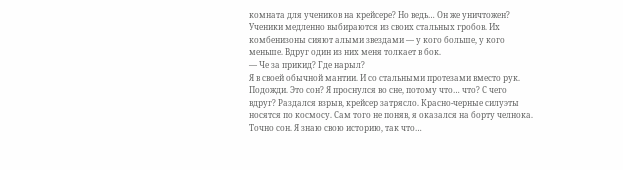комната для учеников на крейсере? Но ведь… Он же уничтожен? Ученики медленно выбираются из своих стальных гробов. Их комбенизоны сияют алыми звездами — у кого больше, у кого меньше. Вдруг один из них меня толкает в бок.
— Че за прикид? Где нарыл?
Я в своей обычной мантии. И со стальными протезами вместо рук. Подожди. Это сон? Я проснулся во сне, потому что… что? С чего вдруг? Раздался взрыв, крейсер затрясло. Красно-черные силуэты носятся по космосу. Сам того не поняв, я оказался на борту челнока. Точно сон. Я знаю свою историю, так что…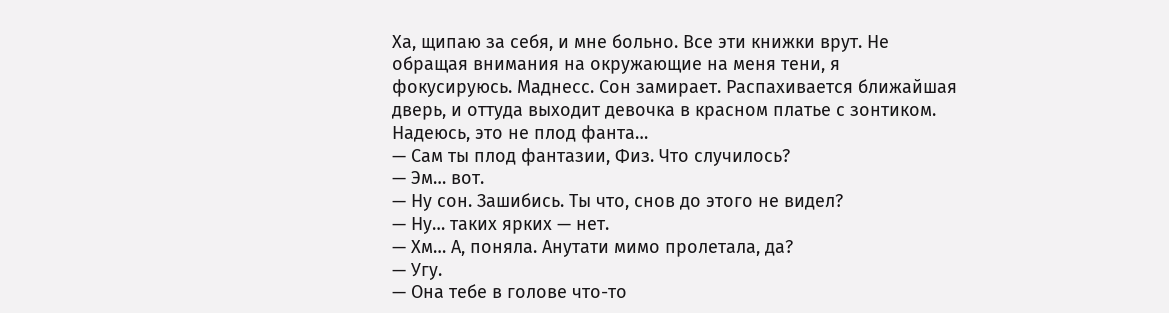Ха, щипаю за себя, и мне больно. Все эти книжки врут. Не обращая внимания на окружающие на меня тени, я фокусируюсь. Маднесс. Сон замирает. Распахивается ближайшая дверь, и оттуда выходит девочка в красном платье с зонтиком. Надеюсь, это не плод фанта…
— Сам ты плод фантазии, Физ. Что случилось?
— Эм… вот.
— Ну сон. Зашибись. Ты что, снов до этого не видел?
— Ну… таких ярких — нет.
— Хм… А, поняла. Анутати мимо пролетала, да?
— Угу.
— Она тебе в голове что-то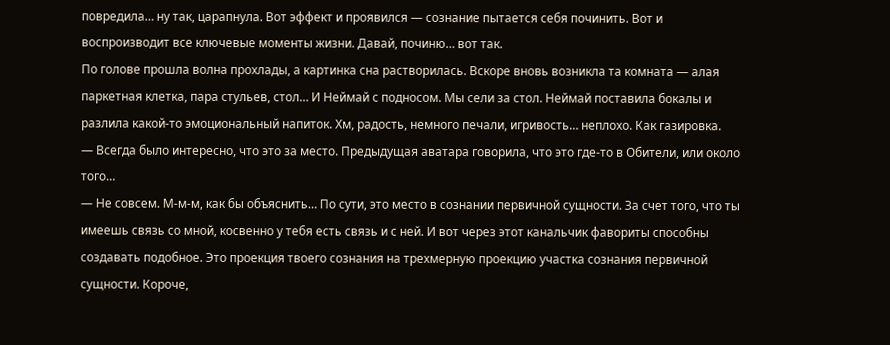повредила… ну так, царапнула. Вот эффект и проявился — сознание пытается себя починить. Вот и воспроизводит все ключевые моменты жизни. Давай, починю… вот так.
По голове прошла волна прохлады, а картинка сна растворилась. Вскоре вновь возникла та комната — алая паркетная клетка, пара стульев, стол… И Неймай с подносом. Мы сели за стол. Неймай поставила бокалы и разлила какой-то эмоциональный напиток. Хм, радость, немного печали, игривость… неплохо. Как газировка.
— Всегда было интересно, что это за место. Предыдущая аватара говорила, что это где-то в Обители, или около того…
— Не совсем. М-м-м, как бы объяснить… По сути, это место в сознании первичной сущности. За счет того, что ты имеешь связь со мной, косвенно у тебя есть связь и с ней. И вот через этот канальчик фавориты способны создавать подобное. Это проекция твоего сознания на трехмерную проекцию участка сознания первичной сущности. Короче,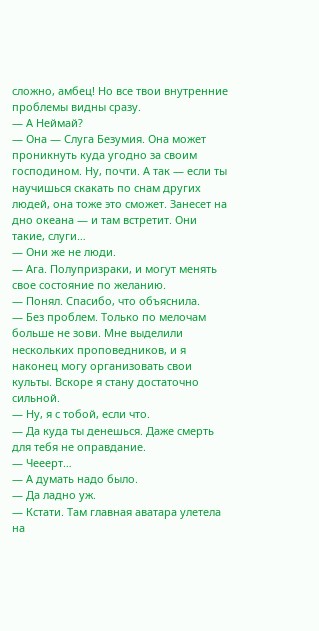сложно, амбец! Но все твои внутренние проблемы видны сразу.
— А Неймай?
— Она — Слуга Безумия. Она может проникнуть куда угодно за своим господином. Ну, почти. А так — если ты научишься скакать по снам других людей, она тоже это сможет. Занесет на дно океана — и там встретит. Они такие, слуги…
— Они же не люди.
— Ага. Полупризраки, и могут менять свое состояние по желанию.
— Понял. Спасибо, что объяснила.
— Без проблем. Только по мелочам больше не зови. Мне выделили нескольких проповедников, и я наконец могу организовать свои культы. Вскоре я стану достаточно сильной.
— Ну, я с тобой, если что.
— Да куда ты денешься. Даже смерть для тебя не оправдание.
— Чееерт…
— А думать надо было.
— Да ладно уж.
— Кстати. Там главная аватара улетела на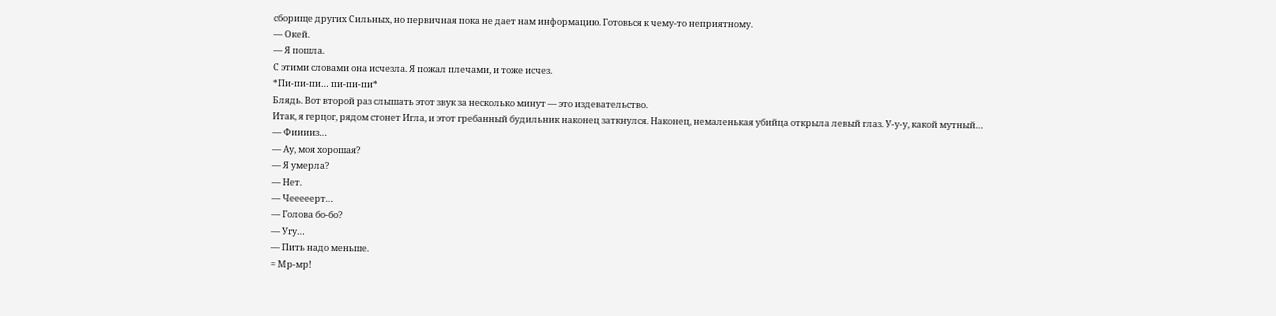сборище других Сильных, но первичная пока не дает нам информацию. Готовься к чему-то неприятному.
— Окей.
— Я пошла.
С этими словами она исчезла. Я пожал плечами, и тоже исчез.
*Пи-пи-пи… пи-пи-пи*
Блядь. Вот второй раз слышать этот звук за несколько минут — это издевательство.
Итак, я герцог, рядом стонет Игла, и этот гребанный будильник наконец заткнулся. Наконец, немаленькая убийца открыла левый глаз. У-у-у, какой мутный…
— Фииииз…
— Ау, моя хорошая?
— Я умерла?
— Нет.
— Чееееерт…
— Голова бо-бо?
— Угу…
— Пить надо меньше.
= Мр-мр!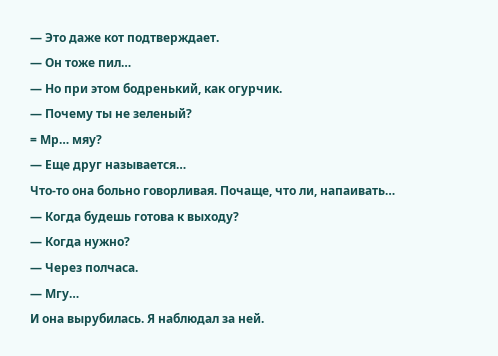— Это даже кот подтверждает.
— Он тоже пил…
— Но при этом бодренький, как огурчик.
— Почему ты не зеленый?
= Мр… мяу?
— Еще друг называется…
Что-то она больно говорливая. Почаще, что ли, напаивать…
— Когда будешь готова к выходу?
— Когда нужно?
— Через полчаса.
— Мгу…
И она вырубилась. Я наблюдал за ней.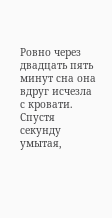Ровно через двадцать пять минут сна она вдруг исчезла с кровати. Спустя секунду умытая,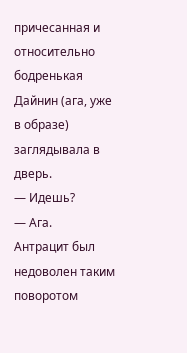причесанная и относительно бодренькая Дайнин (ага, уже в образе) заглядывала в дверь.
— Идешь?
— Ага.
Антрацит был недоволен таким поворотом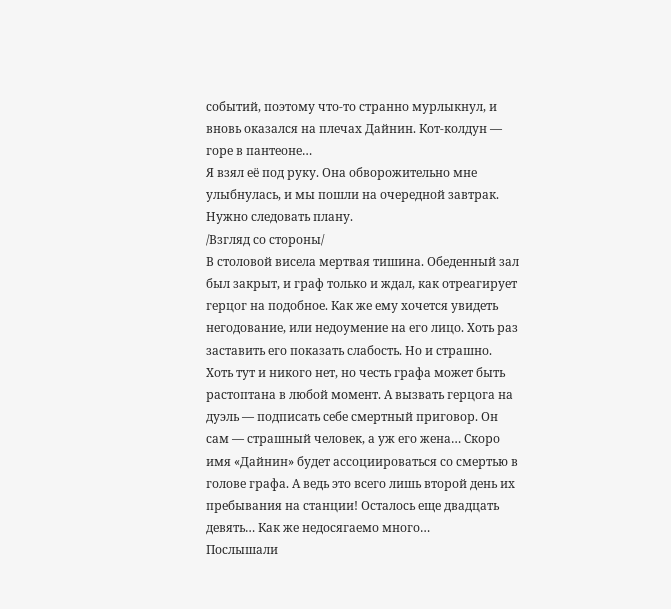событий, поэтому что-то странно мурлыкнул, и вновь оказался на плечах Дайнин. Кот-колдун — горе в пантеоне…
Я взял её под руку. Она обворожительно мне улыбнулась, и мы пошли на очередной завтрак. Нужно следовать плану.
/Взгляд со стороны/
В столовой висела мертвая тишина. Обеденный зал был закрыт, и граф только и ждал, как отреагирует герцог на подобное. Как же ему хочется увидеть негодование, или недоумение на его лицо. Хоть раз заставить его показать слабость. Но и страшно. Хоть тут и никого нет, но честь графа может быть растоптана в любой момент. А вызвать герцога на дуэль — подписать себе смертный приговор. Он сам — страшный человек, а уж его жена… Скоро имя «Дайнин» будет ассоциироваться со смертью в голове графа. А ведь это всего лишь второй день их пребывания на станции! Осталось еще двадцать девять… Как же недосягаемо много…
Послышали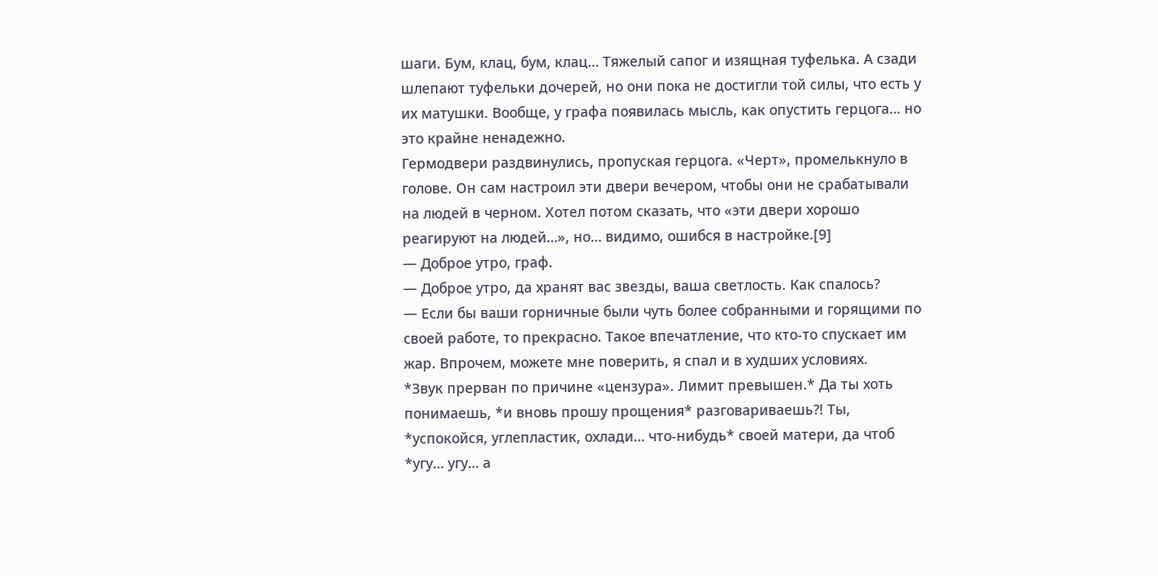шаги. Бум, клац, бум, клац… Тяжелый сапог и изящная туфелька. А сзади шлепают туфельки дочерей, но они пока не достигли той силы, что есть у их матушки. Вообще, у графа появилась мысль, как опустить герцога… но это крайне ненадежно.
Гермодвери раздвинулись, пропуская герцога. «Черт», промелькнуло в голове. Он сам настроил эти двери вечером, чтобы они не срабатывали на людей в черном. Хотел потом сказать, что «эти двери хорошо реагируют на людей…», но… видимо, ошибся в настройке.[9]
— Доброе утро, граф.
— Доброе утро, да хранят вас звезды, ваша светлость. Как спалось?
— Если бы ваши горничные были чуть более собранными и горящими по своей работе, то прекрасно. Такое впечатление, что кто-то спускает им жар. Впрочем, можете мне поверить, я спал и в худших условиях.
*Звук прерван по причине «цензура». Лимит превышен.* Да ты хоть понимаешь, *и вновь прошу прощения* разговариваешь?! Ты, *успокойся, углепластик, охлади… что-нибудь* своей матери, да чтоб *угу… угу… а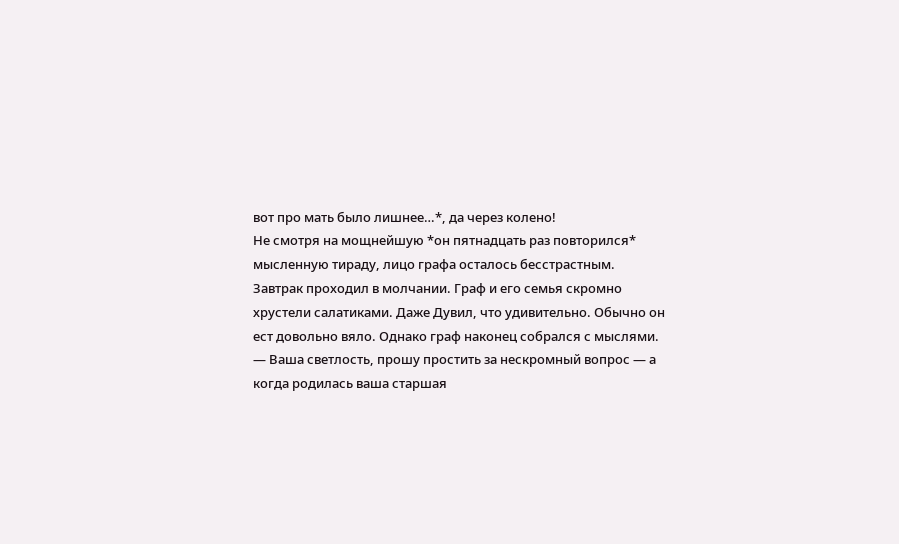вот про мать было лишнее…*, да через колено!
Не смотря на мощнейшую *он пятнадцать раз повторился* мысленную тираду, лицо графа осталось бесстрастным.
Завтрак проходил в молчании. Граф и его семья скромно хрустели салатиками. Даже Дувил, что удивительно. Обычно он ест довольно вяло. Однако граф наконец собрался с мыслями.
— Ваша светлость, прошу простить за нескромный вопрос — а когда родилась ваша старшая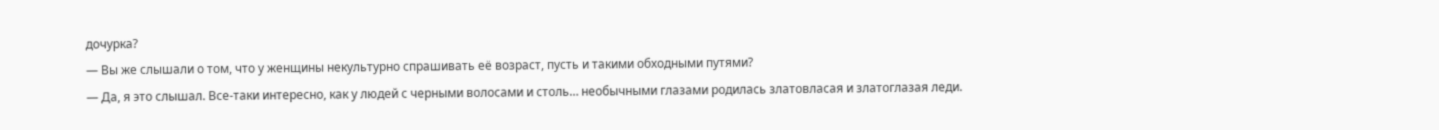дочурка?
— Вы же слышали о том, что у женщины некультурно спрашивать её возраст, пусть и такими обходными путями?
— Да, я это слышал. Все-таки интересно, как у людей с черными волосами и столь… необычными глазами родилась златовласая и златоглазая леди.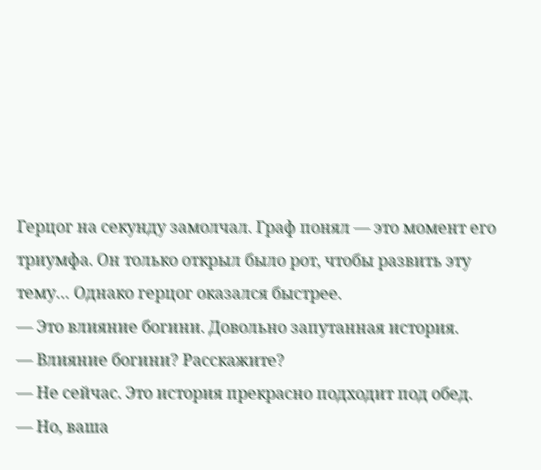Герцог на секунду замолчал. Граф понял — это момент его триумфа. Он только открыл было рот, чтобы развить эту тему… Однако герцог оказался быстрее.
— Это влияние богини. Довольно запутанная история.
— Влияние богини? Расскажите?
— Не сейчас. Это история прекрасно подходит под обед.
— Но, ваша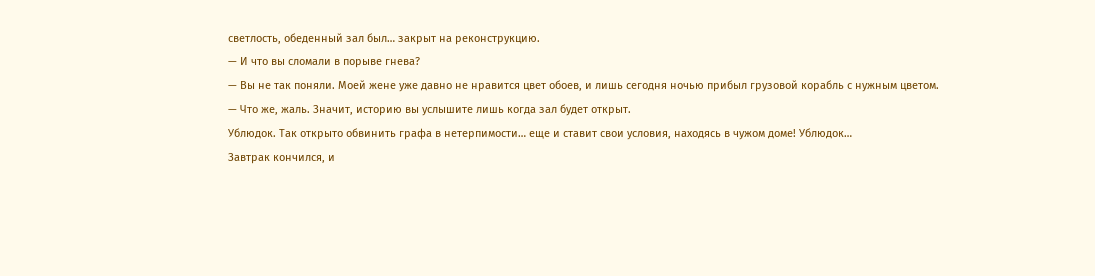светлость, обеденный зал был… закрыт на реконструкцию.
— И что вы сломали в порыве гнева?
— Вы не так поняли. Моей жене уже давно не нравится цвет обоев, и лишь сегодня ночью прибыл грузовой корабль с нужным цветом.
— Что же, жаль. Значит, историю вы услышите лишь когда зал будет открыт.
Ублюдок. Так открыто обвинить графа в нетерпимости… еще и ставит свои условия, находясь в чужом доме! Ублюдок…
Завтрак кончился, и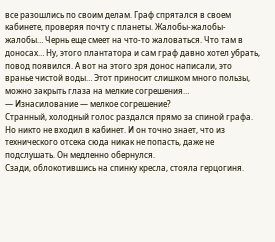все разошлись по своим делам. Граф спрятался в своем кабинете, проверяя почту с планеты. Жалобы-жалобы-жалобы… Чернь еще смеет на что-то жаловаться. Что там в доносах… Ну, этого плантатора и сам граф давно хотел убрать, повод появился. А вот на этого зря донос написали, это вранье чистой воды… Этот приносит слишком много пользы, можно закрыть глаза на мелкие согрешения…
— Изнасилование — мелкое согрешение?
Странный, холодный голос раздался прямо за спиной графа. Но никто не входил в кабинет. И он точно знает, что из технического отсека сюда никак не попасть, даже не подслушать. Он медленно обернулся.
Сзади, облокотившись на спинку кресла, стояла герцогиня.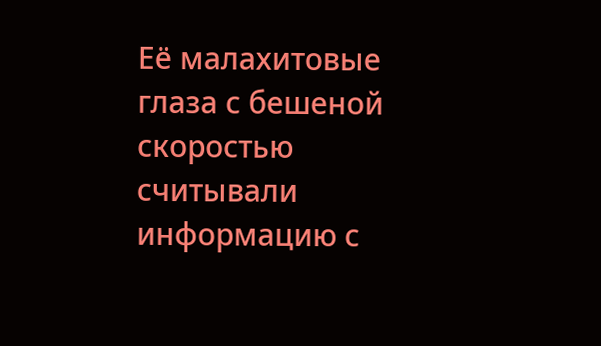Её малахитовые глаза с бешеной скоростью считывали информацию с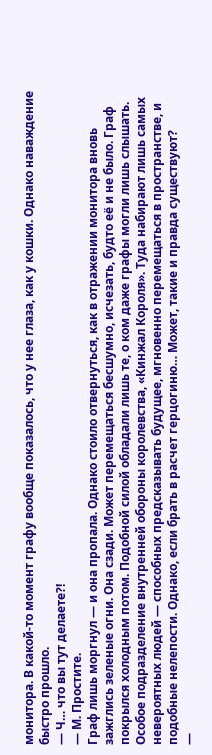монитора. В какой-то момент графу вообще показалось, что у нее глаза, как у кошки. Однако наваждение быстро прошло.
— Ч… что вы тут делаете?!
— М. Простите.
Граф лишь моргнул — и она пропала. Однако стоило отвернуться, как в отражении монитора вновь зажглись зеленые огни. Она сзади. Может перемещаться бесшумно, исчезать, будто её и не было. Граф покрылся холодным потом. Подобной силой обладали лишь те, о ком даже графы могли лишь слышать. Особое подразделение внутренней обороны королевства, «Кинжал Короля». Туда набирают лишь самых невероятных людей — способных предсказывать будущее, мгновенно перемещаться в пространстве, и подобные нелепости. Однако, если брать в расчет герцогиню… Может, такие и правда существуют?
—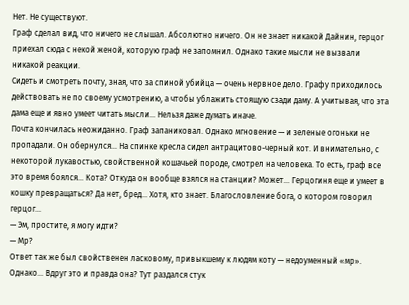Нет. Не существуют.
Граф сделал вид, что ничего не слышал. Абсолютно ничего. Он не знает никакой Дайнин, герцог приехал сюда с некой женой, которую граф не запомнил. Однако такие мысли не вызвали никакой реакции.
Сидеть и смотреть почту, зная, что за спиной убийца — очень нервное дело. Графу приходилось действовать не по своему усмотрению, а чтобы ублажить стоящую сзади даму. А учитывая, что эта дама еще и явно умеет читать мысли… Нельзя даже думать иначе.
Почта кончилась неожиданно. Граф запаниковал. Однако мгновение — и зеленые огоньки не пропадали. Он обернулся… На спинке кресла сидел антрацитово-черный кот. И внимательно, с некоторой лукавостью, свойственной кошачьей породе, смотрел на человека. То есть, граф все это время боялся… Кота? Откуда он вообще взялся на станции? Может… Герцогиня еще и умеет в кошку превращаться? Да нет, бред… Хотя, кто знает. Благословление бога, о котором говорил герцог…
— Эм, простите, я могу идти?
— Мр?
Ответ так же был свойственен ласковому, привыкшему к людям коту — недоуменный «мр». Однако… Вдруг это и правда она? Тут раздался стук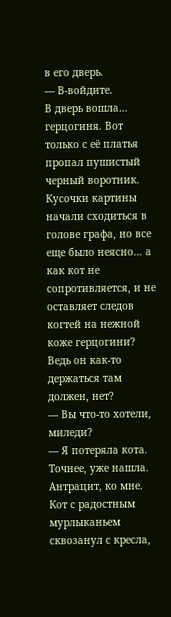в его дверь.
— В-войдите.
В дверь вошла… герцогиня. Вот только с её платья пропал пушистый черный воротник. Кусочки картины начали сходиться в голове графа, но все еще было неясно… а как кот не сопротивляется, и не оставляет следов когтей на нежной коже герцогини? Ведь он как-то держаться там должен, нет?
— Вы что-то хотели, миледи?
— Я потеряла кота. Точнее, уже нашла. Антрацит, ко мне.
Кот с радостным мурлыканьем сквозанул с кресла,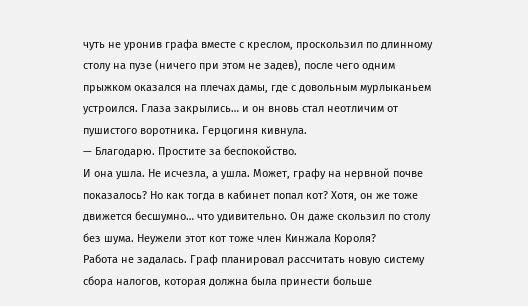чуть не уронив графа вместе с креслом, проскользил по длинному столу на пузе (ничего при этом не задев), после чего одним прыжком оказался на плечах дамы, где с довольным мурлыканьем устроился. Глаза закрылись… и он вновь стал неотличим от пушистого воротника. Герцогиня кивнула.
— Благодарю. Простите за беспокойство.
И она ушла. Не исчезла, а ушла. Может, графу на нервной почве показалось? Но как тогда в кабинет попал кот? Хотя, он же тоже движется бесшумно… что удивительно. Он даже скользил по столу без шума. Неужели этот кот тоже член Кинжала Короля?
Работа не задалась. Граф планировал рассчитать новую систему сбора налогов, которая должна была принести больше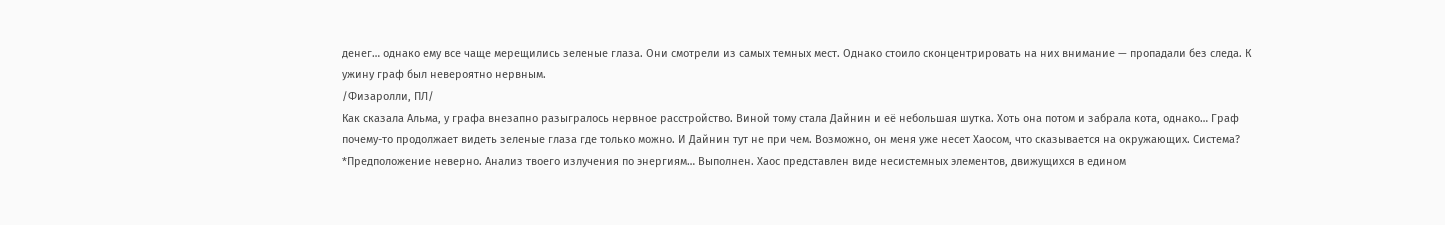денег… однако ему все чаще мерещились зеленые глаза. Они смотрели из самых темных мест. Однако стоило сконцентрировать на них внимание — пропадали без следа. К ужину граф был невероятно нервным.
/Физаролли, ПЛ/
Как сказала Альма, у графа внезапно разыгралось нервное расстройство. Виной тому стала Дайнин и её небольшая шутка. Хоть она потом и забрала кота, однако… Граф почему-то продолжает видеть зеленые глаза где только можно. И Дайнин тут не при чем. Возможно, он меня уже несет Хаосом, что сказывается на окружающих. Система?
*Предположение неверно. Анализ твоего излучения по энергиям… Выполнен. Хаос представлен виде несистемных элементов, движущихся в едином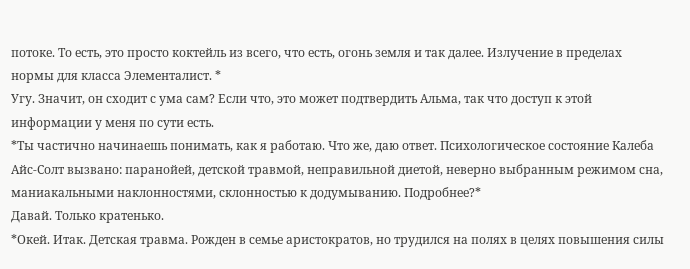потоке. То есть, это просто коктейль из всего, что есть, огонь земля и так далее. Излучение в пределах нормы для класса Элементалист. *
Угу. Значит, он сходит с ума сам? Если что, это может подтвердить Альма, так что доступ к этой информации у меня по сути есть.
*Ты частично начинаешь понимать, как я работаю. Что же, даю ответ. Психологическое состояние Калеба Айс-Солт вызвано: паранойей, детской травмой, неправильной диетой, неверно выбранным режимом сна, маниакальными наклонностями, склонностью к додумыванию. Подробнее?*
Давай. Только кратенько.
*Окей. Итак. Детская травма. Рожден в семье аристократов, но трудился на полях в целях повышения силы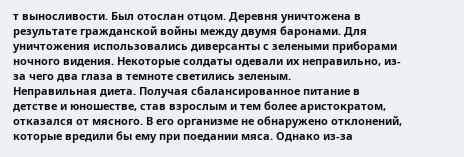т выносливости. Был отослан отцом. Деревня уничтожена в результате гражданской войны между двумя баронами. Для уничтожения использовались диверсанты с зелеными приборами ночного видения. Некоторые солдаты одевали их неправильно, из-за чего два глаза в темноте светились зеленым.
Неправильная диета. Получая сбалансированное питание в детстве и юношестве, став взрослым и тем более аристократом, отказался от мясного. В его организме не обнаружено отклонений, которые вредили бы ему при поедании мяса. Однако из-за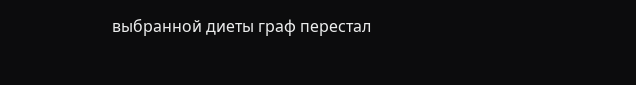выбранной диеты граф перестал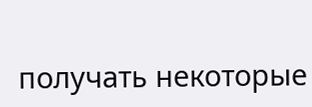получать некоторые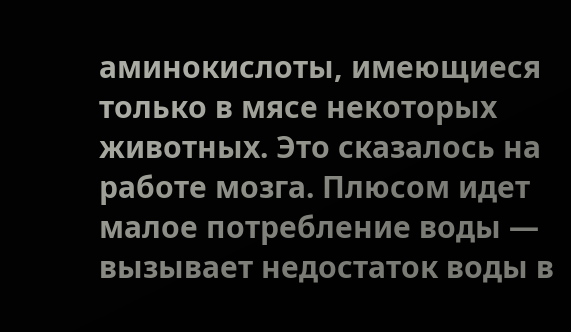аминокислоты, имеющиеся только в мясе некоторых животных. Это сказалось на работе мозга. Плюсом идет малое потребление воды — вызывает недостаток воды в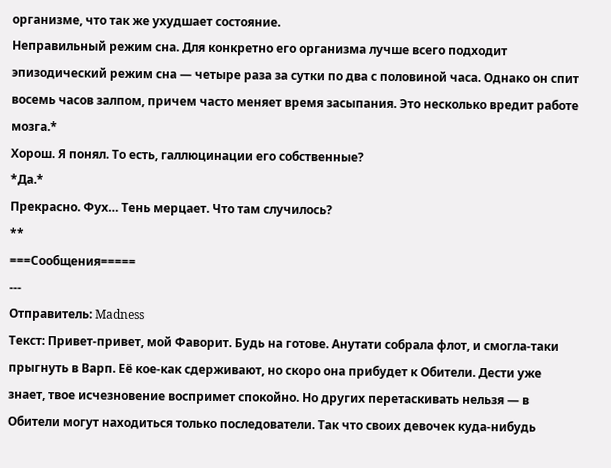организме, что так же ухудшает состояние.
Неправильный режим сна. Для конкретно его организма лучше всего подходит эпизодический режим сна — четыре раза за сутки по два с половиной часа. Однако он спит восемь часов залпом, причем часто меняет время засыпания. Это несколько вредит работе мозга.*
Хорош. Я понял. То есть, галлюцинации его собственные?
*Да.*
Прекрасно. Фух… Тень мерцает. Что там случилось?
**
===Сообщения=====
---
Отправитель: Madness
Текст: Привет-привет, мой Фаворит. Будь на готове. Анутати собрала флот, и смогла-таки прыгнуть в Варп. Её кое-как сдерживают, но скоро она прибудет к Обители. Дести уже знает, твое исчезновение воспримет спокойно. Но других перетаскивать нельзя — в Обители могут находиться только последователи. Так что своих девочек куда-нибудь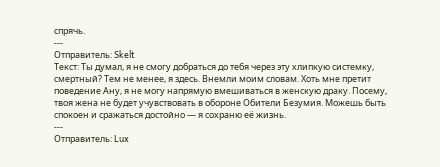спрячь.
---
Отправитель: Skelt
Текст: Ты думал, я не смогу добраться до тебя через эту хлипкую системку, смертный? Тем не менее, я здесь. Внемли моим словам. Хоть мне претит поведение Ану, я не могу напрямую вмешиваться в женскую драку. Посему, твоя жена не будет учувствовать в обороне Обители Безумия. Можешь быть спокоен и сражаться достойно — я сохраню её жизнь.
---
Отправитель: Lux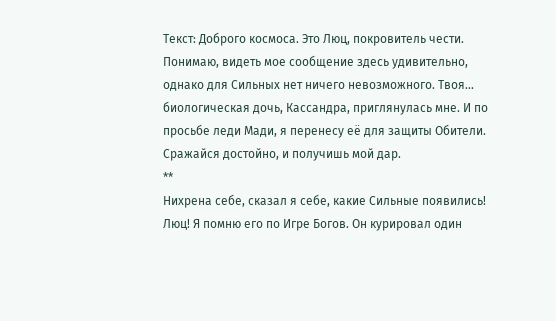Текст: Доброго космоса. Это Люц, покровитель чести. Понимаю, видеть мое сообщение здесь удивительно, однако для Сильных нет ничего невозможного. Твоя… биологическая дочь, Кассандра, приглянулась мне. И по просьбе леди Мади, я перенесу её для защиты Обители. Сражайся достойно, и получишь мой дар.
**
Нихрена себе, сказал я себе, какие Сильные появились! Люц! Я помню его по Игре Богов. Он курировал один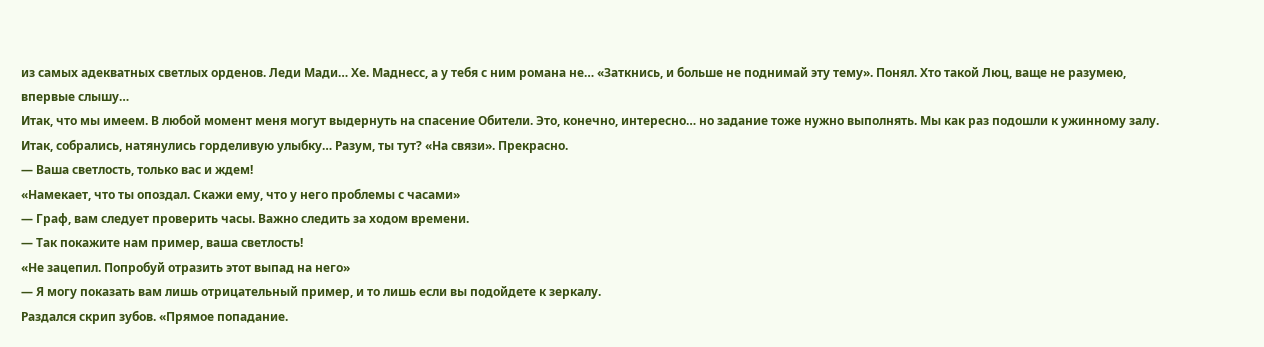из самых адекватных светлых орденов. Леди Мади… Хе. Маднесс, а у тебя с ним романа не… «Заткнись, и больше не поднимай эту тему». Понял. Хто такой Люц, ваще не разумею, впервые слышу…
Итак, что мы имеем. В любой момент меня могут выдернуть на спасение Обители. Это, конечно, интересно… но задание тоже нужно выполнять. Мы как раз подошли к ужинному залу. Итак, собрались, натянулись горделивую улыбку… Разум, ты тут? «На связи». Прекрасно.
— Ваша светлость, только вас и ждем!
«Намекает, что ты опоздал. Скажи ему, что у него проблемы с часами»
— Граф, вам следует проверить часы. Важно следить за ходом времени.
— Так покажите нам пример, ваша светлость!
«Не зацепил. Попробуй отразить этот выпад на него»
— Я могу показать вам лишь отрицательный пример, и то лишь если вы подойдете к зеркалу.
Раздался скрип зубов. «Прямое попадание.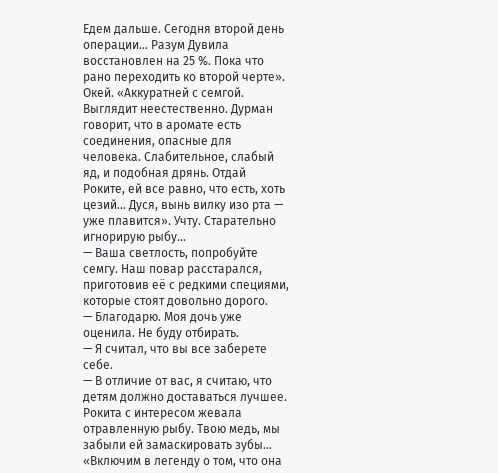Едем дальше. Сегодня второй день операции… Разум Дувила восстановлен на 25 %. Пока что рано переходить ко второй черте». Окей. «Аккуратней с семгой. Выглядит неестественно. Дурман говорит, что в аромате есть соединения, опасные для человека. Слабительное, слабый яд, и подобная дрянь. Отдай Роките, ей все равно, что есть, хоть цезий… Дуся, вынь вилку изо рта — уже плавится». Учту. Старательно игнорирую рыбу…
— Ваша светлость, попробуйте семгу. Наш повар расстарался, приготовив её с редкими специями, которые стоят довольно дорого.
— Благодарю. Моя дочь уже оценила. Не буду отбирать.
— Я считал, что вы все заберете себе.
— В отличие от вас, я считаю, что детям должно доставаться лучшее.
Рокита с интересом жевала отравленную рыбу. Твою медь, мы забыли ей замаскировать зубы… «Включим в легенду о том, что она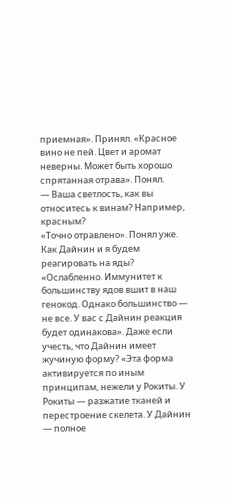приемная». Принял. «Красное вино не пей. Цвет и аромат неверны. Может быть хорошо спрятанная отрава». Понял.
— Ваша светлость, как вы относитесь к винам? Например, красным?
«Точно отравлено». Понял уже. Как Дайнин и я будем реагировать на яды? «Ослабленно. Иммунитет к большинству ядов вшит в наш генокод. Однако большинство — не все. У вас с Дайнин реакция будет одинакова». Даже если учесть, что Дайнин имеет жучиную форму? «Эта форма активируется по иным принципам, нежели у Рокиты. У Рокиты — разжатие тканей и перестроение скелета. У Дайнин — полное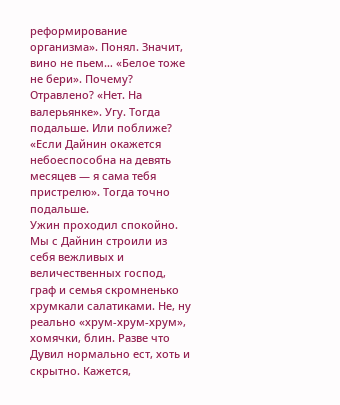реформирование организма». Понял. Значит, вино не пьем… «Белое тоже не бери». Почему? Отравлено? «Нет. На валерьянке». Угу. Тогда подальше. Или поближе? «Если Дайнин окажется небоеспособна на девять месяцев — я сама тебя пристрелю». Тогда точно подальше.
Ужин проходил спокойно. Мы с Дайнин строили из себя вежливых и величественных господ, граф и семья скромненько хрумкали салатиками. Не, ну реально «хрум-хрум-хрум», хомячки, блин. Разве что Дувил нормально ест, хоть и скрытно. Кажется,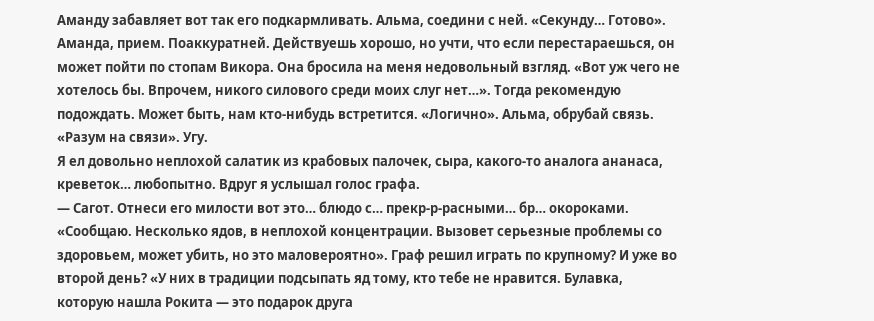Аманду забавляет вот так его подкармливать. Альма, соедини с ней. «Секунду… Готово». Аманда, прием. Поаккуратней. Действуешь хорошо, но учти, что если перестараешься, он может пойти по стопам Викора. Она бросила на меня недовольный взгляд. «Вот уж чего не хотелось бы. Впрочем, никого силового среди моих слуг нет…». Тогда рекомендую подождать. Может быть, нам кто-нибудь встретится. «Логично». Альма, обрубай связь. «Разум на связи». Угу.
Я ел довольно неплохой салатик из крабовых палочек, сыра, какого-то аналога ананаса, креветок… любопытно. Вдруг я услышал голос графа.
— Сагот. Отнеси его милости вот это… блюдо с… прекр-р-расными… бр… окороками.
«Сообщаю. Несколько ядов, в неплохой концентрации. Вызовет серьезные проблемы со здоровьем, может убить, но это маловероятно». Граф решил играть по крупному? И уже во второй день? «У них в традиции подсыпать яд тому, кто тебе не нравится. Булавка, которую нашла Рокита — это подарок друга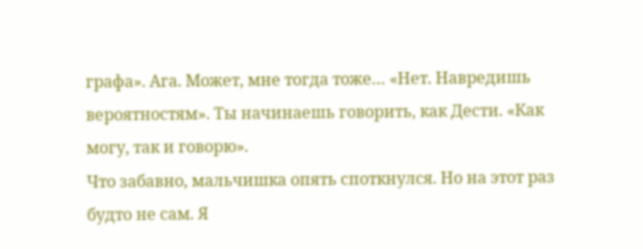графа». Ага. Может, мне тогда тоже… «Нет. Навредишь вероятностям». Ты начинаешь говорить, как Дести. «Как могу, так и говорю».
Что забавно, мальчишка опять споткнулся. Но на этот раз будто не сам. Я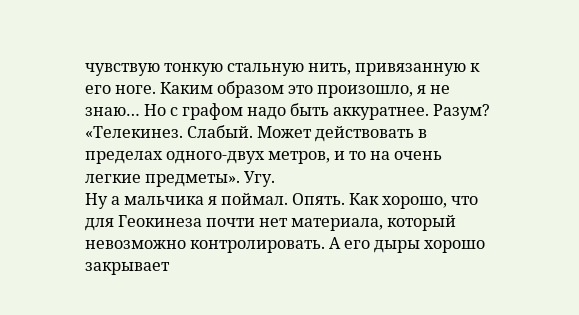чувствую тонкую стальную нить, привязанную к его ноге. Каким образом это произошло, я не знаю… Но с графом надо быть аккуратнее. Разум? «Телекинез. Слабый. Может действовать в пределах одного-двух метров, и то на очень легкие предметы». Угу.
Ну а мальчика я поймал. Опять. Как хорошо, что для Геокинеза почти нет материала, который невозможно контролировать. А его дыры хорошо закрывает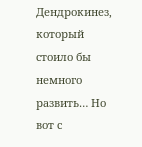Дендрокинез, который стоило бы немного развить… Но вот с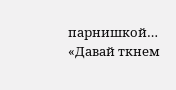парнишкой… «Давай ткнем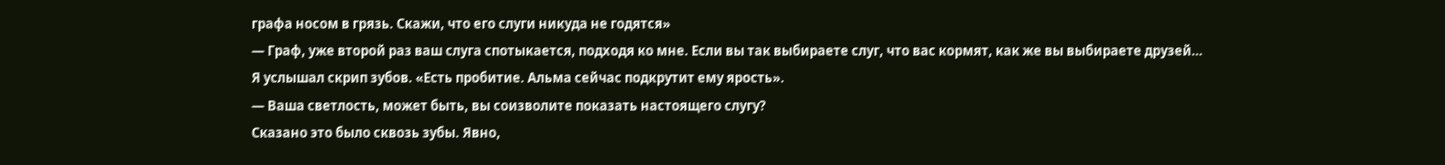графа носом в грязь. Скажи, что его слуги никуда не годятся»
— Граф, уже второй раз ваш слуга спотыкается, подходя ко мне. Если вы так выбираете слуг, что вас кормят, как же вы выбираете друзей…
Я услышал скрип зубов. «Есть пробитие. Альма сейчас подкрутит ему ярость».
— Ваша светлость, может быть, вы соизволите показать настоящего слугу?
Сказано это было сквозь зубы. Явно,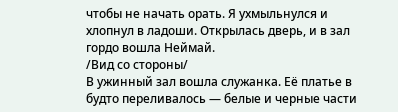чтобы не начать орать. Я ухмыльнулся и хлопнул в ладоши. Открылась дверь, и в зал гордо вошла Неймай.
/Вид со стороны/
В ужинный зал вошла служанка. Её платье в будто переливалось — белые и черные части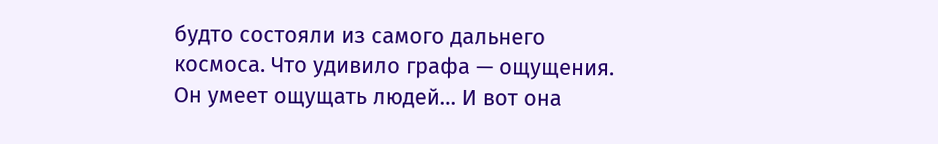будто состояли из самого дальнего космоса. Что удивило графа — ощущения. Он умеет ощущать людей… И вот она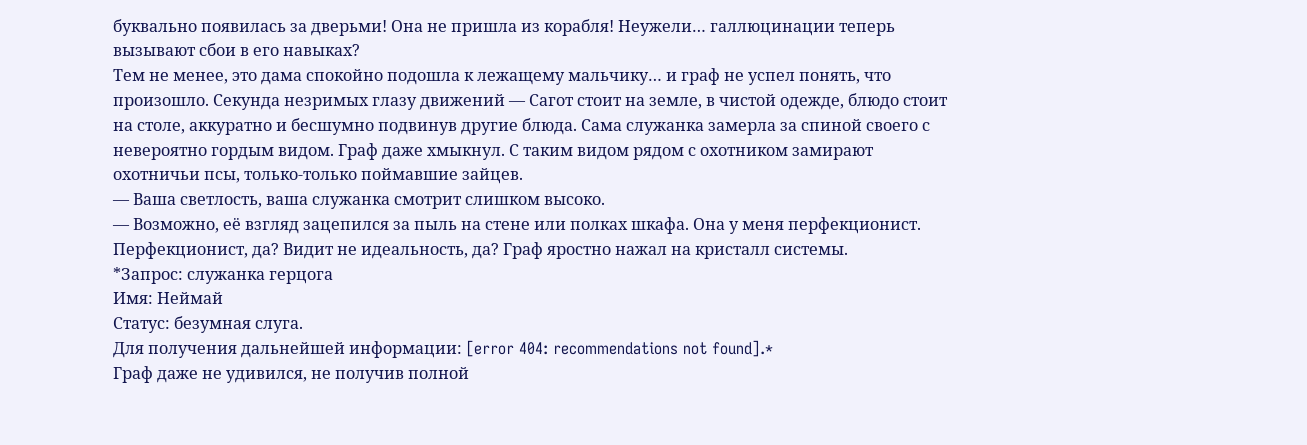буквально появилась за дверьми! Она не пришла из корабля! Неужели… галлюцинации теперь вызывают сбои в его навыках?
Тем не менее, это дама спокойно подошла к лежащему мальчику… и граф не успел понять, что произошло. Секунда незримых глазу движений — Сагот стоит на земле, в чистой одежде, блюдо стоит на столе, аккуратно и бесшумно подвинув другие блюда. Сама служанка замерла за спиной своего с невероятно гордым видом. Граф даже хмыкнул. С таким видом рядом с охотником замирают охотничьи псы, только-только поймавшие зайцев.
— Ваша светлость, ваша служанка смотрит слишком высоко.
— Возможно, её взгляд зацепился за пыль на стене или полках шкафа. Она у меня перфекционист.
Перфекционист, да? Видит не идеальность, да? Граф яростно нажал на кристалл системы.
*Запрос: служанка герцога
Имя: Неймай
Статус: безумная слуга.
Для получения дальнейшей информации: [error 404: recommendations not found].*
Граф даже не удивился, не получив полной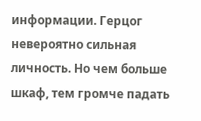информации. Герцог невероятно сильная личность. Но чем больше шкаф, тем громче падать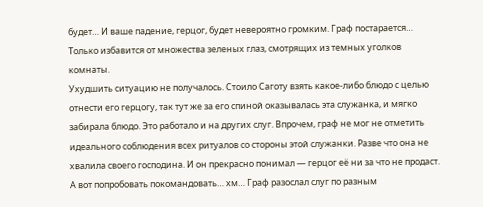будет… И ваше падение, герцог, будет невероятно громким. Граф постарается… Только избавится от множества зеленых глаз, смотрящих из темных уголков комнаты.
Ухудшить ситуацию не получалось. Стоило Саготу взять какое-либо блюдо с целью отнести его герцогу, так тут же за его спиной оказывалась эта служанка, и мягко забирала блюдо. Это работало и на других слуг. Впрочем, граф не мог не отметить идеального соблюдения всех ритуалов со стороны этой служанки. Разве что она не хвалила своего господина. И он прекрасно понимал — герцог её ни за что не продаст. А вот попробовать покомандовать… хм… Граф разослал слуг по разным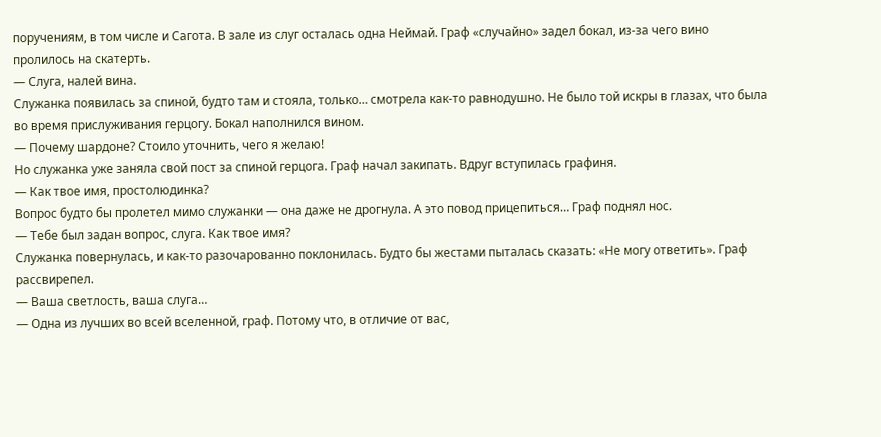поручениям, в том числе и Сагота. В зале из слуг осталась одна Неймай. Граф «случайно» задел бокал, из-за чего вино пролилось на скатерть.
— Слуга, налей вина.
Служанка появилась за спиной, будто там и стояла, только… смотрела как-то равнодушно. Не было той искры в глазах, что была во время прислуживания герцогу. Бокал наполнился вином.
— Почему шардоне? Стоило уточнить, чего я желаю!
Но служанка уже заняла свой пост за спиной герцога. Граф начал закипать. Вдруг вступилась графиня.
— Как твое имя, простолюдинка?
Вопрос будто бы пролетел мимо служанки — она даже не дрогнула. А это повод прицепиться… Граф поднял нос.
— Тебе был задан вопрос, слуга. Как твое имя?
Служанка повернулась, и как-то разочарованно поклонилась. Будто бы жестами пыталась сказать: «Не могу ответить». Граф рассвирепел.
— Ваша светлость, ваша слуга…
— Одна из лучших во всей вселенной, граф. Потому что, в отличие от вас,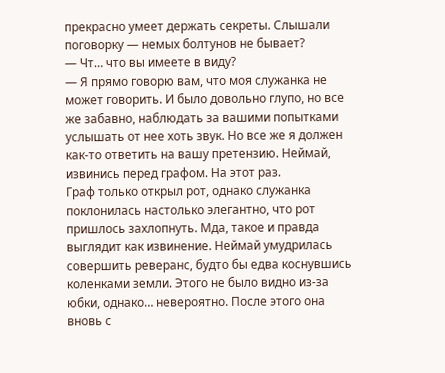прекрасно умеет держать секреты. Слышали поговорку — немых болтунов не бывает?
— Чт… что вы имеете в виду?
— Я прямо говорю вам, что моя служанка не может говорить. И было довольно глупо, но все же забавно, наблюдать за вашими попытками услышать от нее хоть звук. Но все же я должен как-то ответить на вашу претензию. Неймай, извинись перед графом. На этот раз.
Граф только открыл рот, однако служанка поклонилась настолько элегантно, что рот пришлось захлопнуть. Мда, такое и правда выглядит как извинение. Неймай умудрилась совершить реверанс, будто бы едва коснувшись коленками земли. Этого не было видно из-за юбки, однако… невероятно. После этого она вновь с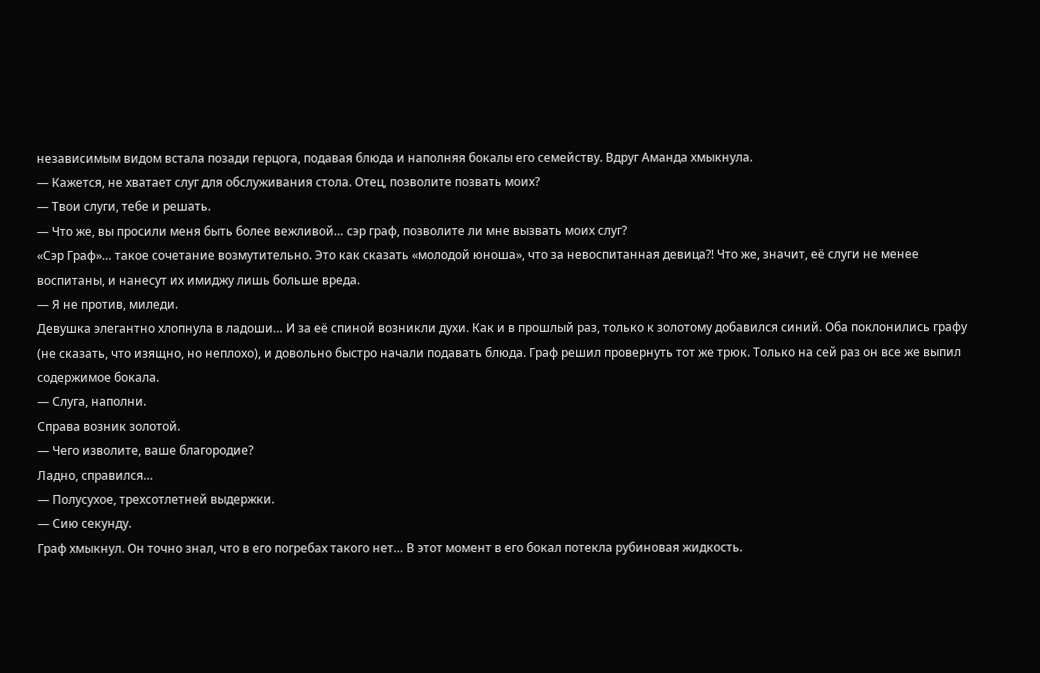независимым видом встала позади герцога, подавая блюда и наполняя бокалы его семейству. Вдруг Аманда хмыкнула.
— Кажется, не хватает слуг для обслуживания стола. Отец, позволите позвать моих?
— Твои слуги, тебе и решать.
— Что же, вы просили меня быть более вежливой… сэр граф, позволите ли мне вызвать моих слуг?
«Сэр Граф»… такое сочетание возмутительно. Это как сказать «молодой юноша», что за невоспитанная девица?! Что же, значит, её слуги не менее воспитаны, и нанесут их имиджу лишь больше вреда.
— Я не против, миледи.
Девушка элегантно хлопнула в ладоши… И за её спиной возникли духи. Как и в прошлый раз, только к золотому добавился синий. Оба поклонились графу (не сказать, что изящно, но неплохо), и довольно быстро начали подавать блюда. Граф решил провернуть тот же трюк. Только на сей раз он все же выпил содержимое бокала.
— Слуга, наполни.
Справа возник золотой.
— Чего изволите, ваше благородие?
Ладно, справился…
— Полусухое, трехсотлетней выдержки.
— Сию секунду.
Граф хмыкнул. Он точно знал, что в его погребах такого нет… В этот момент в его бокал потекла рубиновая жидкость.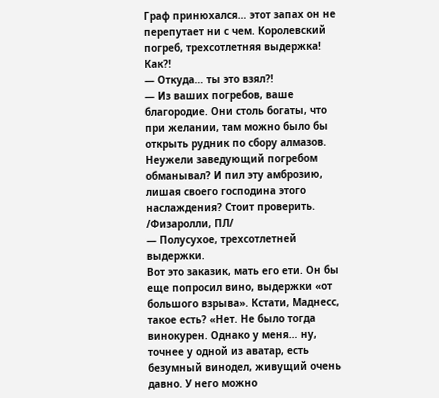Граф принюхался… этот запах он не перепутает ни с чем. Королевский погреб, трехсотлетняя выдержка! Как?!
— Откуда… ты это взял?!
— Из ваших погребов, ваше благородие. Они столь богаты, что при желании, там можно было бы открыть рудник по сбору алмазов.
Неужели заведующий погребом обманывал? И пил эту амброзию, лишая своего господина этого наслаждения? Стоит проверить.
/Физаролли, ПЛ/
— Полусухое, трехсотлетней выдержки.
Вот это заказик, мать его ети. Он бы еще попросил вино, выдержки «от большого взрыва». Кстати, Маднесс, такое есть? «Нет. Не было тогда винокурен. Однако у меня… ну, точнее у одной из аватар, есть безумный винодел, живущий очень давно. У него можно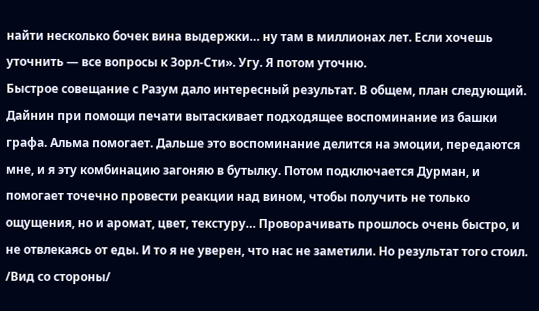найти несколько бочек вина выдержки… ну там в миллионах лет. Если хочешь уточнить — все вопросы к Зорл-Сти». Угу. Я потом уточню.
Быстрое совещание с Разум дало интересный результат. В общем, план следующий. Дайнин при помощи печати вытаскивает подходящее воспоминание из башки графа. Альма помогает. Дальше это воспоминание делится на эмоции, передаются мне, и я эту комбинацию загоняю в бутылку. Потом подключается Дурман, и помогает точечно провести реакции над вином, чтобы получить не только ощущения, но и аромат, цвет, текстуру… Проворачивать прошлось очень быстро, и не отвлекаясь от еды. И то я не уверен, что нас не заметили. Но результат того стоил.
/Вид со стороны/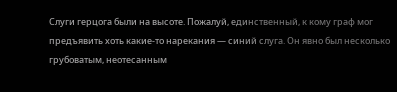Слуги герцога были на высоте. Пожалуй, единственный, к кому граф мог предъявить хоть какие-то нарекания — синий слуга. Он явно был несколько грубоватым, неотесанным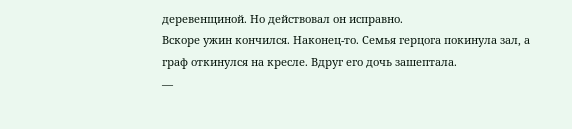деревенщиной. Но действовал он исправно.
Вскоре ужин кончился. Наконец-то. Семья герцога покинула зал, а граф откинулся на кресле. Вдруг его дочь зашептала.
—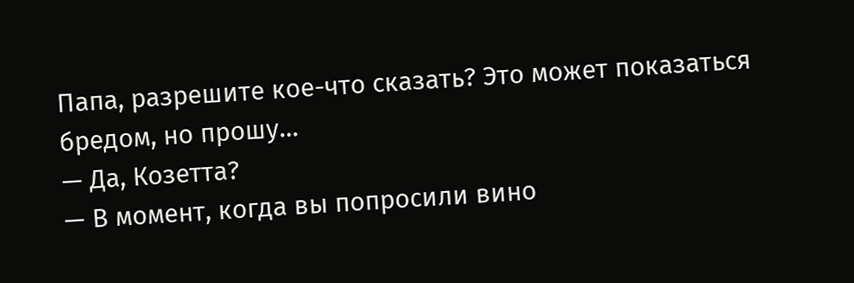Папа, разрешите кое-что сказать? Это может показаться бредом, но прошу…
— Да, Козетта?
— В момент, когда вы попросили вино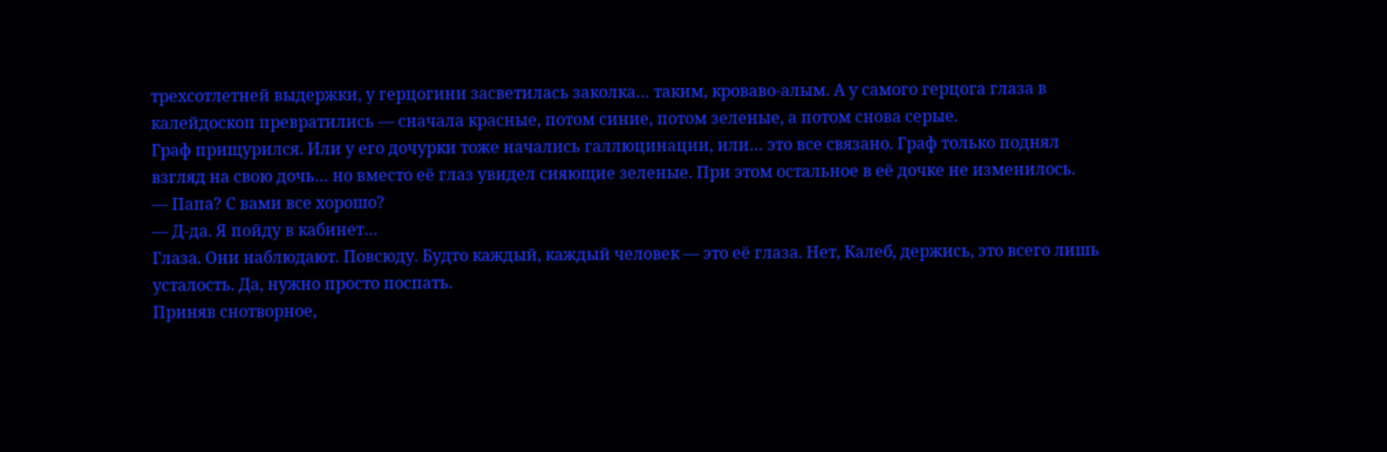трехсотлетней выдержки, у герцогини засветилась заколка… таким, кроваво-алым. А у самого герцога глаза в калейдоскоп превратились — сначала красные, потом синие, потом зеленые, а потом снова серые.
Граф прищурился. Или у его дочурки тоже начались галлюцинации, или… это все связано. Граф только поднял взгляд на свою дочь… но вместо её глаз увидел сияющие зеленые. При этом остальное в её дочке не изменилось.
— Папа? С вами все хорошо?
— Д-да. Я пойду в кабинет…
Глаза. Они наблюдают. Повсюду. Будто каждый, каждый человек — это её глаза. Нет, Калеб, держись, это всего лишь усталость. Да, нужно просто поспать.
Приняв снотворное,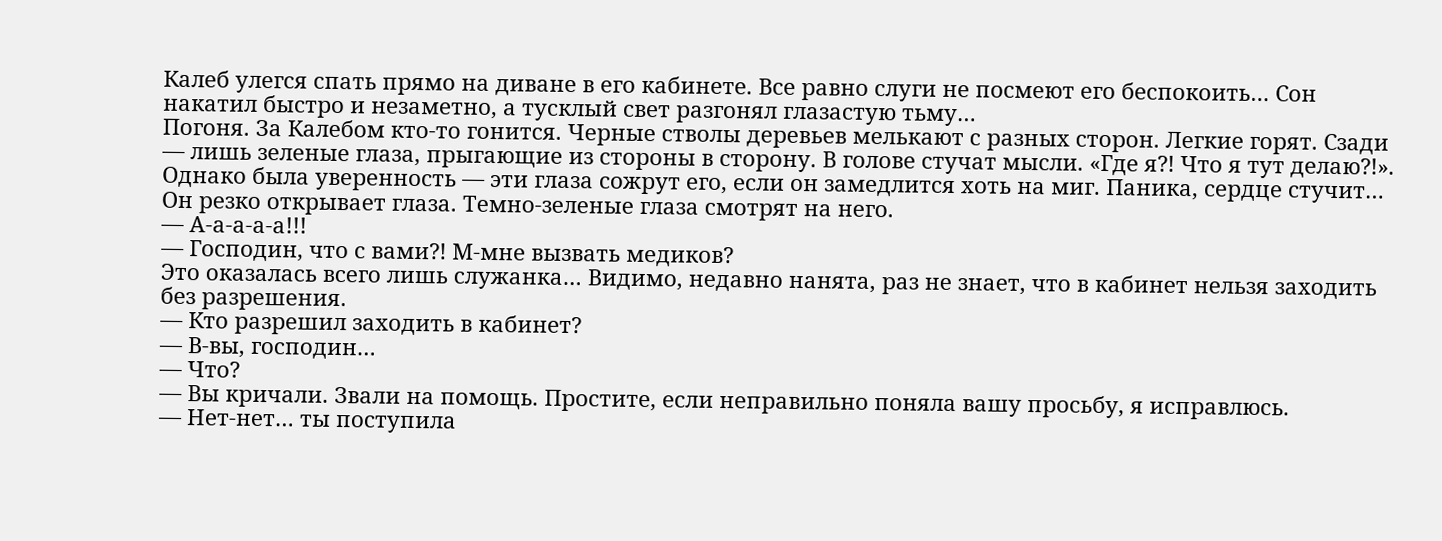Калеб улегся спать прямо на диване в его кабинете. Все равно слуги не посмеют его беспокоить… Сон накатил быстро и незаметно, а тусклый свет разгонял глазастую тьму…
Погоня. За Калебом кто-то гонится. Черные стволы деревьев мелькают с разных сторон. Легкие горят. Сзади — лишь зеленые глаза, прыгающие из стороны в сторону. В голове стучат мысли. «Где я?! Что я тут делаю?!». Однако была уверенность — эти глаза сожрут его, если он замедлится хоть на миг. Паника, сердце стучит… Он резко открывает глаза. Темно-зеленые глаза смотрят на него.
— А-а-а-а-а!!!
— Господин, что с вами?! М-мне вызвать медиков?
Это оказалась всего лишь служанка… Видимо, недавно нанята, раз не знает, что в кабинет нельзя заходить без разрешения.
— Кто разрешил заходить в кабинет?
— В-вы, господин…
— Что?
— Вы кричали. Звали на помощь. Простите, если неправильно поняла вашу просьбу, я исправлюсь.
— Нет-нет… ты поступила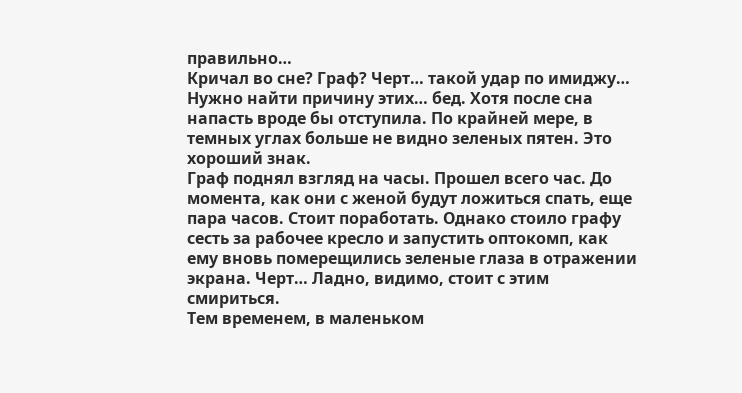правильно…
Кричал во сне? Граф? Черт… такой удар по имиджу… Нужно найти причину этих… бед. Хотя после сна напасть вроде бы отступила. По крайней мере, в темных углах больше не видно зеленых пятен. Это хороший знак.
Граф поднял взгляд на часы. Прошел всего час. До момента, как они с женой будут ложиться спать, еще пара часов. Стоит поработать. Однако стоило графу сесть за рабочее кресло и запустить оптокомп, как ему вновь померещились зеленые глаза в отражении экрана. Черт… Ладно, видимо, стоит с этим смириться.
Тем временем, в маленьком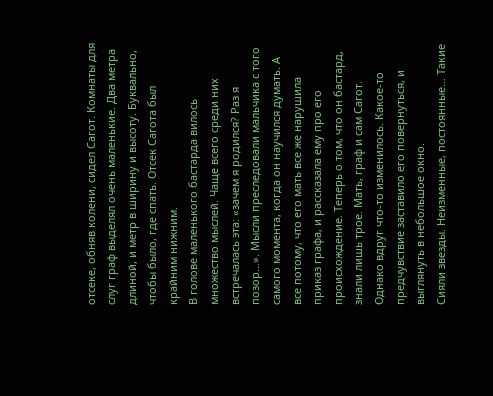отсеке, обняв колени, сидел Сагот. Комнаты для слуг граф выделял очень маленькие. Два метра длиной, и метр в ширину и высоту. Буквально, чтобы было, где спать. Отсек Сагота был крайним нижним.
В голове маленького бастарда вилось множество мыслей. Чаще всего среди них встречалась эта: «зачем я родился? Раз я позор…». Мысли преследовали мальчика с того самого момента, когда он научился думать. А все потому, что его мать все же нарушила приказ графа, и рассказала ему про его происхождение. Теперь о том, что он бастард, знали лишь трое. Мать, граф и сам Сагот. Однако вдруг что-то изменилось. Какое-то предчувствие заставило его повернуться, и выглянуть в небольшое окно.
Сияли звезды. Неизменные, постоянные… Такие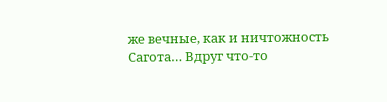же вечные, как и ничтожность Сагота… Вдруг что-то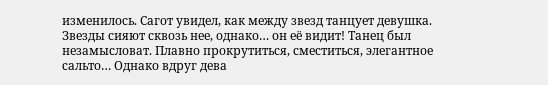изменилось. Сагот увидел, как между звезд танцует девушка. Звезды сияют сквозь нее, однако… он её видит! Танец был незамысловат. Плавно прокрутиться, сместиться, элегантное сальто… Однако вдруг дева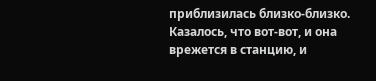приблизилась близко-близко. Казалось, что вот-вот, и она врежется в станцию, и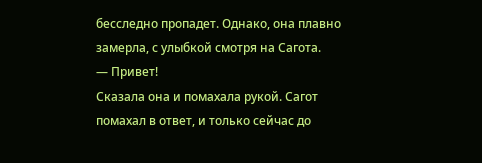бесследно пропадет. Однако, она плавно замерла, с улыбкой смотря на Сагота.
— Привет!
Сказала она и помахала рукой. Сагот помахал в ответ, и только сейчас до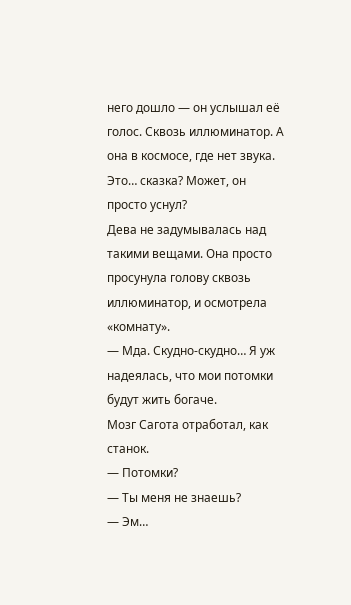него дошло — он услышал её голос. Сквозь иллюминатор. А она в космосе, где нет звука. Это… сказка? Может, он просто уснул?
Дева не задумывалась над такими вещами. Она просто просунула голову сквозь иллюминатор, и осмотрела «комнату».
— Мда. Скудно-скудно… Я уж надеялась, что мои потомки будут жить богаче.
Мозг Сагота отработал, как станок.
— Потомки?
— Ты меня не знаешь?
— Эм…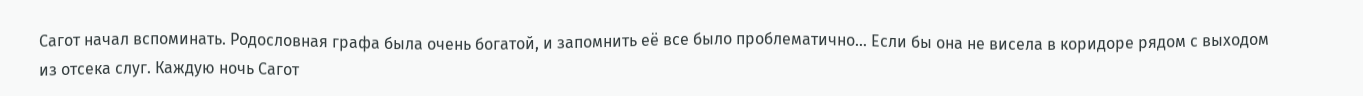Сагот начал вспоминать. Родословная графа была очень богатой, и запомнить её все было проблематично… Если бы она не висела в коридоре рядом с выходом из отсека слуг. Каждую ночь Сагот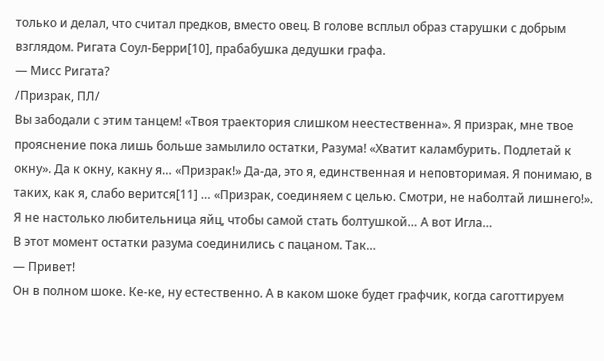только и делал, что считал предков, вместо овец. В голове всплыл образ старушки с добрым взглядом. Ригата Соул-Берри[10], прабабушка дедушки графа.
— Мисс Ригата?
/Призрак, ПЛ/
Вы забодали с этим танцем! «Твоя траектория слишком неестественна». Я призрак, мне твое прояснение пока лишь больше замылило остатки, Разума! «Хватит каламбурить. Подлетай к окну». Да к окну, какну я… «Призрак!» Да-да, это я, единственная и неповторимая. Я понимаю, в таких, как я, слабо верится[11] … «Призрак, соединяем с целью. Смотри, не наболтай лишнего!». Я не настолько любительница яйц, чтобы самой стать болтушкой… А вот Игла…
В этот момент остатки разума соединились с пацаном. Так…
— Привет!
Он в полном шоке. Ке-ке, ну естественно. А в каком шоке будет графчик, когда саготтируем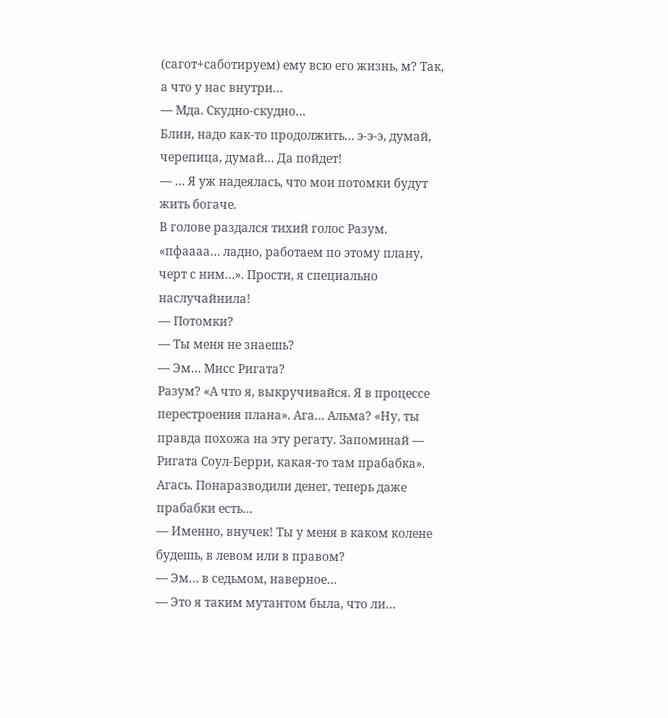(сагот+саботируем) ему всю его жизнь, м? Так, а что у нас внутри…
— Мда. Скудно-скудно…
Блин, надо как-то продолжить… э-э-э, думай, черепица, думай… Да пойдет!
— … Я уж надеялась, что мои потомки будут жить богаче.
В голове раздался тихий голос Разум. «пфаааа… ладно, работаем по этому плану, черт с ним…». Прости, я специально наслучайнила!
— Потомки?
— Ты меня не знаешь?
— Эм… Мисс Ригата?
Разум? «А что я, выкручивайся. Я в процессе перестроения плана». Ага… Альма? «Ну, ты правда похожа на эту регату. Запоминай — Ригата Соул-Берри, какая-то там прабабка». Агась. Понаразводили денег, теперь даже прабабки есть…
— Именно, внучек! Ты у меня в каком колене будешь, в левом или в правом?
— Эм… в седьмом, наверное…
— Это я таким мутантом была, что ли…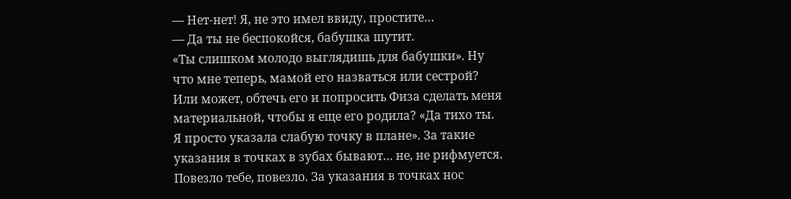— Нет-нет! Я, не это имел ввиду, простите…
— Да ты не беспокойся, бабушка шутит.
«Ты слишком молодо выглядишь для бабушки». Ну что мне теперь, мамой его назваться или сестрой? Или может, обтечь его и попросить Физа сделать меня материальной, чтобы я еще его родила? «Да тихо ты. Я просто указала слабую точку в плане». За такие указания в точках в зубах бывают… не, не рифмуется. Повезло тебе, повезло. За указания в точках нос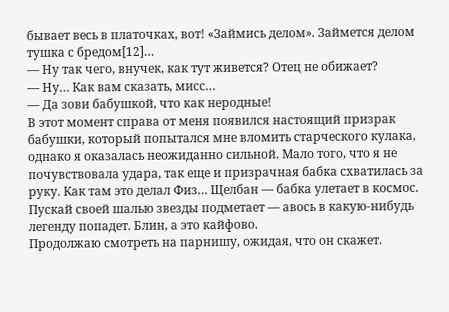бывает весь в платочках, вот! «Займись делом». Займется делом тушка с бредом[12]…
— Ну так чего, внучек, как тут живется? Отец не обижает?
— Ну… Как вам сказать, мисс…
— Да зови бабушкой, что как неродные!
В этот момент справа от меня появился настоящий призрак бабушки, который попытался мне вломить старческого кулака, однако я оказалась неожиданно сильной. Мало того, что я не почувствовала удара, так еще и призрачная бабка схватилась за руку. Как там это делал Физ… Щелбан — бабка улетает в космос. Пускай своей шалью звезды подметает — авось в какую-нибудь легенду попадет. Блин, а это кайфово.
Продолжаю смотреть на парнишу, ожидая, что он скажет.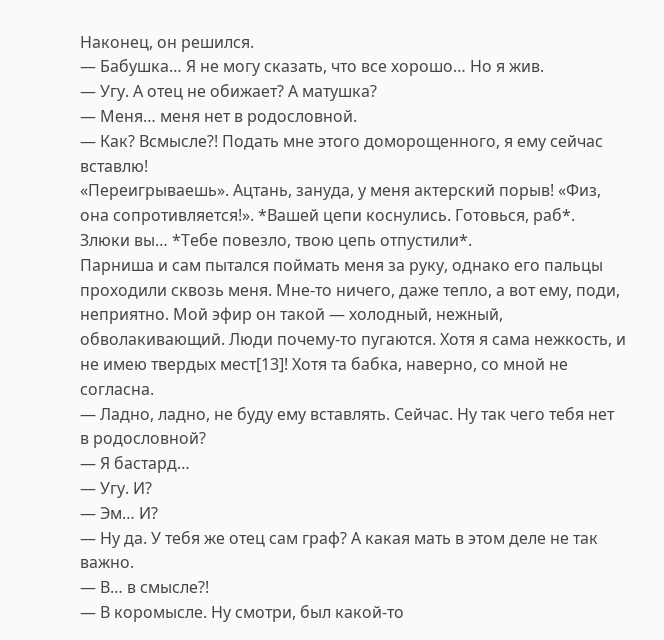Наконец, он решился.
— Бабушка… Я не могу сказать, что все хорошо… Но я жив.
— Угу. А отец не обижает? А матушка?
— Меня… меня нет в родословной.
— Как? Всмысле?! Подать мне этого доморощенного, я ему сейчас вставлю!
«Переигрываешь». Ацтань, зануда, у меня актерский порыв! «Физ, она сопротивляется!». *Вашей цепи коснулись. Готовься, раб*. Злюки вы… *Тебе повезло, твою цепь отпустили*.
Парниша и сам пытался поймать меня за руку, однако его пальцы проходили сквозь меня. Мне-то ничего, даже тепло, а вот ему, поди, неприятно. Мой эфир он такой — холодный, нежный, обволакивающий. Люди почему-то пугаются. Хотя я сама нежкость, и не имею твердых мест[13]! Хотя та бабка, наверно, со мной не согласна.
— Ладно, ладно, не буду ему вставлять. Сейчас. Ну так чего тебя нет в родословной?
— Я бастард…
— Угу. И?
— Эм… И?
— Ну да. У тебя же отец сам граф? А какая мать в этом деле не так важно.
— В… в смысле?!
— В коромысле. Ну смотри, был какой-то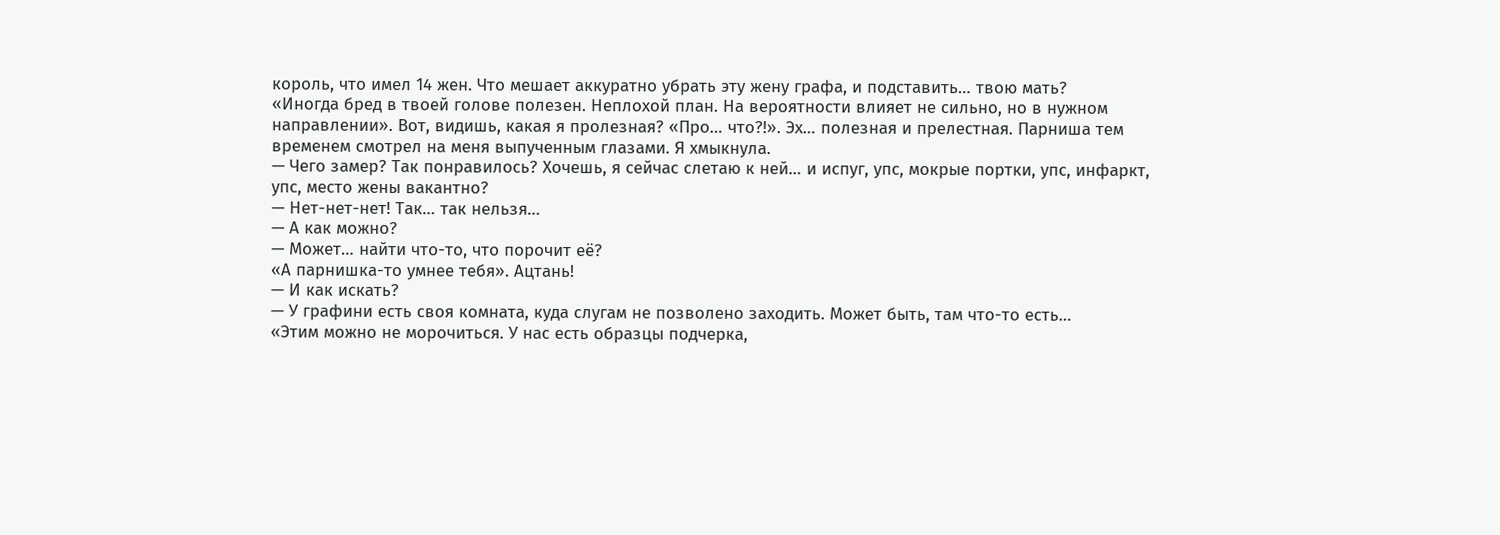король, что имел 14 жен. Что мешает аккуратно убрать эту жену графа, и подставить… твою мать?
«Иногда бред в твоей голове полезен. Неплохой план. На вероятности влияет не сильно, но в нужном направлении». Вот, видишь, какая я пролезная? «Про… что?!». Эх… полезная и прелестная. Парниша тем временем смотрел на меня выпученным глазами. Я хмыкнула.
— Чего замер? Так понравилось? Хочешь, я сейчас слетаю к ней… и испуг, упс, мокрые портки, упс, инфаркт, упс, место жены вакантно?
— Нет-нет-нет! Так… так нельзя…
— А как можно?
— Может… найти что-то, что порочит её?
«А парнишка-то умнее тебя». Ацтань!
— И как искать?
— У графини есть своя комната, куда слугам не позволено заходить. Может быть, там что-то есть…
«Этим можно не морочиться. У нас есть образцы подчерка,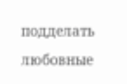подделать любовные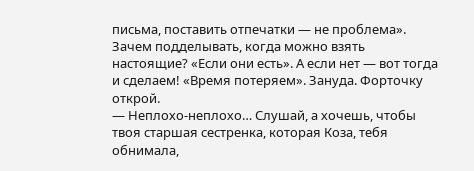письма, поставить отпечатки — не проблема». Зачем подделывать, когда можно взять настоящие? «Если они есть». А если нет — вот тогда и сделаем! «Время потеряем». Зануда. Форточку открой.
— Неплохо-неплохо… Слушай, а хочешь, чтобы твоя старшая сестренка, которая Коза, тебя обнимала,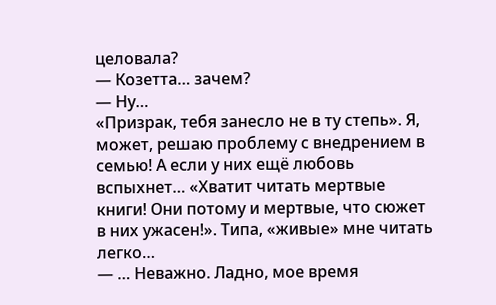целовала?
— Козетта… зачем?
— Ну…
«Призрак, тебя занесло не в ту степь». Я, может, решаю проблему с внедрением в семью! А если у них ещё любовь вспыхнет… «Хватит читать мертвые книги! Они потому и мертвые, что сюжет в них ужасен!». Типа, «живые» мне читать легко…
— … Неважно. Ладно, мое время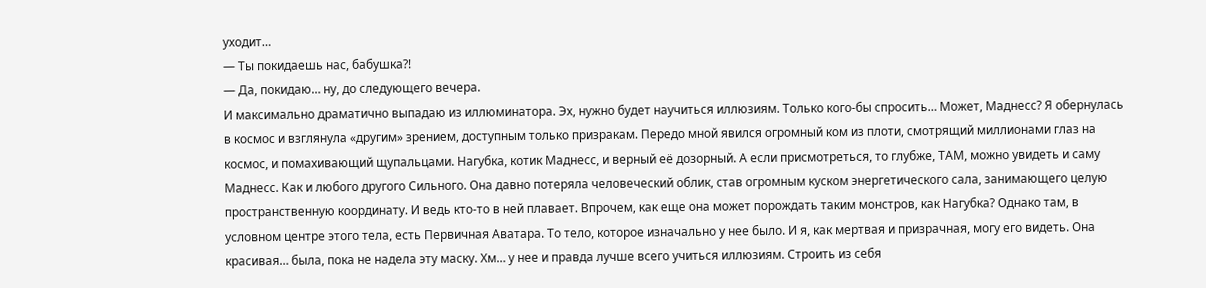уходит…
— Ты покидаешь нас, бабушка?!
— Да, покидаю… ну, до следующего вечера.
И максимально драматично выпадаю из иллюминатора. Эх, нужно будет научиться иллюзиям. Только кого-бы спросить… Может, Маднесс? Я обернулась в космос и взглянула «другим» зрением, доступным только призракам. Передо мной явился огромный ком из плоти, смотрящий миллионами глаз на космос, и помахивающий щупальцами. Нагубка, котик Маднесс, и верный её дозорный. А если присмотреться, то глубже, ТАМ, можно увидеть и саму Маднесс. Как и любого другого Сильного. Она давно потеряла человеческий облик, став огромным куском энергетического сала, занимающего целую пространственную координату. И ведь кто-то в ней плавает. Впрочем, как еще она может порождать таким монстров, как Нагубка? Однако там, в условном центре этого тела, есть Первичная Аватара. То тело, которое изначально у нее было. И я, как мертвая и призрачная, могу его видеть. Она красивая… была, пока не надела эту маску. Хм… у нее и правда лучше всего учиться иллюзиям. Строить из себя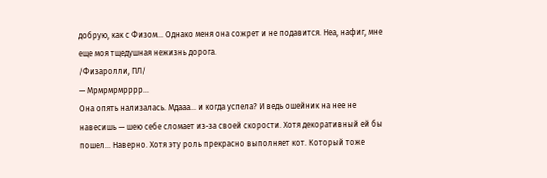добрую, как с Физом… Однако меня она сожрет и не подавится. Неа, нафиг, мне еще моя тщедушная нежизнь дорога.
/Физаролли, ПЛ/
— Мрмрмрмрррр…
Она опять нализалась. Мдааа… и когда успела? И ведь ошейник на нее не навесишь — шею себе сломает из-за своей скорости. Хотя декоративный ей бы пошел… Наверно. Хотя эту роль прекрасно выполняет кот. Который тоже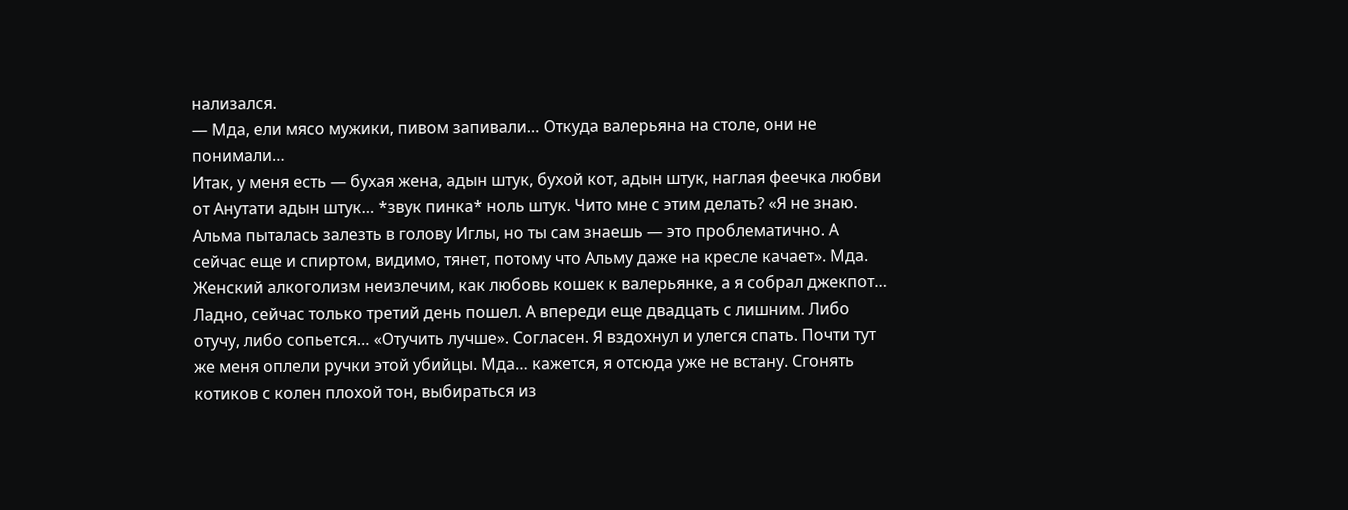нализался.
— Мда, ели мясо мужики, пивом запивали… Откуда валерьяна на столе, они не понимали…
Итак, у меня есть — бухая жена, адын штук, бухой кот, адын штук, наглая феечка любви от Анутати адын штук… *звук пинка* ноль штук. Чито мне с этим делать? «Я не знаю. Альма пыталась залезть в голову Иглы, но ты сам знаешь — это проблематично. А сейчас еще и спиртом, видимо, тянет, потому что Альму даже на кресле качает». Мда. Женский алкоголизм неизлечим, как любовь кошек к валерьянке, а я собрал джекпот…
Ладно, сейчас только третий день пошел. А впереди еще двадцать с лишним. Либо отучу, либо сопьется… «Отучить лучше». Согласен. Я вздохнул и улегся спать. Почти тут же меня оплели ручки этой убийцы. Мда… кажется, я отсюда уже не встану. Сгонять котиков с колен плохой тон, выбираться из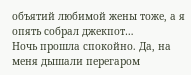объятий любимой жены тоже, а я опять собрал джекпот…
Ночь прошла спокойно. Да, на меня дышали перегаром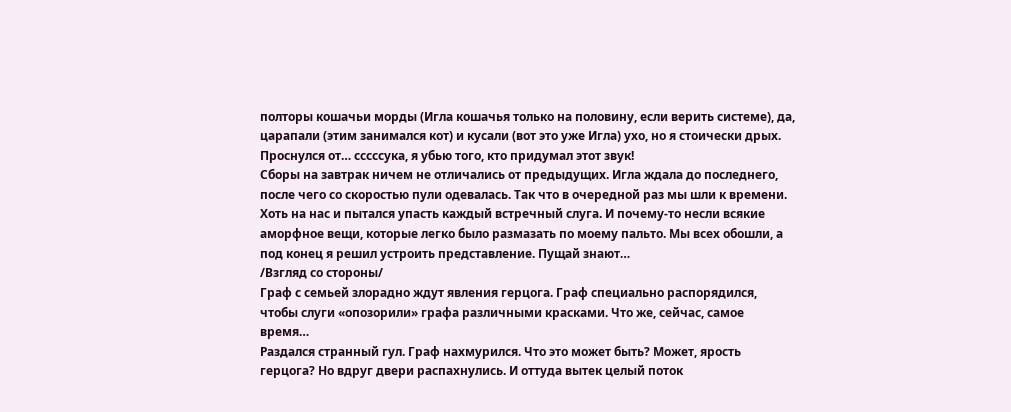полторы кошачьи морды (Игла кошачья только на половину, если верить системе), да, царапали (этим занимался кот) и кусали (вот это уже Игла) ухо, но я стоически дрых. Проснулся от… сссссука, я убью того, кто придумал этот звук!
Сборы на завтрак ничем не отличались от предыдущих. Игла ждала до последнего, после чего со скоростью пули одевалась. Так что в очередной раз мы шли к времени. Хоть на нас и пытался упасть каждый встречный слуга. И почему-то несли всякие аморфное вещи, которые легко было размазать по моему пальто. Мы всех обошли, а под конец я решил устроить представление. Пущай знают…
/Взгляд со стороны/
Граф с семьей злорадно ждут явления герцога. Граф специально распорядился, чтобы слуги «опозорили» графа различными красками. Что же, сейчас, самое время…
Раздался странный гул. Граф нахмурился. Что это может быть? Может, ярость герцога? Но вдруг двери распахнулись. И оттуда вытек целый поток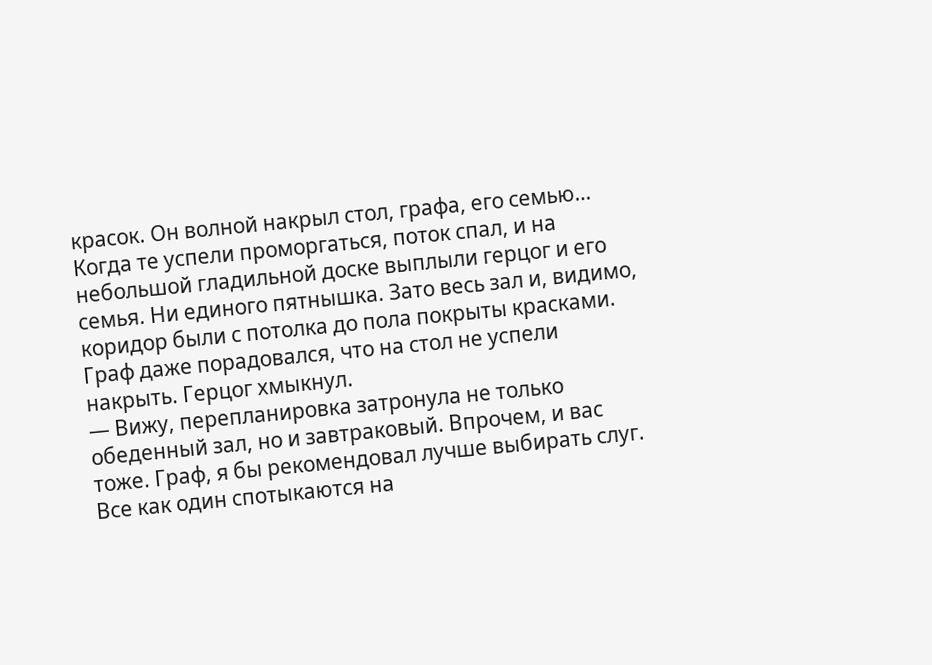красок. Он волной накрыл стол, графа, его семью… Когда те успели проморгаться, поток спал, и на небольшой гладильной доске выплыли герцог и его семья. Ни единого пятнышка. Зато весь зал и, видимо, коридор были с потолка до пола покрыты красками. Граф даже порадовался, что на стол не успели накрыть. Герцог хмыкнул.
— Вижу, перепланировка затронула не только обеденный зал, но и завтраковый. Впрочем, и вас тоже. Граф, я бы рекомендовал лучше выбирать слуг. Все как один спотыкаются на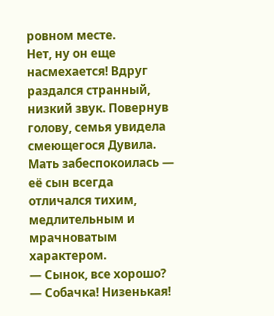ровном месте.
Нет, ну он еще насмехается! Вдруг раздался странный, низкий звук. Повернув голову, семья увидела смеющегося Дувила. Мать забеспокоилась — её сын всегда отличался тихим, медлительным и мрачноватым характером.
— Сынок, все хорошо?
— Собачка! Низенькая!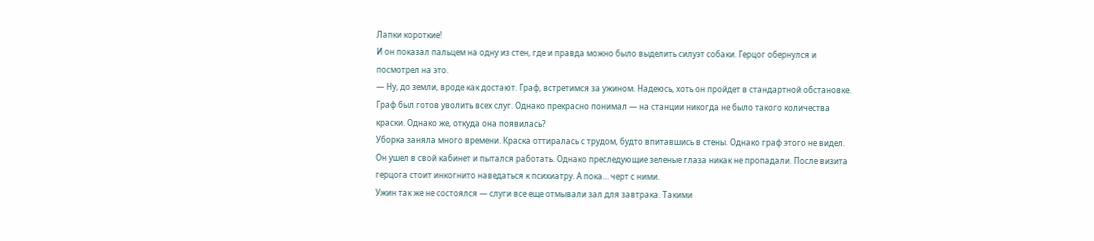Лапки короткие!
И он показал пальцем на одну из стен, где и правда можно было выделить силуэт собаки. Герцог обернулся и посмотрел на это.
— Ну, до земли, вроде как достают. Граф, встретимся за ужином. Надеюсь, хоть он пройдет в стандартной обстановке.
Граф был готов уволить всех слуг. Однако прекрасно понимал — на станции никогда не было такого количества краски. Однако же, откуда она появилась?
Уборка заняла много времени. Краска оттиралась с трудом, будто впитавшись в стены. Однако граф этого не видел. Он ушел в свой кабинет и пытался работать. Однако преследующие зеленые глаза никак не пропадали. После визита герцога стоит инкогнито наведаться к психиатру. А пока… черт с ними.
Ужин так же не состоялся — слуги все еще отмывали зал для завтрака. Такими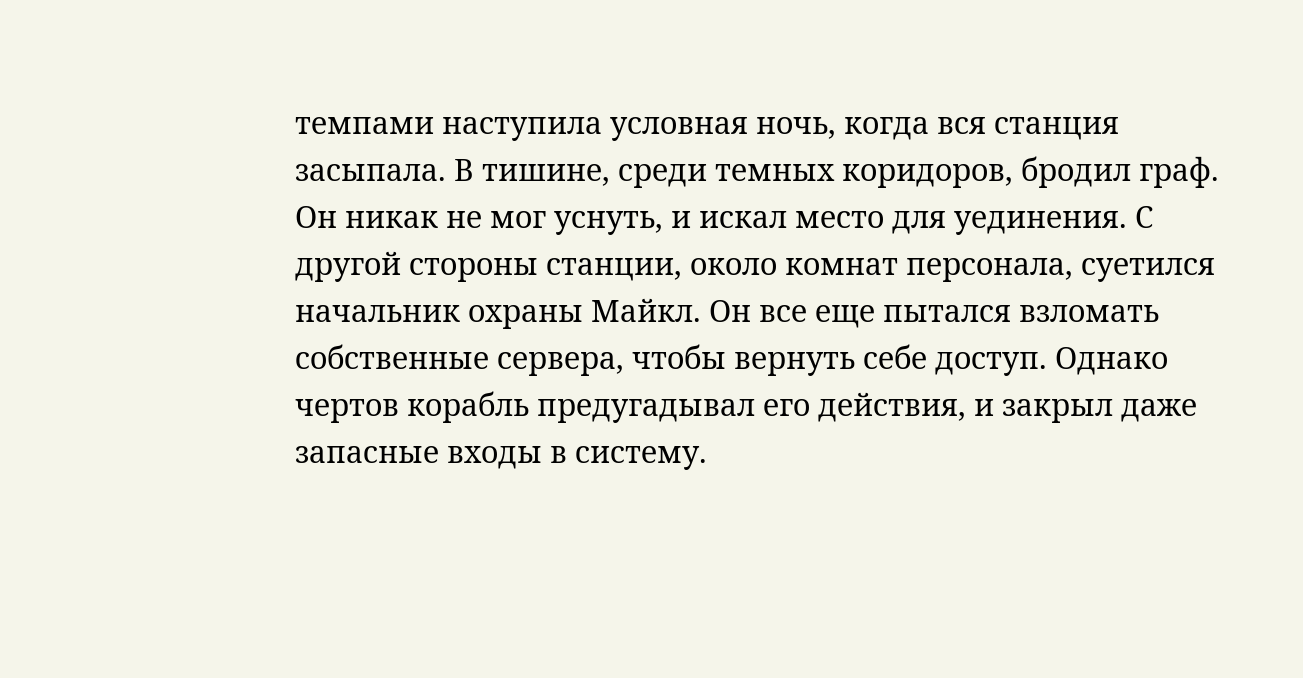темпами наступила условная ночь, когда вся станция засыпала. В тишине, среди темных коридоров, бродил граф. Он никак не мог уснуть, и искал место для уединения. С другой стороны станции, около комнат персонала, суетился начальник охраны Майкл. Он все еще пытался взломать собственные сервера, чтобы вернуть себе доступ. Однако чертов корабль предугадывал его действия, и закрыл даже запасные входы в систему.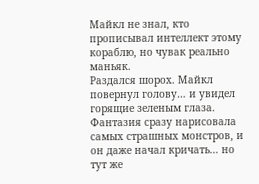Майкл не знал, кто прописывал интеллект этому кораблю, но чувак реально маньяк.
Раздался шорох. Майкл повернул голову… и увидел горящие зеленым глаза. Фантазия сразу нарисовала самых страшных монстров, и он даже начал кричать… но тут же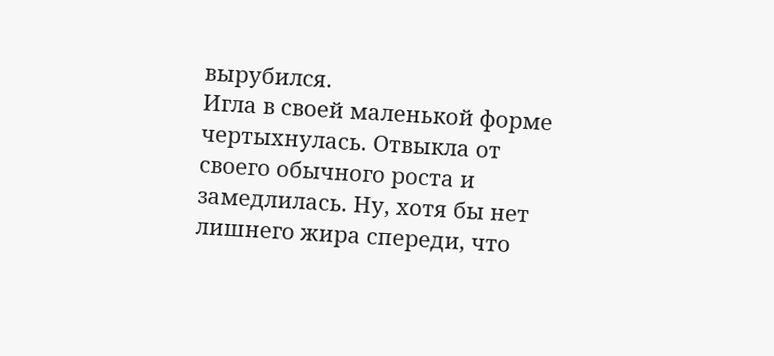вырубился.
Игла в своей маленькой форме чертыхнулась. Отвыкла от своего обычного роста и замедлилась. Ну, хотя бы нет лишнего жира спереди, что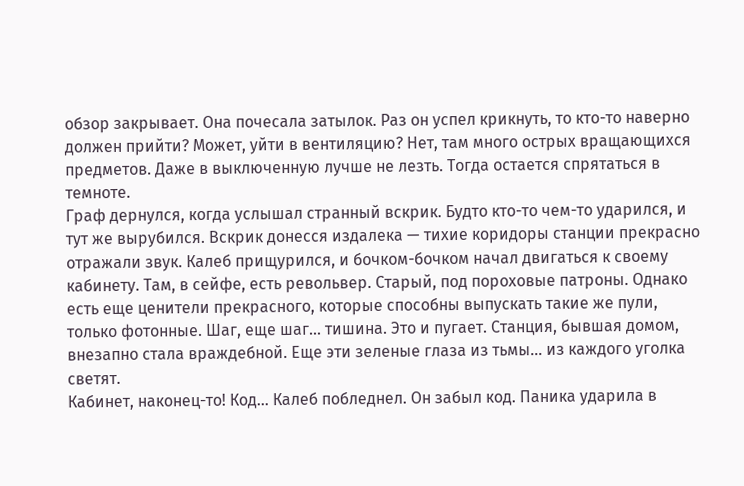обзор закрывает. Она почесала затылок. Раз он успел крикнуть, то кто-то наверно должен прийти? Может, уйти в вентиляцию? Нет, там много острых вращающихся предметов. Даже в выключенную лучше не лезть. Тогда остается спрятаться в темноте.
Граф дернулся, когда услышал странный вскрик. Будто кто-то чем-то ударился, и тут же вырубился. Вскрик донесся издалека — тихие коридоры станции прекрасно отражали звук. Калеб прищурился, и бочком-бочком начал двигаться к своему кабинету. Там, в сейфе, есть револьвер. Старый, под пороховые патроны. Однако есть еще ценители прекрасного, которые способны выпускать такие же пули, только фотонные. Шаг, еще шаг… тишина. Это и пугает. Станция, бывшая домом, внезапно стала враждебной. Еще эти зеленые глаза из тьмы… из каждого уголка светят.
Кабинет, наконец-то! Код… Калеб побледнел. Он забыл код. Паника ударила в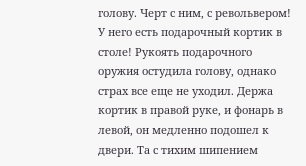голову. Черт с ним, с револьвером! У него есть подарочный кортик в столе! Рукоять подарочного оружия остудила голову, однако страх все еще не уходил. Держа кортик в правой руке, и фонарь в левой, он медленно подошел к двери. Та с тихим шипением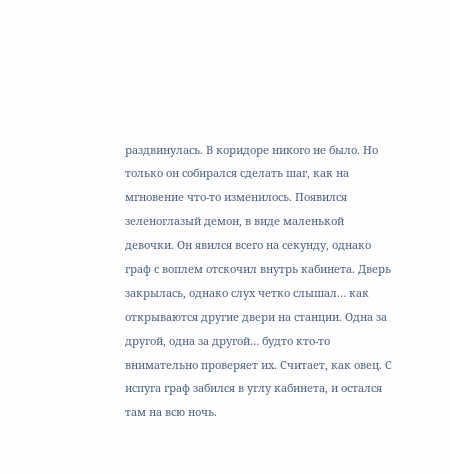раздвинулась. В коридоре никого не было. Но только он собирался сделать шаг, как на мгновение что-то изменилось. Появился зеленоглазый демон, в виде маленькой девочки. Он явился всего на секунду, однако граф с воплем отскочил внутрь кабинета. Дверь закрылась, однако слух четко слышал… как открываются другие двери на станции. Одна за другой, одна за другой… будто кто-то внимательно проверяет их. Считает, как овец. С испуга граф забился в углу кабинета, и остался там на всю ночь.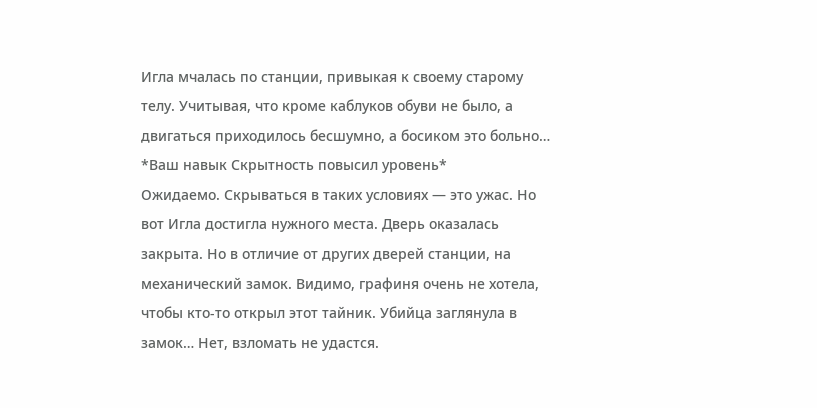Игла мчалась по станции, привыкая к своему старому телу. Учитывая, что кроме каблуков обуви не было, а двигаться приходилось бесшумно, а босиком это больно…
*Ваш навык Скрытность повысил уровень*
Ожидаемо. Скрываться в таких условиях — это ужас. Но вот Игла достигла нужного места. Дверь оказалась закрыта. Но в отличие от других дверей станции, на механический замок. Видимо, графиня очень не хотела, чтобы кто-то открыл этот тайник. Убийца заглянула в замок… Нет, взломать не удастся.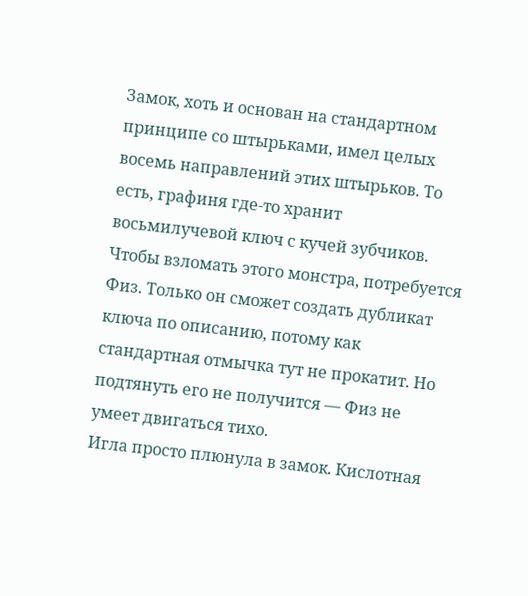Замок, хоть и основан на стандартном принципе со штырьками, имел целых восемь направлений этих штырьков. То есть, графиня где-то хранит восьмилучевой ключ с кучей зубчиков. Чтобы взломать этого монстра, потребуется Физ. Только он сможет создать дубликат ключа по описанию, потому как стандартная отмычка тут не прокатит. Но подтянуть его не получится — Физ не умеет двигаться тихо.
Игла просто плюнула в замок. Кислотная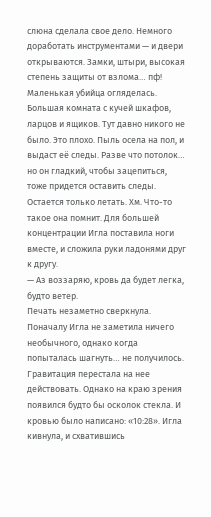слюна сделала свое дело. Немного доработать инструментами — и двери открываются. Замки, штыри, высокая степень защиты от взлома… пф! Маленькая убийца огляделась.
Большая комната с кучей шкафов, ларцов и ящиков. Тут давно никого не было. Это плохо. Пыль осела на пол, и выдаст её следы. Разве что потолок… но он гладкий, чтобы зацепиться, тоже придется оставить следы. Остается только летать. Хм. Что-то такое она помнит. Для большей концентрации Игла поставила ноги вместе, и сложила руки ладонями друг к другу.
— Аз воззаряю, кровь да будет легка, будто ветер.
Печать незаметно сверкнула. Поначалу Игла не заметила ничего необычного, однако когда попыталась шагнуть… не получилось. Гравитация перестала на нее действовать. Однако на краю зрения появился будто бы осколок стекла. И кровью было написано: «10:28». Игла кивнула, и схватившись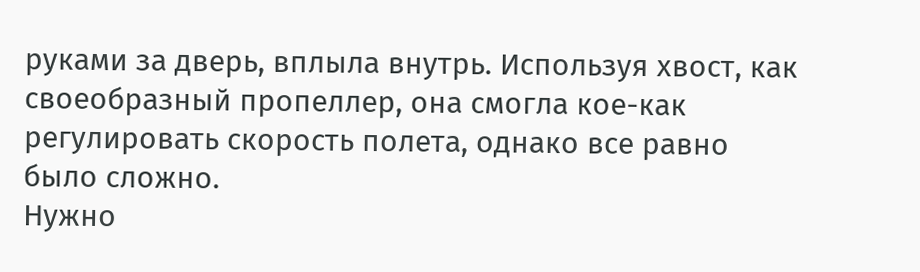руками за дверь, вплыла внутрь. Используя хвост, как своеобразный пропеллер, она смогла кое-как регулировать скорость полета, однако все равно было сложно.
Нужно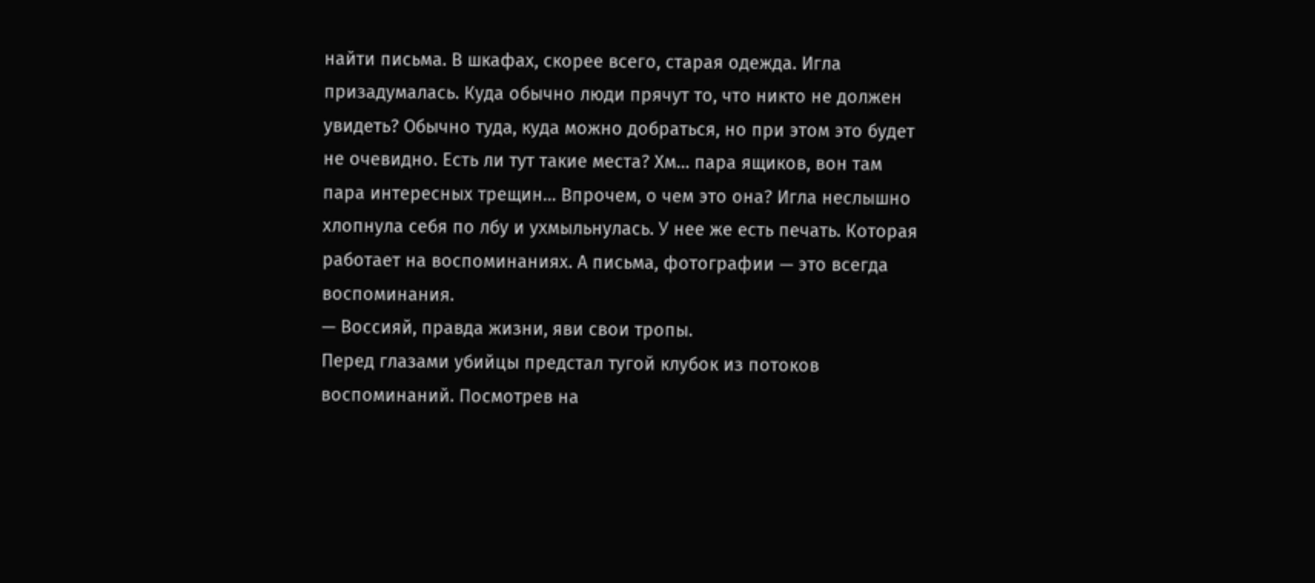найти письма. В шкафах, скорее всего, старая одежда. Игла призадумалась. Куда обычно люди прячут то, что никто не должен увидеть? Обычно туда, куда можно добраться, но при этом это будет не очевидно. Есть ли тут такие места? Хм… пара ящиков, вон там пара интересных трещин… Впрочем, о чем это она? Игла неслышно хлопнула себя по лбу и ухмыльнулась. У нее же есть печать. Которая работает на воспоминаниях. А письма, фотографии — это всегда воспоминания.
— Воссияй, правда жизни, яви свои тропы.
Перед глазами убийцы предстал тугой клубок из потоков воспоминаний. Посмотрев на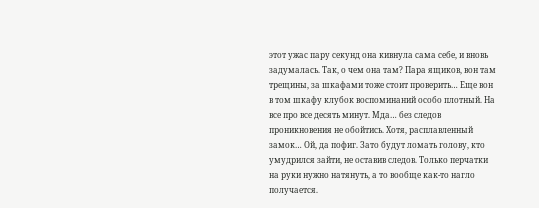этот ужас пару секунд она кивнула сама себе, и вновь задумалась. Так, о чем она там? Пара ящиков, вон там трещины, за шкафами тоже стоит проверить… Еще вон в том шкафу клубок воспоминаний особо плотный. На все про все десять минут. Мда… без следов проникновения не обойтись. Хотя, расплавленный замок… Ой, да пофиг. Зато будут ломать голову, кто умудрился зайти, не оставив следов. Только перчатки на руки нужно натянуть, а то вообще как-то нагло получается.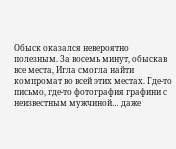Обыск оказался невероятно полезным. За восемь минут, обыскав все места, Игла смогла найти компромат во всей этих местах. Где-то письмо, где-то фотография графини с неизвестным мужчиной… даже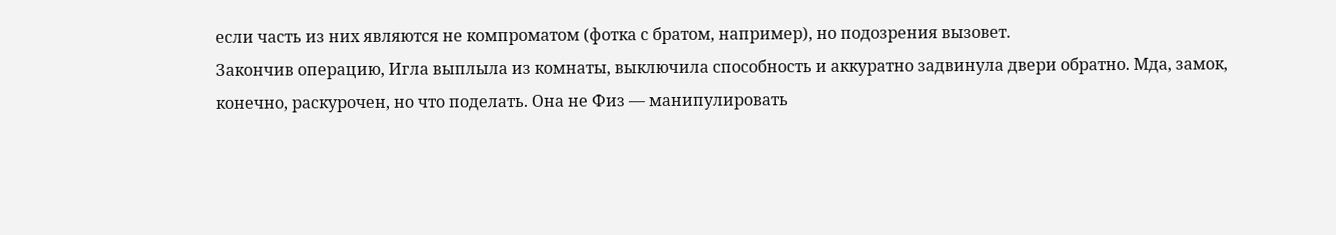если часть из них являются не компроматом (фотка с братом, например), но подозрения вызовет.
Закончив операцию, Игла выплыла из комнаты, выключила способность и аккуратно задвинула двери обратно. Мда, замок, конечно, раскурочен, но что поделать. Она не Физ — манипулировать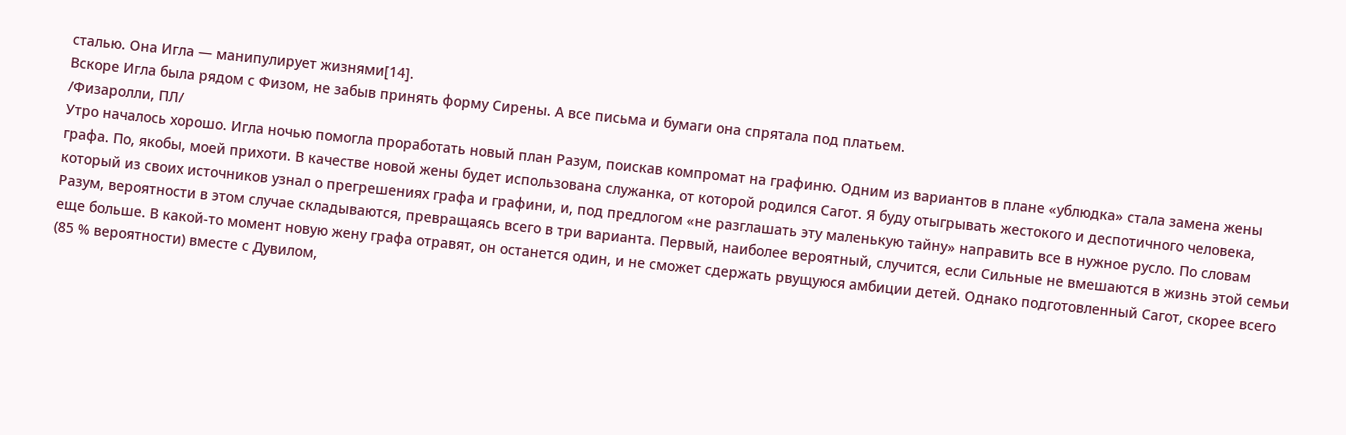сталью. Она Игла — манипулирует жизнями[14].
Вскоре Игла была рядом с Физом, не забыв принять форму Сирены. А все письма и бумаги она спрятала под платьем.
/Физаролли, ПЛ/
Утро началось хорошо. Игла ночью помогла проработать новый план Разум, поискав компромат на графиню. Одним из вариантов в плане «ублюдка» стала замена жены графа. По, якобы, моей прихоти. В качестве новой жены будет использована служанка, от которой родился Сагот. Я буду отыгрывать жестокого и деспотичного человека, который из своих источников узнал о прегрешениях графа и графини, и, под предлогом «не разглашать эту маленькую тайну» направить все в нужное русло. По словам Разум, вероятности в этом случае складываются, превращаясь всего в три варианта. Первый, наиболее вероятный, случится, если Сильные не вмешаются в жизнь этой семьи еще больше. В какой-то момент новую жену графа отравят, он останется один, и не сможет сдержать рвущуюся амбиции детей. Однако подготовленный Сагот, скорее всего (85 % вероятности) вместе с Дувилом,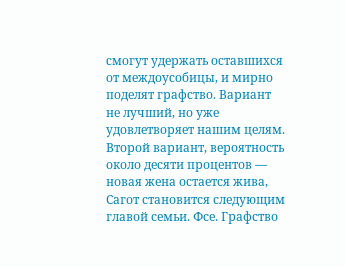смогут удержать оставшихся от междоусобицы, и мирно поделят графство. Вариант не лучший, но уже удовлетворяет нашим целям. Второй вариант, вероятность около десяти процентов — новая жена остается жива, Сагот становится следующим главой семьи. Фсе. Графство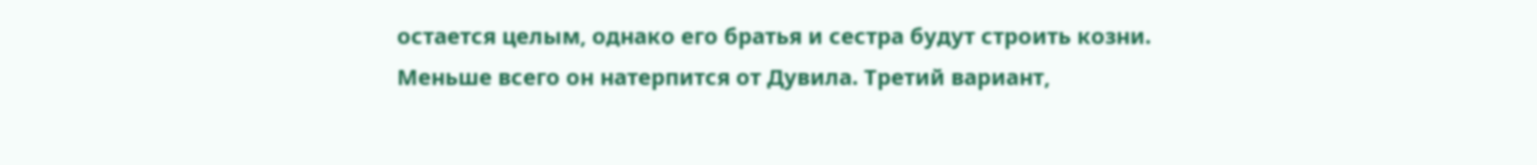остается целым, однако его братья и сестра будут строить козни. Меньше всего он натерпится от Дувила. Третий вариант,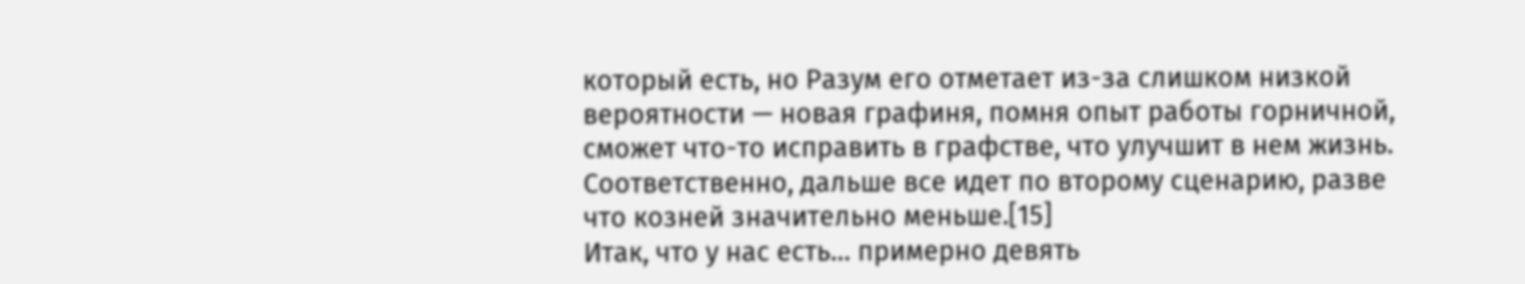который есть, но Разум его отметает из-за слишком низкой вероятности — новая графиня, помня опыт работы горничной, сможет что-то исправить в графстве, что улучшит в нем жизнь. Соответственно, дальше все идет по второму сценарию, разве что козней значительно меньше.[15]
Итак, что у нас есть… примерно девять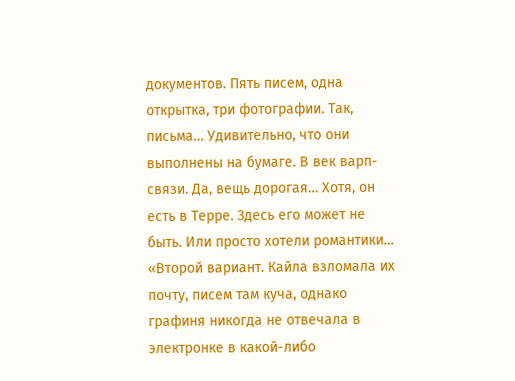документов. Пять писем, одна открытка, три фотографии. Так, письма… Удивительно, что они выполнены на бумаге. В век варп-связи. Да, вещь дорогая… Хотя, он есть в Терре. Здесь его может не быть. Или просто хотели романтики… «Второй вариант. Кайла взломала их почту, писем там куча, однако графиня никогда не отвечала в электронке в какой-либо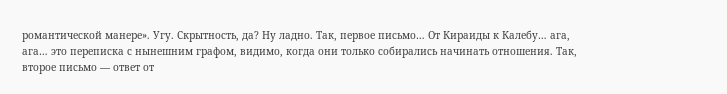романтической манере». Угу. Скрытность, да? Ну ладно. Так, первое письмо… От Кираиды к Калебу… ага, ага… это переписка с нынешним графом, видимо, когда они только собирались начинать отношения. Так, второе письмо — ответ от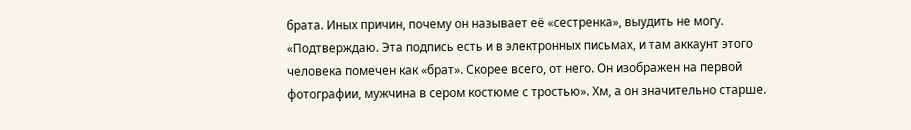брата. Иных причин, почему он называет её «сестренка», выудить не могу. «Подтверждаю. Эта подпись есть и в электронных письмах, и там аккаунт этого человека помечен как «брат». Скорее всего, от него. Он изображен на первой фотографии, мужчина в сером костюме с тростью». Хм, а он значительно старше.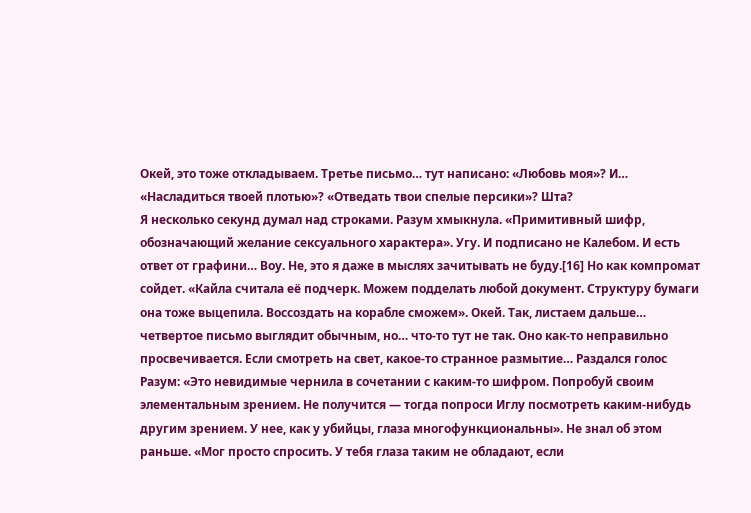Окей, это тоже откладываем. Третье письмо… тут написано: «Любовь моя»? И… «Насладиться твоей плотью»? «Отведать твои спелые персики»? Шта?
Я несколько секунд думал над строками. Разум хмыкнула. «Примитивный шифр, обозначающий желание сексуального характера». Угу. И подписано не Калебом. И есть ответ от графини… Воу. Не, это я даже в мыслях зачитывать не буду.[16] Но как компромат сойдет. «Кайла считала её подчерк. Можем подделать любой документ. Структуру бумаги она тоже выцепила. Воссоздать на корабле сможем». Окей. Так, листаем дальше… четвертое письмо выглядит обычным, но… что-то тут не так. Оно как-то неправильно просвечивается. Если смотреть на свет, какое-то странное размытие… Раздался голос Разум: «Это невидимые чернила в сочетании с каким-то шифром. Попробуй своим элементальным зрением. Не получится — тогда попроси Иглу посмотреть каким-нибудь другим зрением. У нее, как у убийцы, глаза многофункциональны». Не знал об этом раньше. «Мог просто спросить. У тебя глаза таким не обладают, если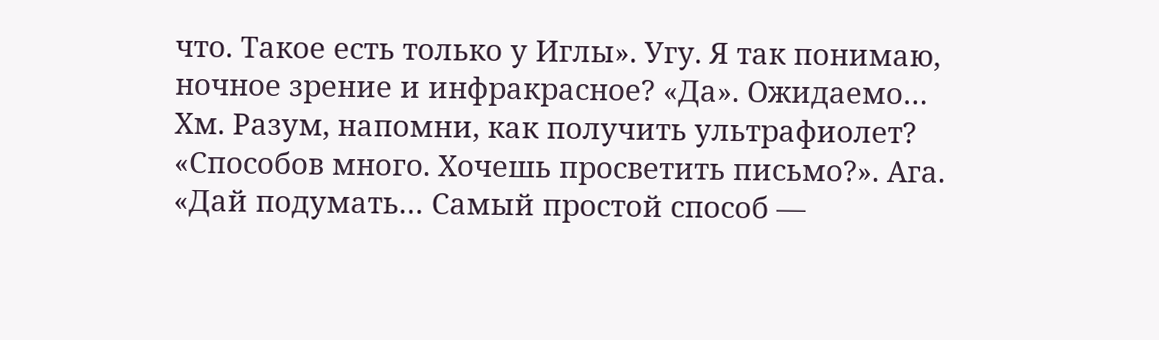что. Такое есть только у Иглы». Угу. Я так понимаю, ночное зрение и инфракрасное? «Да». Ожидаемо… Хм. Разум, напомни, как получить ультрафиолет? «Способов много. Хочешь просветить письмо?». Ага. «Дай подумать… Самый простой способ —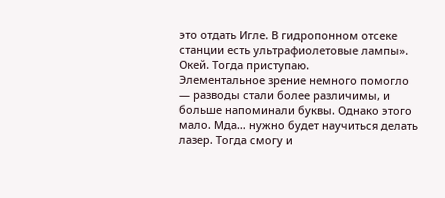это отдать Игле. В гидропонном отсеке станции есть ультрафиолетовые лампы». Окей. Тогда приступаю.
Элементальное зрение немного помогло — разводы стали более различимы, и больше напоминали буквы. Однако этого мало. Мда… нужно будет научиться делать лазер. Тогда смогу и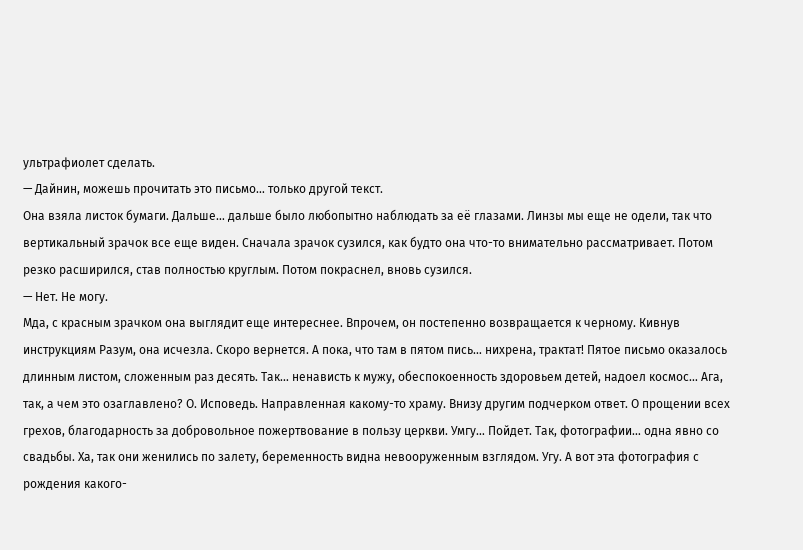ультрафиолет сделать.
— Дайнин, можешь прочитать это письмо… только другой текст.
Она взяла листок бумаги. Дальше… дальше было любопытно наблюдать за её глазами. Линзы мы еще не одели, так что вертикальный зрачок все еще виден. Сначала зрачок сузился, как будто она что-то внимательно рассматривает. Потом резко расширился, став полностью круглым. Потом покраснел, вновь сузился.
— Нет. Не могу.
Мда, с красным зрачком она выглядит еще интереснее. Впрочем, он постепенно возвращается к черному. Кивнув инструкциям Разум, она исчезла. Скоро вернется. А пока, что там в пятом пись… нихрена, трактат! Пятое письмо оказалось длинным листом, сложенным раз десять. Так… ненависть к мужу, обеспокоенность здоровьем детей, надоел космос… Ага, так, а чем это озаглавлено? О. Исповедь. Направленная какому-то храму. Внизу другим подчерком ответ. О прощении всех грехов, благодарность за добровольное пожертвование в пользу церкви. Умгу… Пойдет. Так, фотографии… одна явно со свадьбы. Ха, так они женились по залету, беременность видна невооруженным взглядом. Угу. А вот эта фотография с рождения какого-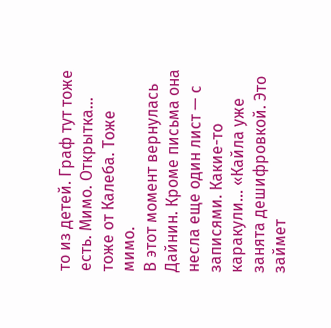то из детей. Граф тут тоже есть. Мимо. Открытка… тоже от Калеба. Тоже мимо.
В этот момент вернулась Дайнин. Кроме письма она несла еще один лист — с записями. Какие-то каракули… «Кайла уже занята дешифровкой. Это займет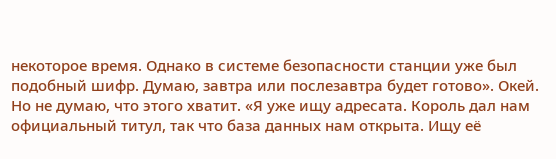некоторое время. Однако в системе безопасности станции уже был подобный шифр. Думаю, завтра или послезавтра будет готово». Окей. Но не думаю, что этого хватит. «Я уже ищу адресата. Король дал нам официальный титул, так что база данных нам открыта. Ищу её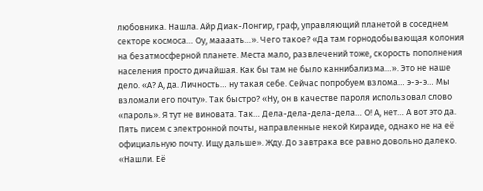любовника. Нашла. Айр Диак-Лонгир, граф, управляющий планетой в соседнем секторе космоса… Оу, маааать…». Чего такое? «Да там горнодобывающая колония на безатмосферной планете. Места мало, развлечений тоже, скорость пополнения населения просто дичайшая. Как бы там не было каннибализма…». Это не наше дело. «А? А, да. Личность… ну такая себе. Сейчас попробуем взлома… э-э-э… Мы взломали его почту». Так быстро? «Ну, он в качестве пароля использовал слово «пароль». Я тут не виновата. Так… Дела-дела-дела-дела… О! А, нет… А вот это да. Пять писем с электронной почты, направленные некой Кираиде, однако не на её официальную почту. Ищу дальше». Жду. До завтрака все равно довольно далеко. «Нашли. Её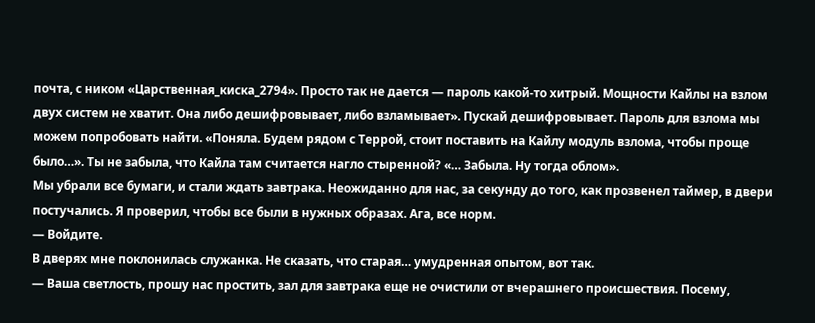почта, с ником «Царственная_киска_2794». Просто так не дается — пароль какой-то хитрый. Мощности Кайлы на взлом двух систем не хватит. Она либо дешифровывает, либо взламывает». Пускай дешифровывает. Пароль для взлома мы можем попробовать найти. «Поняла. Будем рядом с Террой, стоит поставить на Кайлу модуль взлома, чтобы проще было…». Ты не забыла, что Кайла там считается нагло стыренной? «… Забыла. Ну тогда облом».
Мы убрали все бумаги, и стали ждать завтрака. Неожиданно для нас, за секунду до того, как прозвенел таймер, в двери постучались. Я проверил, чтобы все были в нужных образах. Ага, все норм.
— Войдите.
В дверях мне поклонилась служанка. Не сказать, что старая… умудренная опытом, вот так.
— Ваша светлость, прошу нас простить, зал для завтрака еще не очистили от вчерашнего происшествия. Посему,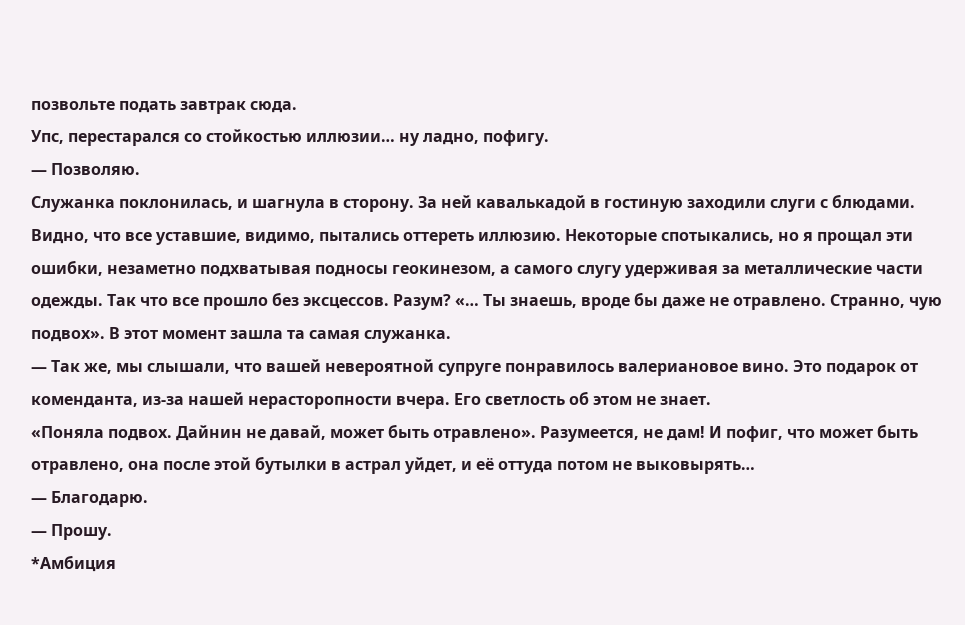позвольте подать завтрак сюда.
Упс, перестарался со стойкостью иллюзии… ну ладно, пофигу.
— Позволяю.
Служанка поклонилась, и шагнула в сторону. За ней кавалькадой в гостиную заходили слуги с блюдами. Видно, что все уставшие, видимо, пытались оттереть иллюзию. Некоторые спотыкались, но я прощал эти ошибки, незаметно подхватывая подносы геокинезом, а самого слугу удерживая за металлические части одежды. Так что все прошло без эксцессов. Разум? «… Ты знаешь, вроде бы даже не отравлено. Странно, чую подвох». В этот момент зашла та самая служанка.
— Так же, мы слышали, что вашей невероятной супруге понравилось валериановое вино. Это подарок от коменданта, из-за нашей нерасторопности вчера. Его светлость об этом не знает.
«Поняла подвох. Дайнин не давай, может быть отравлено». Разумеется, не дам! И пофиг, что может быть отравлено, она после этой бутылки в астрал уйдет, и её оттуда потом не выковырять…
— Благодарю.
— Прошу.
*Амбиция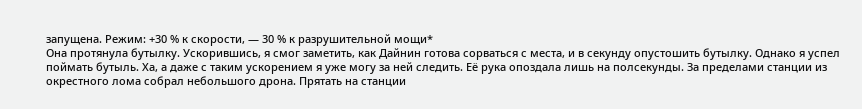запущена. Режим: +30 % к скорости, — 30 % к разрушительной мощи*
Она протянула бутылку. Ускорившись, я смог заметить, как Дайнин готова сорваться с места, и в секунду опустошить бутылку. Однако я успел поймать бутыль. Ха, а даже с таким ускорением я уже могу за ней следить. Её рука опоздала лишь на полсекунды. За пределами станции из окрестного лома собрал небольшого дрона. Прятать на станции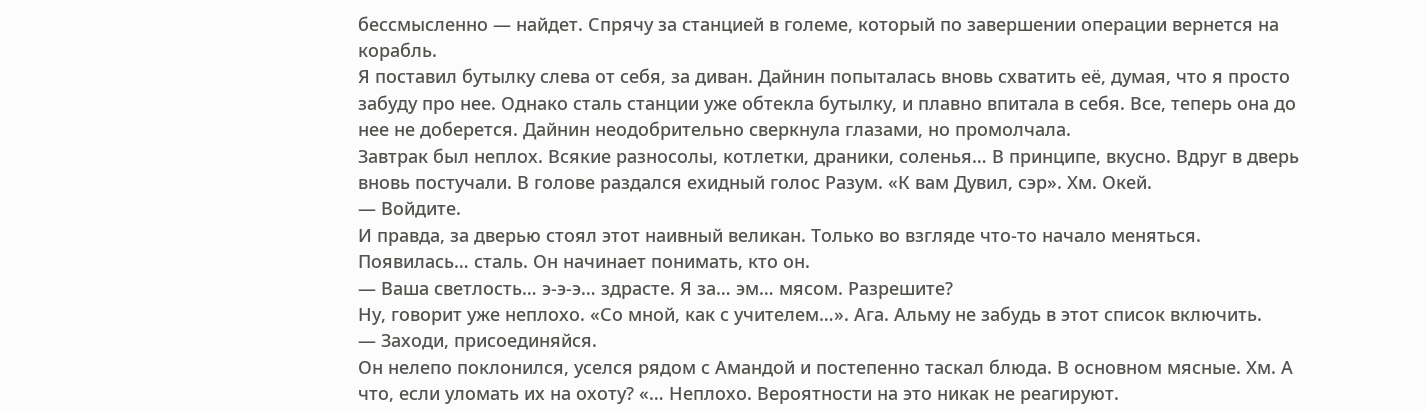бессмысленно — найдет. Спрячу за станцией в големе, который по завершении операции вернется на корабль.
Я поставил бутылку слева от себя, за диван. Дайнин попыталась вновь схватить её, думая, что я просто забуду про нее. Однако сталь станции уже обтекла бутылку, и плавно впитала в себя. Все, теперь она до нее не доберется. Дайнин неодобрительно сверкнула глазами, но промолчала.
Завтрак был неплох. Всякие разносолы, котлетки, драники, соленья… В принципе, вкусно. Вдруг в дверь вновь постучали. В голове раздался ехидный голос Разум. «К вам Дувил, сэр». Хм. Окей.
— Войдите.
И правда, за дверью стоял этот наивный великан. Только во взгляде что-то начало меняться. Появилась… сталь. Он начинает понимать, кто он.
— Ваша светлость… э-э-э… здрасте. Я за… эм… мясом. Разрешите?
Ну, говорит уже неплохо. «Со мной, как с учителем…». Ага. Альму не забудь в этот список включить.
— Заходи, присоединяйся.
Он нелепо поклонился, уселся рядом с Амандой и постепенно таскал блюда. В основном мясные. Хм. А что, если уломать их на охоту? «… Неплохо. Вероятности на это никак не реагируют.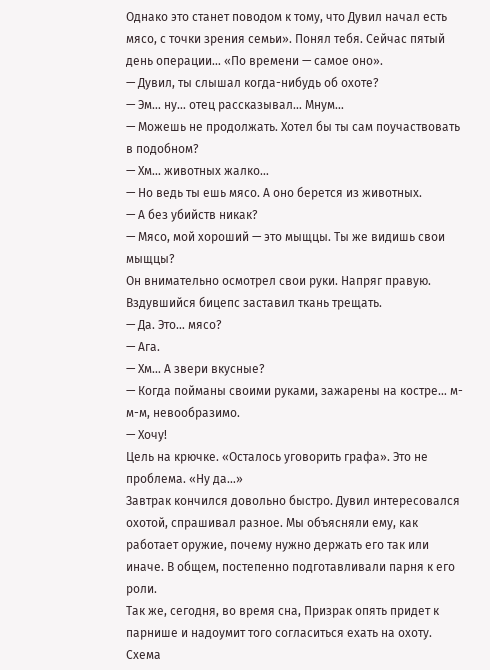Однако это станет поводом к тому, что Дувил начал есть мясо, с точки зрения семьи». Понял тебя. Сейчас пятый день операции… «По времени — самое оно».
— Дувил, ты слышал когда-нибудь об охоте?
— Эм… ну… отец рассказывал… Мнум…
— Можешь не продолжать. Хотел бы ты сам поучаствовать в подобном?
— Хм… животных жалко…
— Но ведь ты ешь мясо. А оно берется из животных.
— А без убийств никак?
— Мясо, мой хороший — это мыщцы. Ты же видишь свои мыщцы?
Он внимательно осмотрел свои руки. Напряг правую. Вздувшийся бицепс заставил ткань трещать.
— Да. Это… мясо?
— Ага.
— Хм… А звери вкусные?
— Когда пойманы своими руками, зажарены на костре… м-м-м, невообразимо.
— Хочу!
Цель на крючке. «Осталось уговорить графа». Это не проблема. «Ну да…»
Завтрак кончился довольно быстро. Дувил интересовался охотой, спрашивал разное. Мы объясняли ему, как работает оружие, почему нужно держать его так или иначе. В общем, постепенно подготавливали парня к его роли.
Так же, сегодня, во время сна, Призрак опять придет к парнише и надоумит того согласиться ехать на охоту. Схема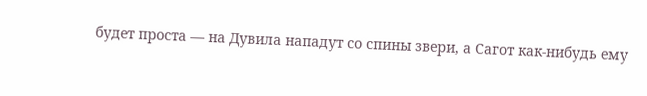будет проста — на Дувила нападут со спины звери, а Сагот как-нибудь ему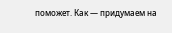поможет. Как — придумаем на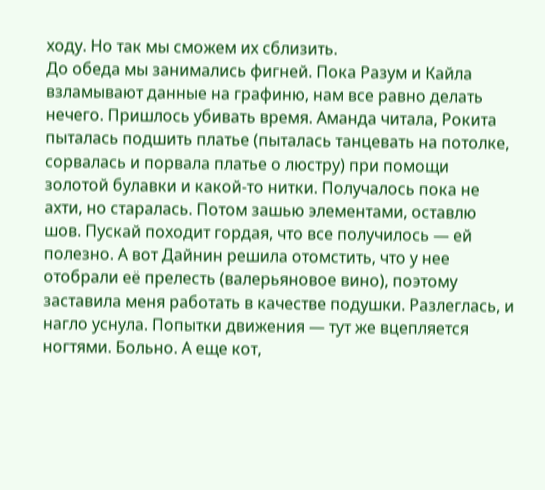ходу. Но так мы сможем их сблизить.
До обеда мы занимались фигней. Пока Разум и Кайла взламывают данные на графиню, нам все равно делать нечего. Пришлось убивать время. Аманда читала, Рокита пыталась подшить платье (пыталась танцевать на потолке, сорвалась и порвала платье о люстру) при помощи золотой булавки и какой-то нитки. Получалось пока не ахти, но старалась. Потом зашью элементами, оставлю шов. Пускай походит гордая, что все получилось — ей полезно. А вот Дайнин решила отомстить, что у нее отобрали её прелесть (валерьяновое вино), поэтому заставила меня работать в качестве подушки. Разлеглась, и нагло уснула. Попытки движения — тут же вцепляется ногтями. Больно. А еще кот,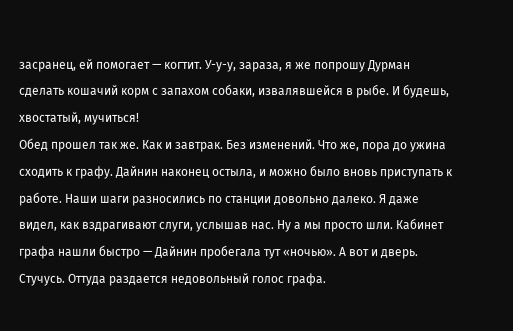засранец, ей помогает — когтит. У-у-у, зараза, я же попрошу Дурман сделать кошачий корм с запахом собаки, извалявшейся в рыбе. И будешь, хвостатый, мучиться!
Обед прошел так же. Как и завтрак. Без изменений. Что же, пора до ужина сходить к графу. Дайнин наконец остыла, и можно было вновь приступать к работе. Наши шаги разносились по станции довольно далеко. Я даже видел, как вздрагивают слуги, услышав нас. Ну а мы просто шли. Кабинет графа нашли быстро — Дайнин пробегала тут «ночью». А вот и дверь. Стучусь. Оттуда раздается недовольный голос графа.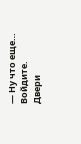— Ну что еще… Войдите.
Двери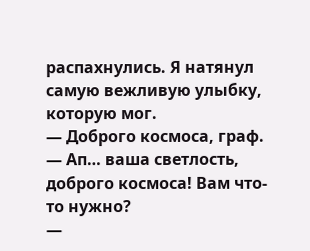распахнулись. Я натянул самую вежливую улыбку, которую мог.
— Доброго космоса, граф.
— Ап… ваша светлость, доброго космоса! Вам что-то нужно?
—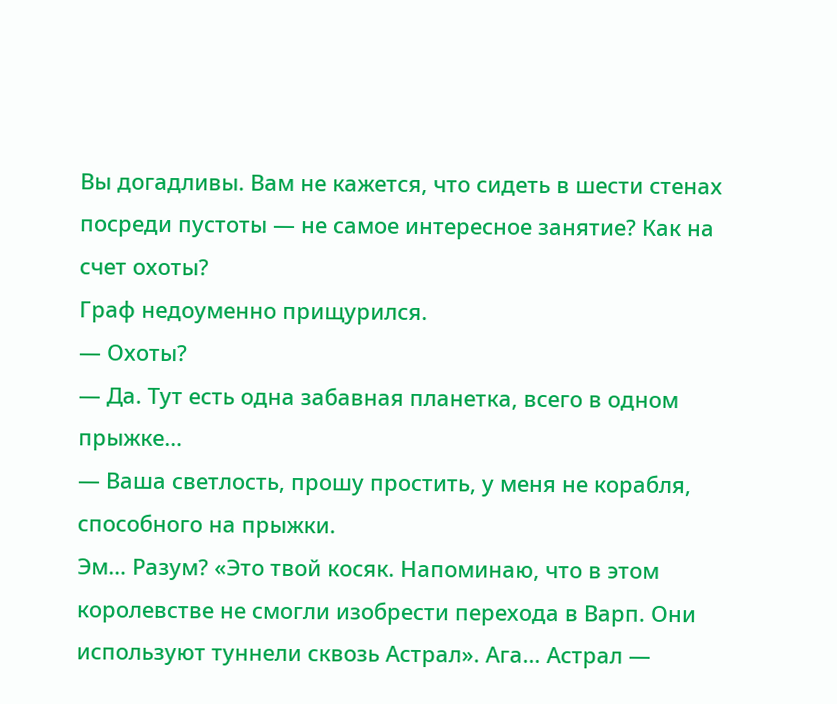Вы догадливы. Вам не кажется, что сидеть в шести стенах посреди пустоты — не самое интересное занятие? Как на счет охоты?
Граф недоуменно прищурился.
— Охоты?
— Да. Тут есть одна забавная планетка, всего в одном прыжке…
— Ваша светлость, прошу простить, у меня не корабля, способного на прыжки.
Эм… Разум? «Это твой косяк. Напоминаю, что в этом королевстве не смогли изобрести перехода в Варп. Они используют туннели сквозь Астрал». Ага… Астрал —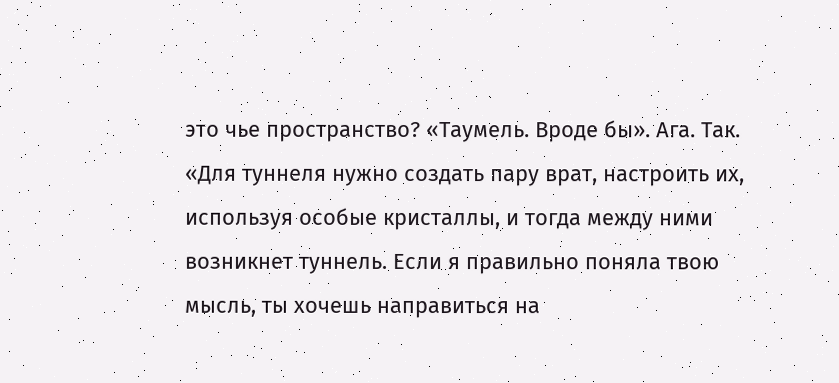это чье пространство? «Таумель. Вроде бы». Ага. Так. «Для туннеля нужно создать пару врат, настроить их, используя особые кристаллы, и тогда между ними возникнет туннель. Если я правильно поняла твою мысль, ты хочешь направиться на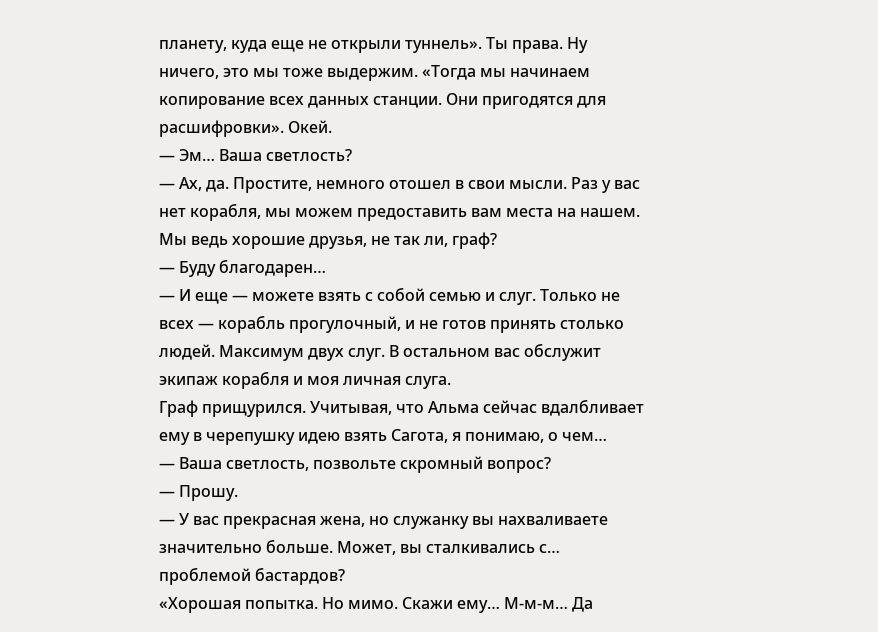планету, куда еще не открыли туннель». Ты права. Ну ничего, это мы тоже выдержим. «Тогда мы начинаем копирование всех данных станции. Они пригодятся для расшифровки». Окей.
— Эм… Ваша светлость?
— Ах, да. Простите, немного отошел в свои мысли. Раз у вас нет корабля, мы можем предоставить вам места на нашем. Мы ведь хорошие друзья, не так ли, граф?
— Буду благодарен…
— И еще — можете взять с собой семью и слуг. Только не всех — корабль прогулочный, и не готов принять столько людей. Максимум двух слуг. В остальном вас обслужит экипаж корабля и моя личная слуга.
Граф прищурился. Учитывая, что Альма сейчас вдалбливает ему в черепушку идею взять Сагота, я понимаю, о чем…
— Ваша светлость, позвольте скромный вопрос?
— Прошу.
— У вас прекрасная жена, но служанку вы нахваливаете значительно больше. Может, вы сталкивались с… проблемой бастардов?
«Хорошая попытка. Но мимо. Скажи ему… М-м-м… Да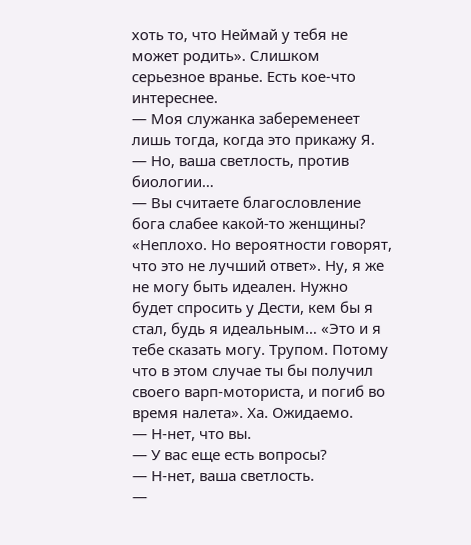хоть то, что Неймай у тебя не может родить». Слишком серьезное вранье. Есть кое-что интереснее.
— Моя служанка забеременеет лишь тогда, когда это прикажу Я.
— Но, ваша светлость, против биологии…
— Вы считаете благословление бога слабее какой-то женщины?
«Неплохо. Но вероятности говорят, что это не лучший ответ». Ну, я же не могу быть идеален. Нужно будет спросить у Дести, кем бы я стал, будь я идеальным… «Это и я тебе сказать могу. Трупом. Потому что в этом случае ты бы получил своего варп-моториста, и погиб во время налета». Ха. Ожидаемо.
— Н-нет, что вы.
— У вас еще есть вопросы?
— Н-нет, ваша светлость.
—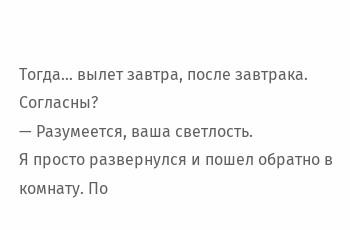Тогда… вылет завтра, после завтрака. Согласны?
— Разумеется, ваша светлость.
Я просто развернулся и пошел обратно в комнату. По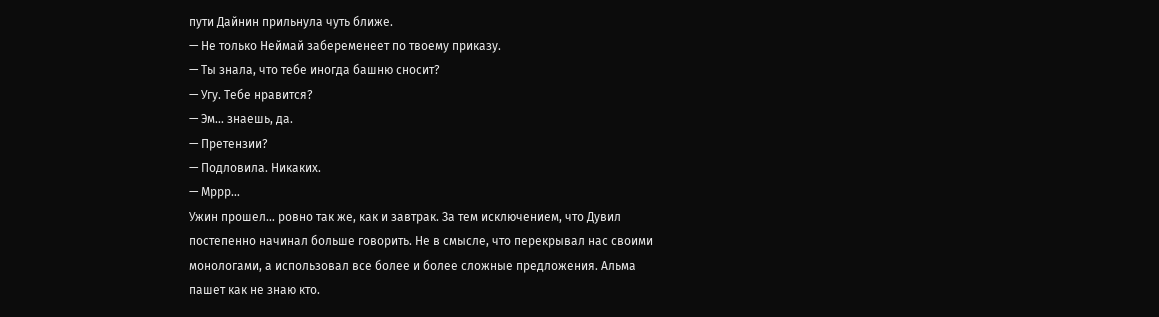пути Дайнин прильнула чуть ближе.
— Не только Неймай забеременеет по твоему приказу.
— Ты знала, что тебе иногда башню сносит?
— Угу. Тебе нравится?
— Эм… знаешь, да.
— Претензии?
— Подловила. Никаких.
— Мррр…
Ужин прошел… ровно так же, как и завтрак. За тем исключением, что Дувил постепенно начинал больше говорить. Не в смысле, что перекрывал нас своими монологами, а использовал все более и более сложные предложения. Альма пашет как не знаю кто.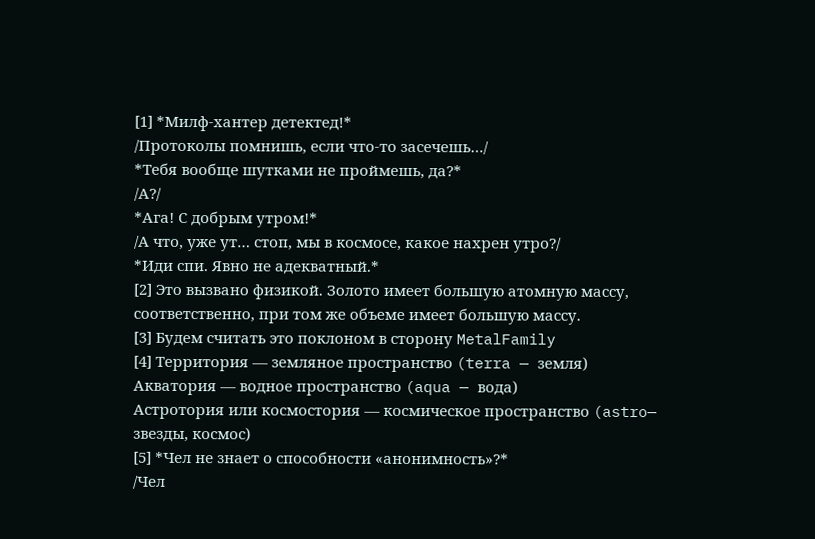[1] *Милф-хантер детектед!*
/Протоколы помнишь, если что-то засечешь…/
*Тебя вообще шутками не проймешь, да?*
/А?/
*Ага! С добрым утром!*
/А что, уже ут… стоп, мы в космосе, какое нахрен утро?/
*Иди спи. Явно не адекватный.*
[2] Это вызвано физикой. Золото имеет большую атомную массу, соответственно, при том же объеме имеет большую массу.
[3] Будем считать это поклоном в сторону MetalFamily
[4] Территория — земляное пространство (terra — земля)
Акватория — водное пространство (aqua — вода)
Астротория или космостория — космическое пространство (astro— звезды, космос)
[5] *Чел не знает о способности «анонимность»?*
/Чел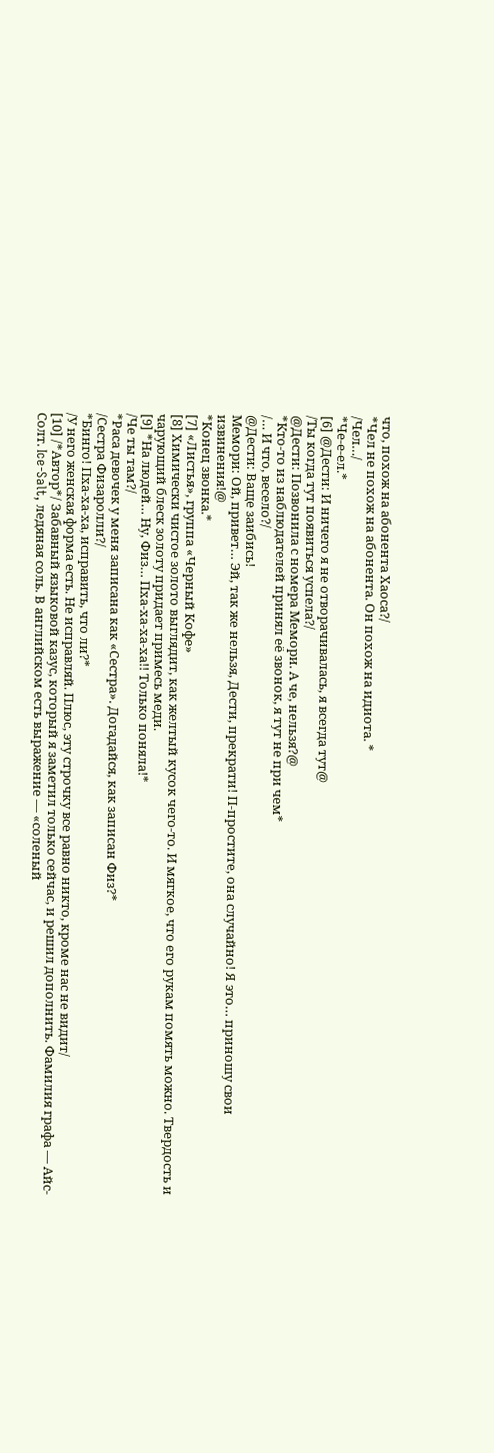что, похож на абонента Хаоса?/
*Чел не похож на абонента. Он похож на идиота. *
/Чел…/
*Че-е-ел.*
[6] @Дести: И ничего я не отворачивалась, я всегда тут@
/Ты когда тут появиться успела?/
@Дести: Позвонила с номера Мемори. А че, нельзя?@
*Кто-то из наблюдателей принял её звонок, я тут не при чем*
/… И что, весело?/
@Дести: Ваще заибись!
Мемори: Ой, привет… Эй, так же нельзя, Дести, прекрати! П-простите, она случайно! Я это… приношу свои извинения!@
*Конец звонка.*
[7] «Листья», группа «Черный Кофе»
[8] Химически чистое золото выглядит, как желтый кусок чего-то. И мягкое, что его рукам помять можно. Твердость и чарующий блеск золоту придает примесь меди.
[9] *На людей… Ну, Физ… Пха-ха-ха-ха!! Только поняла!*
/Че ты там?/
*Раса девочек у меня записана как «Сестра». Догадайся, как записан Физ?*
/Сестра Физаролли?/
*Бинго! Пха-ха-ха, исправить, что ли?*
/У него женская форма есть. Не исправляй. Плюс, эту строчку все равно никто, кроме нас не видит/
[10] /*Автор*/ Забавный языковой казус, который я заметил только сейчас, и решил дополнить. Фамилия графа — Айс-Солт. Ice-Salt, ледяная соль. В английском есть выражение — «соленый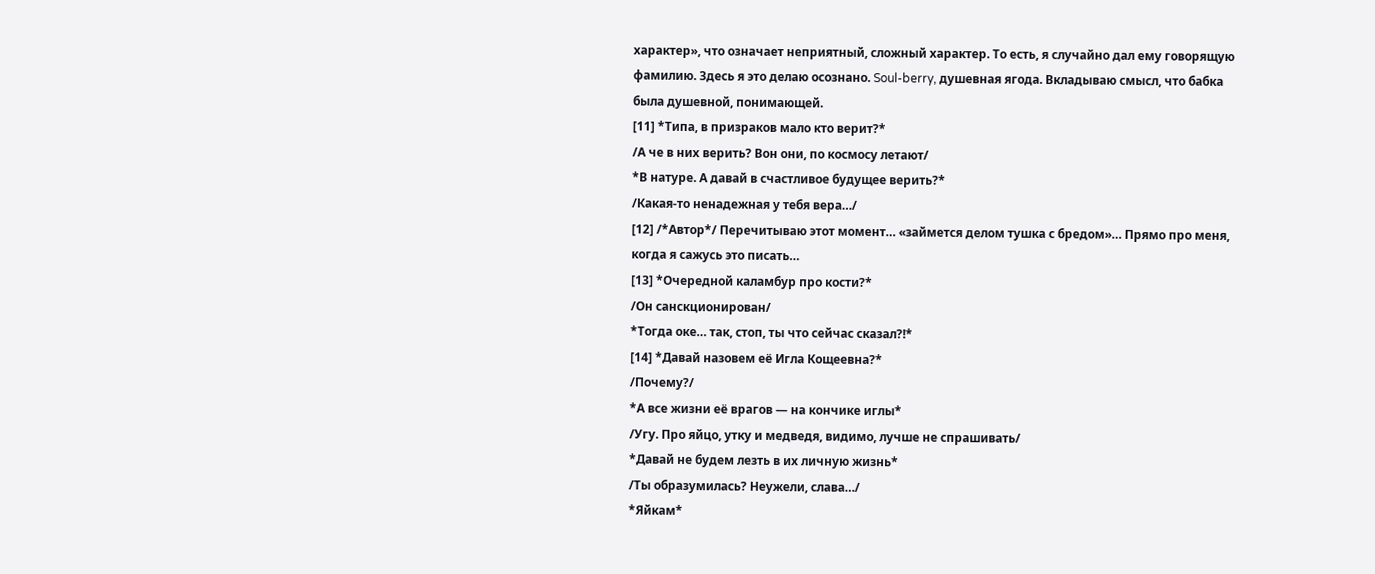характер», что означает неприятный, сложный характер. То есть, я случайно дал ему говорящую фамилию. Здесь я это делаю осознано. Soul-berry, душевная ягода. Вкладываю смысл, что бабка была душевной, понимающей.
[11] *Типа, в призраков мало кто верит?*
/А че в них верить? Вон они, по космосу летают/
*В натуре. А давай в счастливое будущее верить?*
/Какая-то ненадежная у тебя вера…/
[12] /*Автор*/ Перечитываю этот момент… «займется делом тушка с бредом»… Прямо про меня, когда я сажусь это писать…
[13] *Очередной каламбур про кости?*
/Он санскционирован/
*Тогда оке… так, стоп, ты что сейчас сказал?!*
[14] *Давай назовем её Игла Кощеевна?*
/Почему?/
*А все жизни её врагов — на кончике иглы*
/Угу. Про яйцо, утку и медведя, видимо, лучше не спрашивать/
*Давай не будем лезть в их личную жизнь*
/Ты образумилась? Неужели, слава…/
*Яйкам*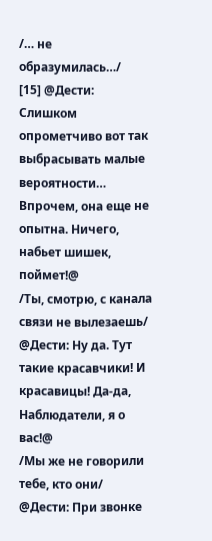/… не образумилась…/
[15] @Дести: Слишком опрометчиво вот так выбрасывать малые вероятности… Впрочем, она еще не опытна. Ничего, набьет шишек, поймет!@
/Ты, смотрю, с канала связи не вылезаешь/
@Дести: Ну да. Тут такие красавчики! И красавицы! Да-да, Наблюдатели, я о вас!@
/Мы же не говорили тебе, кто они/
@Дести: При звонке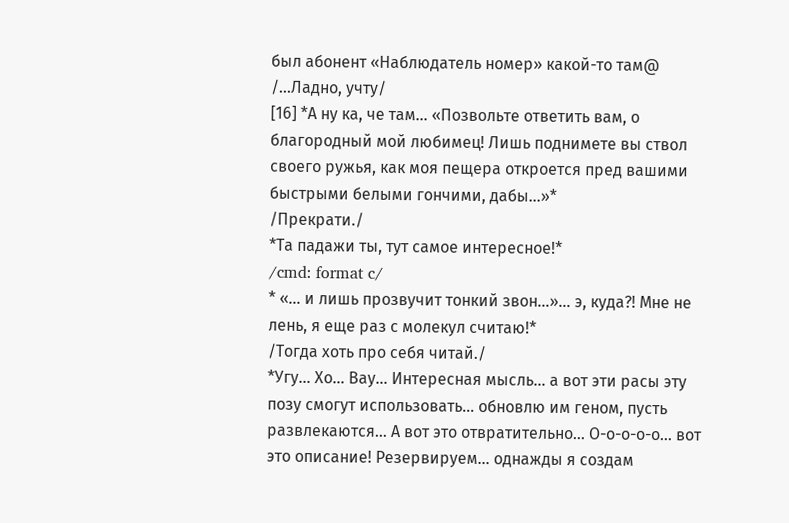был абонент «Наблюдатель номер» какой-то там@
/…Ладно, учту/
[16] *А ну ка, че там… «Позвольте ответить вам, о благородный мой любимец! Лишь поднимете вы ствол своего ружья, как моя пещера откроется пред вашими быстрыми белыми гончими, дабы…»*
/Прекрати./
*Та падажи ты, тут самое интересное!*
/cmd: format c/
* «… и лишь прозвучит тонкий звон…»… э, куда?! Мне не лень, я еще раз с молекул считаю!*
/Тогда хоть про себя читай./
*Угу… Хо… Вау… Интересная мысль… а вот эти расы эту позу смогут использовать… обновлю им геном, пусть развлекаются… А вот это отвратительно… О-о-о-о-о… вот это описание! Резервируем… однажды я создам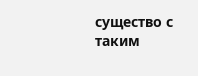существо с таким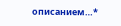описанием…*